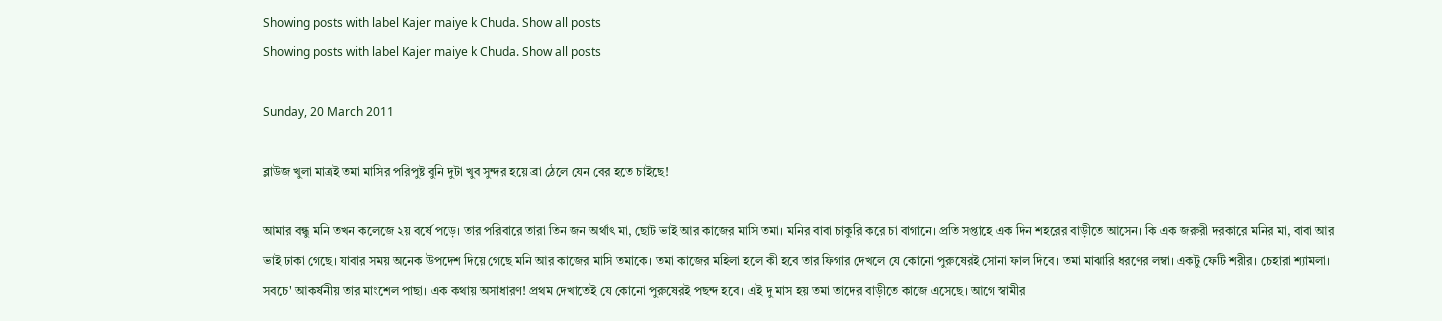Showing posts with label Kajer maiye k Chuda. Show all posts
Showing posts with label Kajer maiye k Chuda. Show all posts

Sunday, 20 March 2011

ব্লাউজ খুলা মাত্রই তমা মাসির পরিপুষ্ট বুনি দুটা খুব সুন্দর হয়ে ব্রা ঠেলে যেন বের হতে চাইছে!

আমার বন্ধু মনি তখন কলেজে ২য় বর্ষে পড়ে। তার পরিবারে তারা তিন জন অর্থাৎ মা, ছোট ভাই আর কাজের মাসি তমা। মনির বাবা চাকুরি করে চা বাগানে। প্রতি সপ্তাহে এক দিন শহরের বাড়ীতে আসেন। কি এক জরুরী দরকারে মনির মা, বাবা আর ভাই ঢাকা গেছে। যাবার সময় অনেক উপদেশ দিয়ে গেছে মনি আর কাজের মাসি তমাকে। তমা কাজের মহিলা হলে কী হবে তার ফিগার দেখলে যে কোনো পুরুষেরই সোনা ফাল দিবে। তমা মাঝারি ধরণের লম্বা। একটু ফেটি শরীর। চেহারা শ্যামলা। সবচে' আকর্ষনীয় তার মাংশেল পাছা। এক কথায় অসাধারণ! প্রথম দেখাতেই যে কোনো পুরুষেরই পছন্দ হবে। এই দু মাস হয় তমা তাদের বাড়ীতে কাজে এসেছে। আগে স্বামীর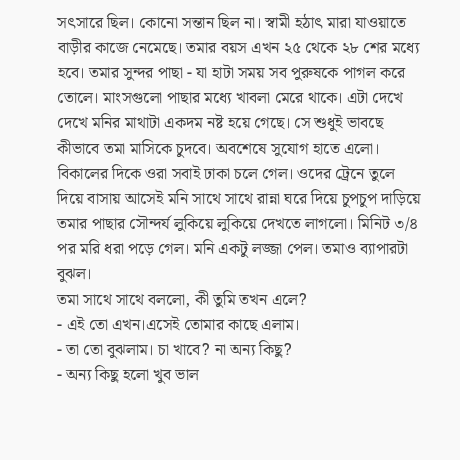সৎসারে ছিল। কোনো সন্তান ছিল না। স্বামী হঠাৎ মারা যাওয়াতে বাড়ীর কাজে নেমেছে। তমার বয়স এখন ২৫ থেকে ২৮ শের মধ্যে হবে। তমার সুন্দর পাছা - যা হাটা সময় সব পুরুষকে পাগল করে তোলে। মাংসগুলো পাছার মধ্যে খাবলা মেরে থাকে। এটা দেখে দেখে মনির মাথাটা একদম নষ্ট হয়ে গেছে। সে শুধুই ভাবছে কীভাবে তমা মাসিকে চুদবে। অবশেষে সুযোগ হাতে এলো। বিকালের দিকে ওরা সবাই ঢাকা চলে গেল। ওদের ট্রেনে তুলে দিয়ে বাসায় আসেই মনি সাথে সাথে রান্না ঘরে দিয়ে চুপচুপ দাড়িয়ে তমার পাছার সৌন্দর্য লুকিয়ে লুকিয়ে দেখতে লাগলো। মিনিট ৩/৪ পর মরি ধরা পড়ে গেল। মনি একটু লজ্জা পেল। তমাও ব্যাপারটা বুঝল।
তমা সাথে সাথে বললো, কী তুমি তখন এলে?
- এই তো এখন।এসেই তোমার কাছে এলাম।
- তা তো বুঝলাম। চা খাবে? না অন্য কিছু?
- অন্য কিছু হলো খুব ভাল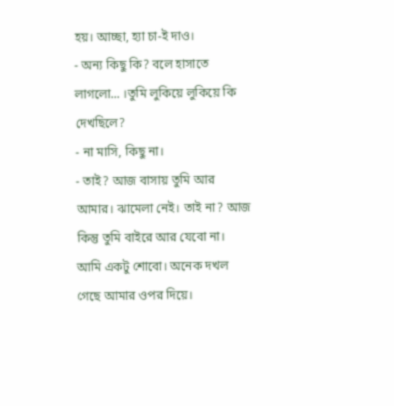হয়। আচ্ছা, হ্যা চা-ই দাও।
- অন্য কিছু কি? বলে হাসাতে লাগলো... ।তুমি লুকিয়ে লুকিয়ে কি দেখছিলে?
- না মাসি, কিছু না।
- তাই? আজ বাসায় তুমি আর আমার। ঝামেলা নেই। তাই না? আজ কিন্তু তুমি বাইরে আর যেবো না। আমি একটু শোবো। অনেক দখল গেছে আমার ওপর দিয়ে।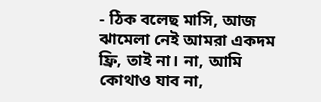- ঠিক বলেছ মাসি, আজ ঝামেলা নেই আমরা একদম ফ্রি, তাই না। না, আমি কোথাও যাব না,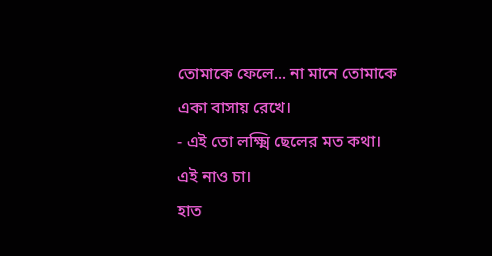তোমাকে ফেলে... না মানে তোমাকে একা বাসায় রেখে।
- এই তো লক্ষ্মি ছেলের মত কথা। এই নাও চা।
হাত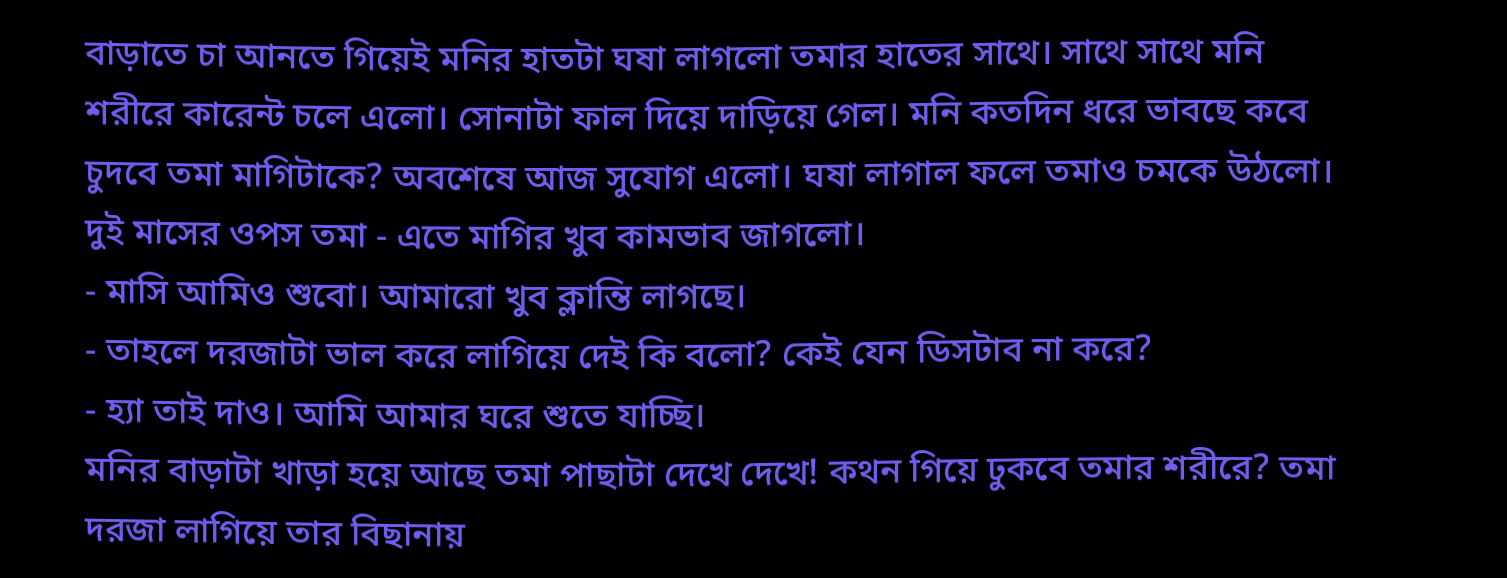বাড়াতে চা আনতে গিয়েই মনির হাতটা ঘষা লাগলো তমার হাতের সাথে। সাথে সাথে মনি শরীরে কারেন্ট চলে এলো। সোনাটা ফাল দিয়ে দাড়িয়ে গেল। মনি কতদিন ধরে ভাবছে কবে চুদবে তমা মাগিটাকে? অবশেষে আজ সুযোগ এলো। ঘষা লাগাল ফলে তমাও চমকে উঠলো। দুই মাসের ওপস তমা - এতে মাগির খুব কামভাব জাগলো।
- মাসি আমিও শুবো। আমারো খুব ক্লান্তি লাগছে।
- তাহলে দরজাটা ভাল করে লাগিয়ে দেই কি বলো? কেই যেন ডিসটাব না করে?
- হ্যা তাই দাও। আমি আমার ঘরে শুতে যাচ্ছি।
মনির বাড়াটা খাড়া হয়ে আছে তমা পাছাটা দেখে দেখে! কথন গিয়ে ঢুকবে তমার শরীরে? তমা দরজা লাগিয়ে তার বিছানায়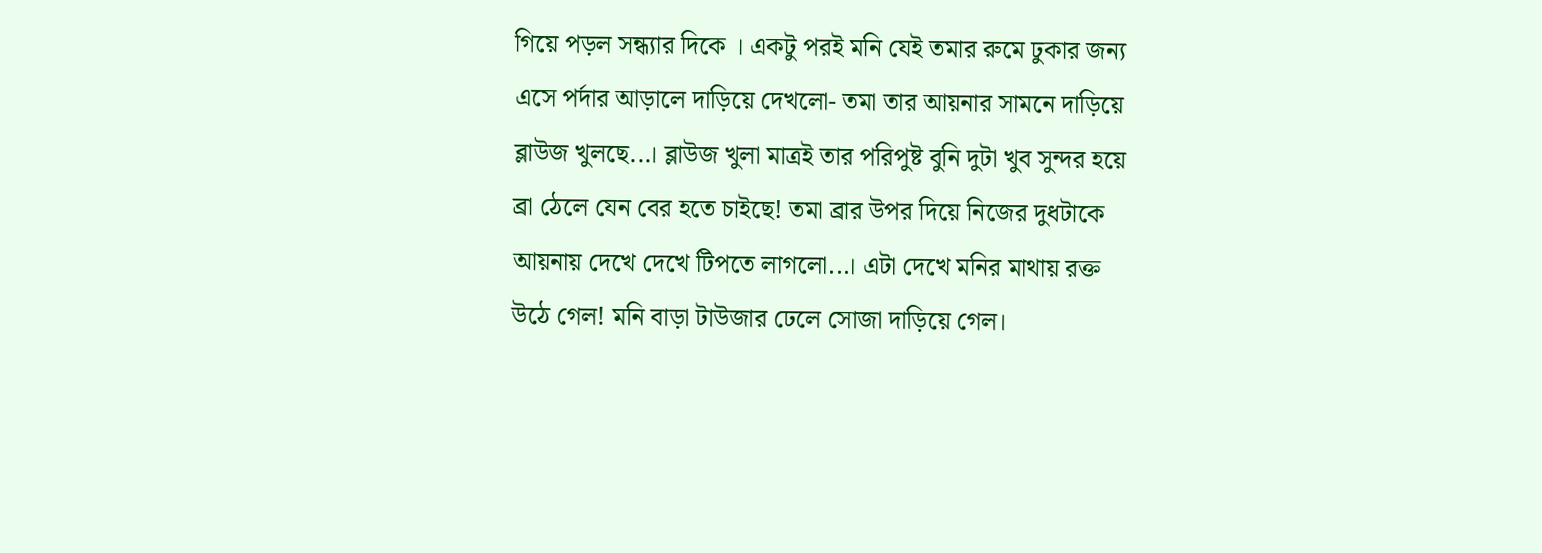গিয়ে পড়ল সন্ধ্যার দিকে । একটু পরই মনি যেই তমার রুমে ঢুকার জন্য এসে পর্দার আড়ালে দাড়িয়ে দেখলো- তমা তার আয়নার সামনে দাড়িয়ে ব্লাউজ খুলছে...। ব্লাউজ খুলা মাত্রই তার পরিপুষ্ট বুনি দুটা খুব সুন্দর হয়ে ব্রা ঠেলে যেন বের হতে চাইছে! তমা ব্রার উপর দিয়ে নিজের দুধটাকে আয়নায় দেখে দেখে টিপতে লাগলো...। এটা দেখে মনির মাথায় রক্ত উঠে গেল! মনি বাড়া টাউজার ঢেলে সোজা দাড়িয়ে গেল।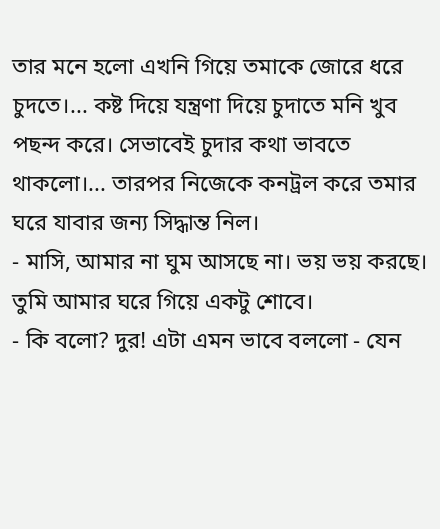তার মনে হলো এখনি গিয়ে তমাকে জোরে ধরে চুদতে।... কষ্ট দিয়ে যন্ত্রণা দিয়ে চুদাতে মনি খুব পছন্দ করে। সেভাবেই চুদার কথা ভাবতে থাকলো।... তারপর নিজেকে কনট্রল করে তমার ঘরে যাবার জন্য সিদ্ধান্ত নিল।
- মাসি, আমার না ঘুম আসছে না। ভয় ভয় করছে। তুমি আমার ঘরে গিয়ে একটু শোবে।
- কি বলো? দুর! এটা এমন ভাবে বললো - যেন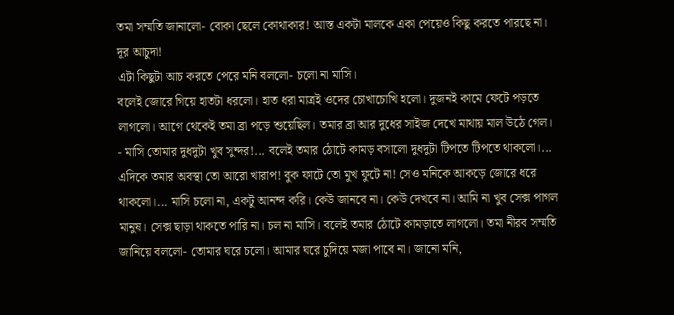তমা সম্মতি জানালো- বোকা ছেলে কোথাকার! আস্ত একটা মালকে একা পেয়েও কিছু করতে পারছে না। দূর আচুদা!
এটা কিছুটা আচ করতে পেরে মনি বললো- চলো না মাসি।
বলেই জোরে গিয়ে হাতটা ধরলো। হাত ধরা মাত্রই ওদের চোখাচোখি হলো। দুজনই কামে ফেটে পড়তে লাগলো। আগে থেকেই তমা ব্রা পড়ে শুয়েছিল। তমার ব্রা আর দুধের সাইজ দেখে মাথায় মাল উঠে গেল।
- মাসি তোমার দুধদুটা খুব সুন্দর!... বলেই তমার ঠোটে কামড় বসালো দুধদুটা টিপতে টিপতে থাকলো।...
এদিকে তমার অবস্থা তো আরো খারাপ! বুক ফাটে তো মুখ ফুটে না! সেও মনিকে আকড়ে জোরে ধরে থাকলো।... মাসি চলো না, একটু আনন্দ করি। কেউ জানবে না। কেউ দেখবে না। আমি না খুব সেক্স পাগল মানুষ। সেক্স ছাড়া থাকতে পারি না। চল না মাসি। বলেই তমার ঠোটে কামড়াতে লাগলো। তমা নীরব সম্মতি জানিয়ে বললো- তোমার ঘরে চলো। আমার ঘরে চুদিয়ে মজা পাবে না। জানো মনি,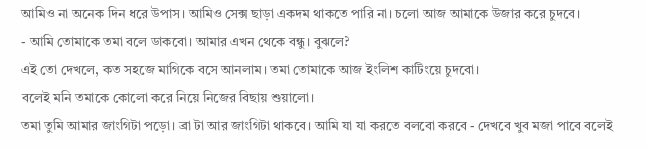আমিও না অনেক দিন ধরে উপাস। আমিও সেক্স ছাড়া একদম থাকতে পারি না। চলো আজ আমাকে উজার করে চুদবে।
- আমি তোমাকে তমা বলে ডাকবো। আমার এখন থেকে বন্ধু। বুঝলে?
এই তো দেখলে, কত সহজে মাগিকে বসে আনলাম। তমা তোমাকে আজ ইংলিশ কাটিংয়ে চুদবো।
বলেই মনি তমাকে কোলো করে নিয়ে নিজের বিছায় শুয়ালো।
তমা তুমি আমার জাংগিটা পড়ো। ব্রা টা আর জাংগিটা থাকবে। আমি যা যা করতে বলবো করবে - দেখবে খুব মজা পাবে বলেই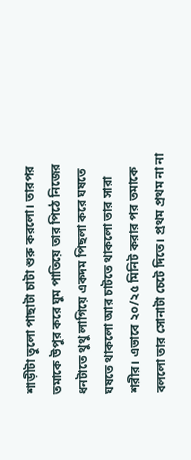শাড়ীটা তুলো পাছাটা চাটা শুরু করলো। তারপর তমাকে উপুর করে ঘুম পাতিয়ে তার পিঠে নিজের ধনটাতে থুথু লাগিয়ে একদম পিছলা করে ঘষতে ঘষতে থাকলো আর চাটতে থাকলো তার সারা শরীর। এভাবে ২০/২৫ মিনিট করার পর তমাকে বললো তার সোনাটা চেটে দিতে। প্রথম প্রথম না না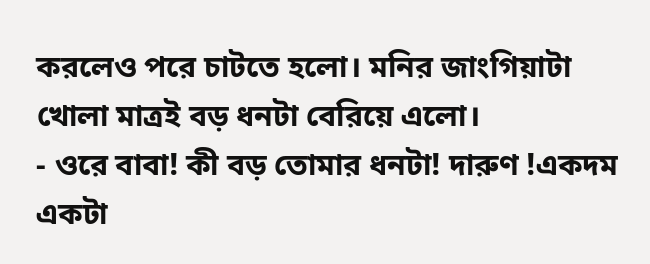করলেও পরে চাটতে হলো। মনির জাংগিয়াটা খোলা মাত্রই বড় ধনটা বেরিয়ে এলো।
- ওরে বাবা! কী বড় তোমার ধনটা! দারুণ !একদম একটা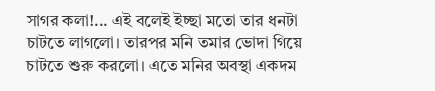সাগর কলা!... এই বলেই ইচ্ছা মতো তার ধনটা চাটতে লাগলো। তারপর মনি তমার ভোদা গিয়ে চাটতে শুরু করলো। এতে মনির অবস্থা একদম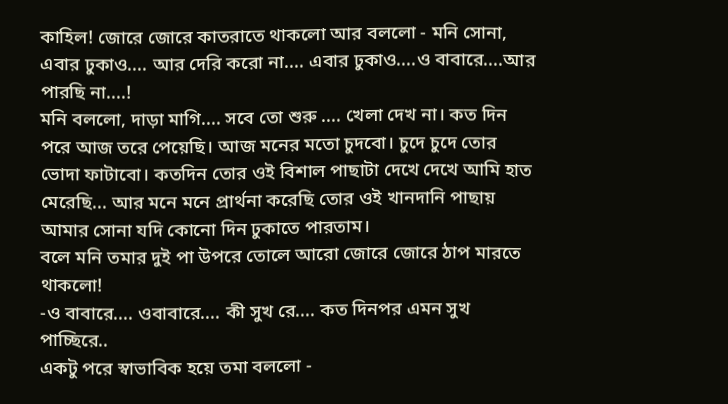কাহিল! জোরে জোরে কাতরাতে থাকলো আর বললো - মনি সোনা, এবার ঢুকাও.... আর দেরি করো না.... এবার ঢুকাও....ও বাবারে....আর পারছি না....!
মনি বললো, দাড়া মাগি.... সবে তো শুরু .... খেলা দেখ না। কত দিন পরে আজ তরে পেয়েছি। আজ মনের মতো চুদবো। চুদে চুদে তোর ভোদা ফাটাবো। কতদিন তোর ওই বিশাল পাছাটা দেখে দেখে আমি হাত মেরেছি... আর মনে মনে প্রার্থনা করেছি তোর ওই খানদানি পাছায় আমার সোনা যদি কোনো দিন ঢুকাতে পারতাম।
বলে মনি তমার দুই পা উপরে তোলে আরো জোরে জোরে ঠাপ মারতে থাকলো!
-ও বাবারে.... ওবাবারে.... কী সুখ রে.... কত দিনপর এমন সুখ পাচ্ছিরে..
একটু পরে স্বাভাবিক হয়ে তমা বললো -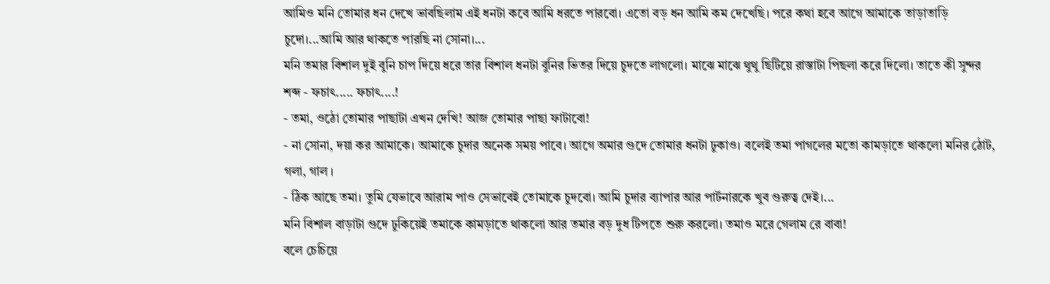আমিও মনি তোমার ধন দেখে ভাবছিলাম এই ধনটা কবে আমি ধরতে পারবো। এতো বড় ধন আমি কম দেখেছি। পরে কথা হবে আগে আমাকে তাড়াতাড়ি চুদো।...আমি আর থাকতে পারছি না সোনা।...
মনি তমার বিশাল দুই বুনি চাপ দিয়ে ধরে তার বিশাল ধনটা বুনির ভিতর দিয়ে চুদতে লাগলো। মাঝে মাঝে থুথু ছিটিয়ে রাস্তাটা পিছলা করে দিলো। তাতে কী সুন্দর শব্দ - ফচাৎ..... ফচাৎ....!
- তমা, ওঠো তোমার পাছাটা এখন দেখি! আজ তোমার পাছা ফাটাবো!
- না সোনা, দয়া কর আমাকে। আমাকে চুদার অনেক সময় পাবে। আগে অমার গুদে তোমার ধনটা ঢুকাও। বলেই তমা পাগলের মতো কামড়াতে থাকলো মনির ঠোট, গলা, গাল ।
- ঠিক আছে তমা। তুমি যেভাবে আরাম পাও সেভাবেই তোমাকে চুদবো। আমি চুদার ব্যাপার আর পার্টনারকে খুব গুরুত্ব দেই।...
মনি বিশাল বাড়াটা গুদে ঢুকিয়েই তমাকে কামড়াতে থাকলো আর তমার বড় দুধ টিপতে শুরু করলো। তমাও মরে গেলাম রে বাবা!
বলে চেচিয়ে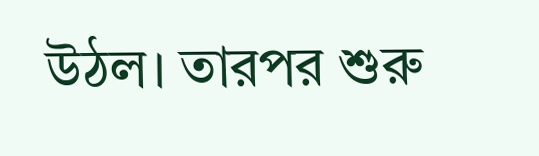উঠল। তারপর শুরু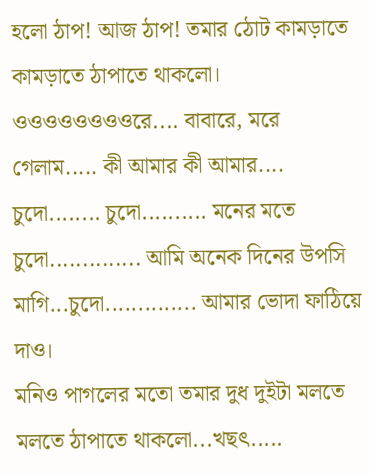হলো ঠাপ! আজ ঠাপ! তমার ঠোট কামড়াতে কামড়াতে ঠাপাতে থাকলো। ওওওওওওওওরে.... বাবারে, মরে গেলাম..... কী আমার কী আমার.... চুদো........ চুদো.......... মনের মতে চুদো.............. আমি অনেক দিনের উপসি মাগি...চুদো.............. আমার ভোদা ফাঠিয়ে দাও।
মনিও পাগলের মতো তমার দুধ দুইটা মলতে মলতে ঠাপাতে থাকলো...খছৎ.....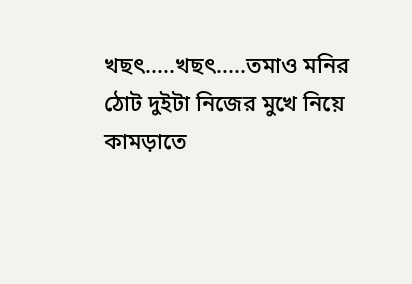খছৎ.....খছৎ.....তমাও মনির ঠোট দুইটা নিজের মুখে নিয়ে কামড়াতে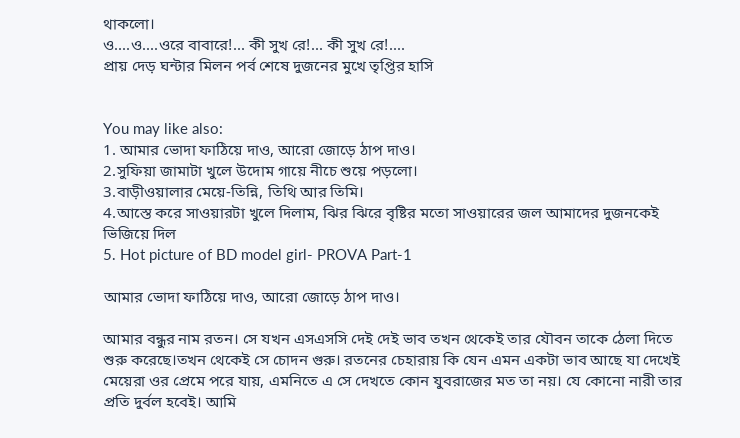থাকলো।
ও....ও....ওরে বাবারে!... কী সুখ রে!... কী সুখ রে!....
প্রায় দেড় ঘন্টার মিলন পর্ব শেষে দুজনের মুখে তৃপ্তির হাসি


You may like also:
1. আমার ভোদা ফাঠিয়ে দাও, আরো জোড়ে ঠাপ দাও।
2.সুফিয়া জামাটা খুলে উদোম গায়ে নীচে শুয়ে পড়লো।
3.বাড়ীওয়ালার মেয়ে-তিন্নি, তিথি আর তিমি।
4.আস্তে করে সাওয়ারটা খুলে দিলাম, ঝির ঝিরে বৃষ্টির মতো সাওয়ারের জল আমাদের দুজনকেই ভিজিয়ে দিল
5. Hot picture of BD model girl- PROVA Part-1

আমার ভোদা ফাঠিয়ে দাও, আরো জোড়ে ঠাপ দাও।

আমার বন্ধুর নাম রতন। সে যখন এসএসসি দেই দেই ভাব তখন থেকেই তার যৌবন তাকে ঠেলা দিতে শুরু করেছে।তখন থেকেই সে চোদন গুরু। রতনের চেহারায় কি যেন এমন একটা ভাব আছে যা দেখেই মেয়েরা ওর প্রেমে পরে যায়, এমনিতে এ সে দেখতে কোন যুবরাজের মত তা নয়। যে কোনো নারী তার প্রতি দুর্বল হবেই। আমি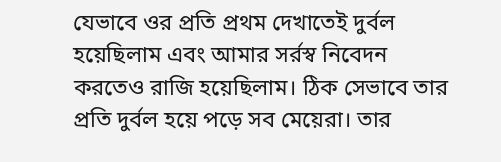যেভাবে ওর প্রতি প্রথম দেখাতেই দুর্বল হয়েছিলাম এবং আমার সর্রস্ব নিবেদন করতেও রাজি হয়েছিলাম। ঠিক সেভাবে তার প্রতি দুর্বল হয়ে পড়ে সব মেয়েরা। তার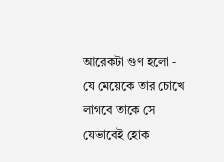আরেকটা গুণ হলো - যে মেয়েকে তার চোখে লাগবে তাকে সে যেভাবেই হোক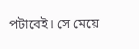পটাবেই। সে মেয়ে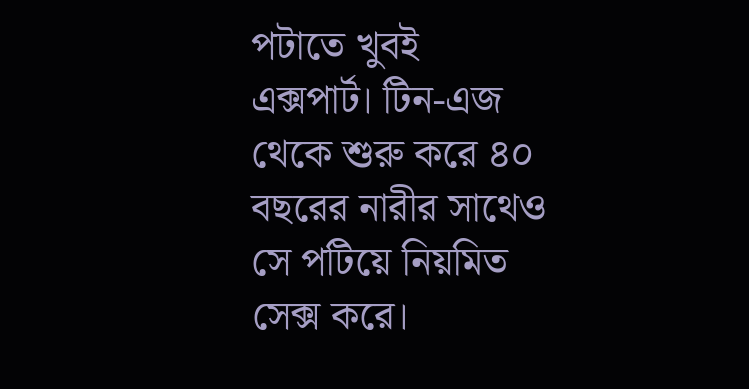পটাতে খুবই এক্সপার্ট। টিন-এজ থেকে শুরু করে ৪০ বছরের নারীর সাথেও সে পটিয়ে নিয়মিত সেক্স করে।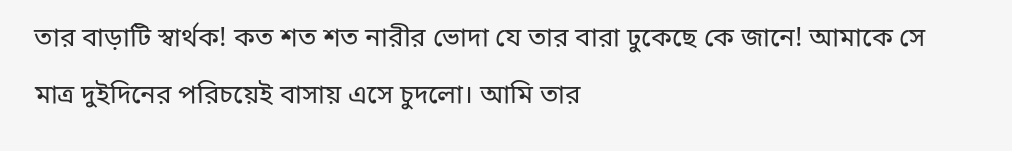তার বাড়াটি স্বার্থক! কত শত শত নারীর ভোদা যে তার বারা ঢুকেছে কে জানে! আমাকে সে মাত্র দুইদিনের পরিচয়েই বাসায় এসে চুদলো। আমি তার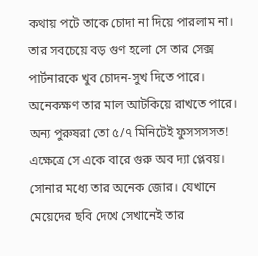কথায় পটে তাকে চোদা না দিয়ে পারলাম না। তার সবচেয়ে বড় গুণ হলো সে তার সেক্স পার্টনারকে খুব চোদন-সুখ দিতে পারে। অনেকক্ষণ তার মাল আটকিয়ে রাখতে পারে। অন্য পুরুষরা তো ৫/৭ মিনিটেই ফুসসসসত! এক্ষেত্রে সে একে বারে গুরু অব দ্যা প্লেবয়। সোনার মধ্যে তার অনেক জোর। যেখানে মেয়েদের ছবি দেখে সেখানেই তার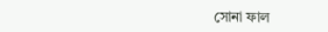সোনা ফাল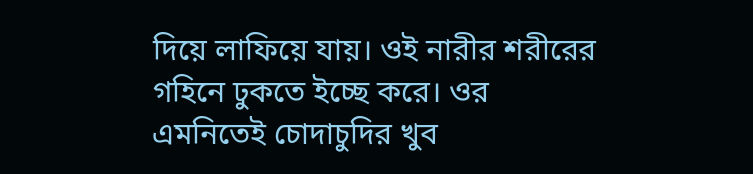দিয়ে লাফিয়ে যায়। ওই নারীর শরীরের গহিনে ঢুকতে ইচ্ছে করে। ওর এমনিতেই চোদাচুদির খুব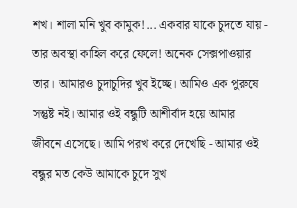শখ। শালা মনি খুব কামুক!... একবার যাকে চুদতে যায় - তার অবস্থা কাহিল করে ফেলে! অনেক সেক্সপাওয়ার তার। আমারও চুদাচুদির খুব ইচ্ছে। আমিও এক পুরুষে সন্তুষ্ট নই। আমার ওই বন্ধুটি আশীর্বাদ হয়ে আমার জীবনে এসেছে। আমি পরখ করে দেখেছি - আমার ওই বন্ধুর মত কেউ আমাকে চুদে সুখ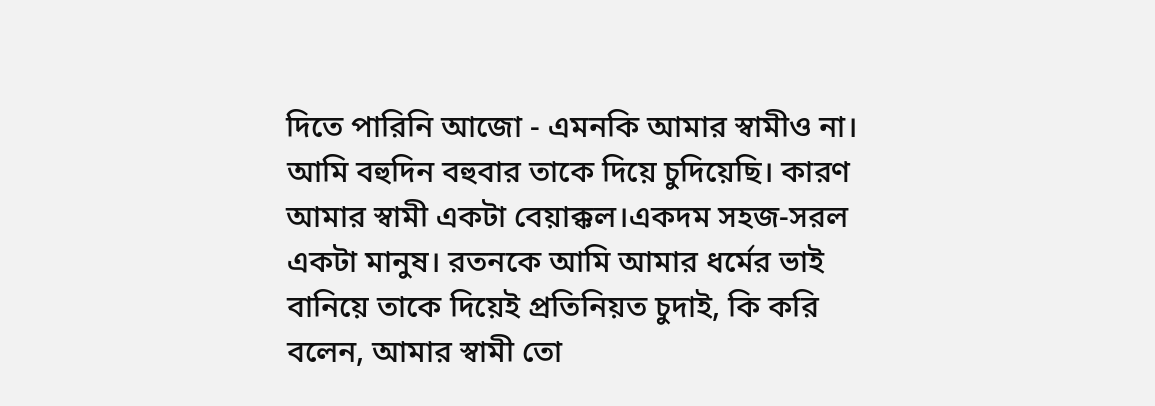দিতে পারিনি আজো - এমনকি আমার স্বামীও না। আমি বহুদিন বহুবার তাকে দিয়ে চুদিয়েছি। কারণ আমার স্বামী একটা বেয়াক্কল।একদম সহজ-সরল একটা মানুষ। রতনকে আমি আমার ধর্মের ভাই বানিয়ে তাকে দিয়েই প্রতিনিয়ত চুদাই, কি করি বলেন, আমার স্বামী তো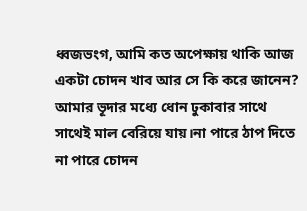ধ্বজভংগ, আমি কত অপেক্ষায় থাকি আজ একটা চোদন খাব আর সে কি করে জানেন? আমার ভূদার মধ্যে ধোন ঢুকাবার সাথে সাথেই মাল বেরিয়ে যায়।না পারে ঠাপ দিতে না পারে চোদন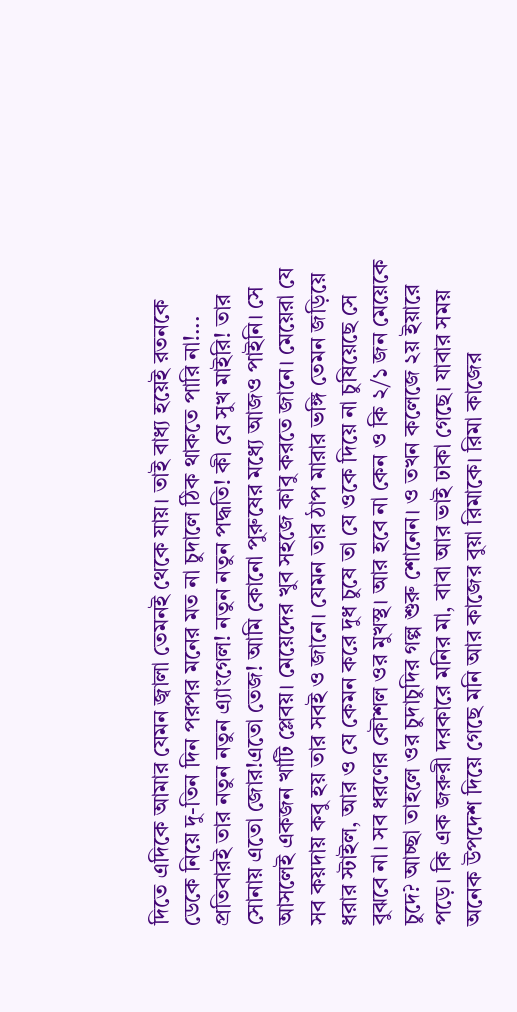দিতে এদিকে আমার যেমন জ্বালা তেমনই থেকে যায়। তাই বাধ্য হয়েই রতনকে ডেকে নিয়ে দু-তিন দিন পরপর মনের মত না চুদালে ঠিক থাকতে পারি না!... প্রতিবারই তার নতুন নতুন এ্যাংগেল! নতুন নতুন পদ্ধতি! কী যে সুখ মাইরি! তার সোনায় এতো জোর!এতো তেজ! আমি কোনো পুরুষের মধ্যে আজও পাইনি। সে আসলেই একজন খাটি প্লেবয়। মেয়েদের খুব সহজে কাবু করতে জানে। মেয়েরা যে সব কয়দায় কবু হয় তার সবই ও জানে। যেমন তার ঠাপ মারার ভঙ্গি তেমন জড়িয়ে ধরার স্টাইল, আর ও যে কেমন করে দুধ চুষে তা যে ওকে দিয়ে না চুষিয়েছে সে বুঝবে না। সব ধরণের কৌশল ওর মুখস্থ। আর হবে না কেন ও কি ২/১ জন মেয়েকে চুদে? আচ্ছা তাহলে ওর চুদাচুদির গল্প শুরু শোনেন। ও তখন কলেজে ২য় ইয়ারে পড়ে। কি এক জরুরী দরকারে মনির মা, বাবা আর ভাই ঢাকা গেছে। যাবার সময় অনেক উপদেশ দিয়ে গেছে মনি আর কাজের বুয়া রিমাকে। রিমা কাজের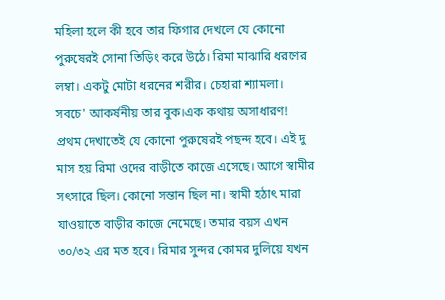মহিলা হলে কী হবে তার ফিগার দেখলে যে কোনো পুরুষেরই সোনা তিড়িং করে উঠে। রিমা মাঝারি ধরণের লম্বা। একটু মোটা ধরনের শরীর। চেহারা শ্যামলা। সবচে' আকর্ষনীয় তার বুক।এক কথায় অসাধারণ! প্রথম দেখাতেই যে কোনো পুরুষেরই পছন্দ হবে। এই দু মাস হয় রিমা ওদের বাড়ীতে কাজে এসেছে। আগে স্বামীর সৎসারে ছিল। কোনো সন্তান ছিল না। স্বামী হঠাৎ মারা যাওয়াতে বাড়ীর কাজে নেমেছে। তমার বয়স এখন ৩০/৩২ এর মত হবে। রিমার সুন্দর কোমর দুলিয়ে যখন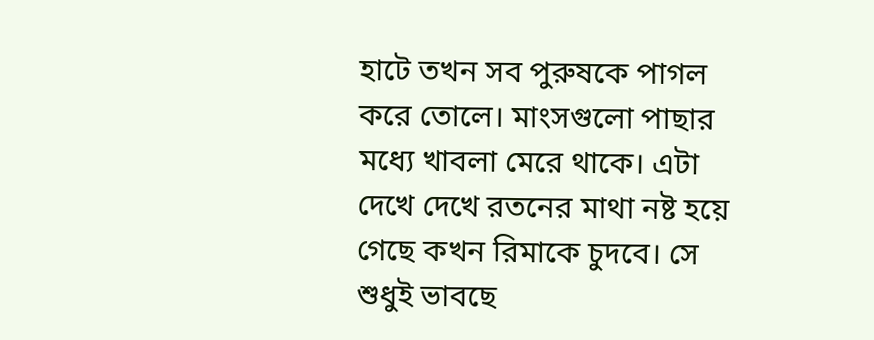হাটে তখন সব পুরুষকে পাগল করে তোলে। মাংসগুলো পাছার মধ্যে খাবলা মেরে থাকে। এটা দেখে দেখে রতনের মাথা নষ্ট হয়ে গেছে কখন রিমাকে চুদবে। সে শুধুই ভাবছে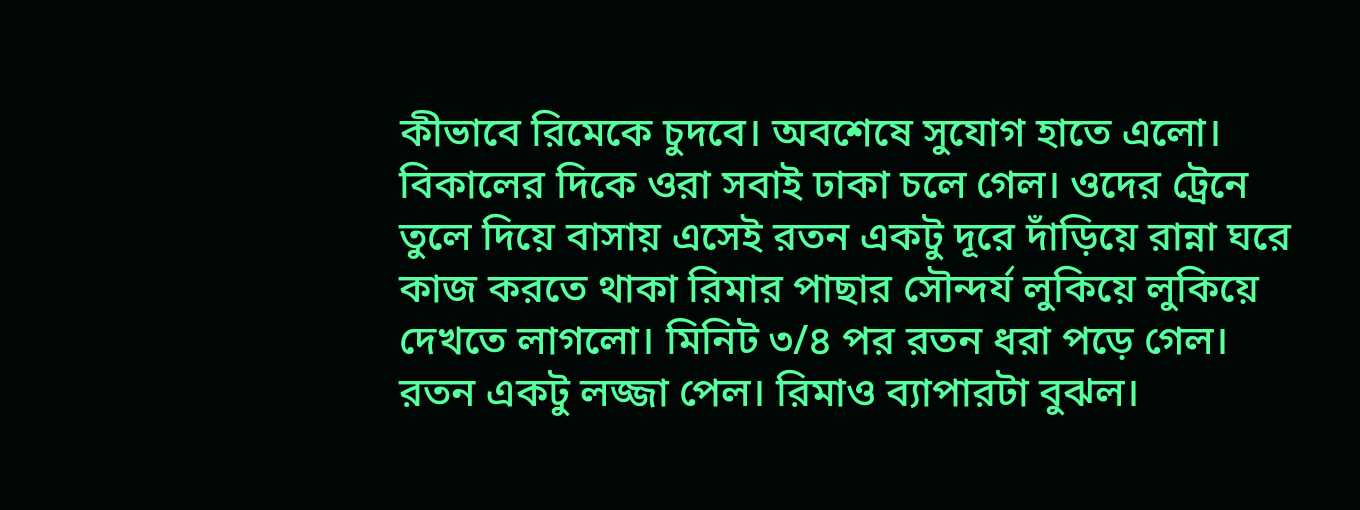কীভাবে রিমেকে চুদবে। অবশেষে সুযোগ হাতে এলো। বিকালের দিকে ওরা সবাই ঢাকা চলে গেল। ওদের ট্রেনে তুলে দিয়ে বাসায় এসেই রতন একটু দূরে দাঁড়িয়ে রান্না ঘরে কাজ করতে থাকা রিমার পাছার সৌন্দর্য লুকিয়ে লুকিয়ে দেখতে লাগলো। মিনিট ৩/৪ পর রতন ধরা পড়ে গেল। রতন একটু লজ্জা পেল। রিমাও ব্যাপারটা বুঝল।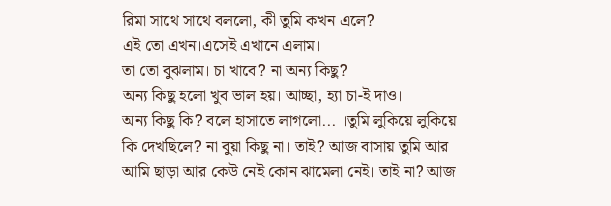রিমা সাথে সাথে বললো, কী তুমি কখন এলে?
এই তো এখন।এসেই এখানে এলাম।
তা তো বুঝলাম। চা খাবে? না অন্য কিছু?
অন্য কিছু হলো খুব ভাল হয়। আচ্ছা, হ্যা চা-ই দাও।
অন্য কিছু কি? বলে হাসাতে লাগলো... ।তুমি লুকিয়ে লুকিয়ে কি দেখছিলে? না বুয়া কিছু না। তাই? আজ বাসায় তুমি আর আমি ছাড়া আর কেউ নেই কোন ঝামেলা নেই। তাই না? আজ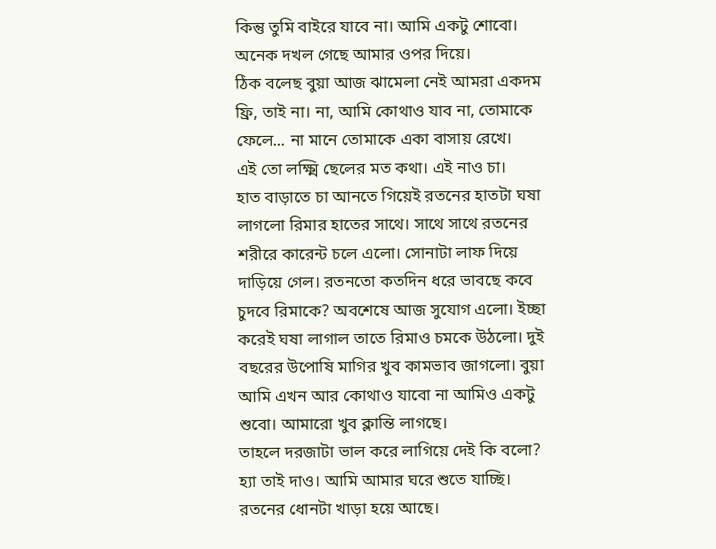কিন্তু তুমি বাইরে যাবে না। আমি একটু শোবো। অনেক দখল গেছে আমার ওপর দিয়ে।
ঠিক বলেছ বুয়া আজ ঝামেলা নেই আমরা একদম ফ্রি, তাই না। না, আমি কোথাও যাব না, তোমাকে ফেলে... না মানে তোমাকে একা বাসায় রেখে।
এই তো লক্ষ্মি ছেলের মত কথা। এই নাও চা।
হাত বাড়াতে চা আনতে গিয়েই রতনের হাতটা ঘষা লাগলো রিমার হাতের সাথে। সাথে সাথে রতনের শরীরে কারেন্ট চলে এলো। সোনাটা লাফ দিয়ে দাড়িয়ে গেল। রতনতো কতদিন ধরে ভাবছে কবে চুদবে রিমাকে? অবশেষে আজ সুযোগ এলো। ইচ্ছা করেই ঘষা লাগাল তাতে রিমাও চমকে উঠলো। দুই বছরের উপোষি মাগির খুব কামভাব জাগলো। বুয়া আমি এখন আর কোথাও যাবো না আমিও একটু শুবো। আমারো খুব ক্লান্তি লাগছে।
তাহলে দরজাটা ভাল করে লাগিয়ে দেই কি বলো? হ্যা তাই দাও। আমি আমার ঘরে শুতে যাচ্ছি।
রতনের ধোনটা খাড়া হয়ে আছে।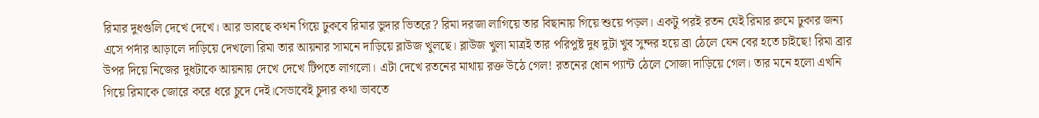রিমার দুধগুলি দেখে দেখে। আর ভাবছে কথন গিয়ে ঢুকবে রিমার ভুদার ভিতরে? রিমা দরজা লাগিয়ে তার বিছানায় গিয়ে শুয়ে পড়ল। একটু পরই রতন যেই রিমার রুমে ঢুকার জন্য এসে পর্দার আড়ালে দাড়িয়ে দেখলো রিমা তার আয়নার সামনে দাড়িয়ে ব্লাউজ খুলছে। ব্লাউজ খুলা মাত্রই তার পরিপুষ্ট দুধ দুটা খুব সুন্দর হয়ে ব্রা ঠেলে যেন বের হতে চাইছে! রিমা ব্রার উপর দিয়ে নিজের দুধটাকে আয়নায় দেখে দেখে টিপতে লাগলো। এটা দেখে রতনের মাথায় রক্ত উঠে গেল! রতনের ধোন প্যান্ট ঠেলে সোজা দাড়িয়ে গেল। তার মনে হলো এখনি গিয়ে রিমাকে জোরে করে ধরে চুদে দেই।সেভাবেই চুদার কথা ভাবতে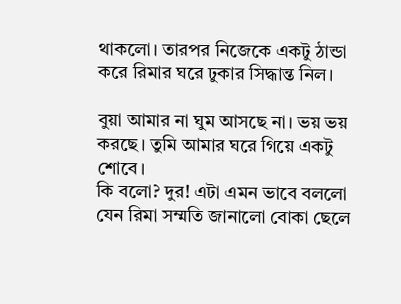থাকলো। তারপর নিজেকে একটু ঠান্ডা করে রিমার ঘরে ঢুকার সিদ্ধান্ত নিল।

বুয়া আমার না ঘুম আসছে না। ভয় ভয় করছে। তুমি আমার ঘরে গিয়ে একটু শোবে।
কি বলো? দুর! এটা এমন ভাবে বললো যেন রিমা সম্মতি জানালো বোকা ছেলে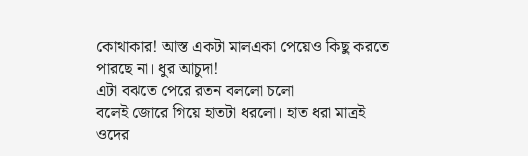কোথাকার! আস্ত একটা মালএকা পেয়েও কিছু করতে পারছে না। ধুর আচুদা!
এটা বঝতে পেরে রতন বললো চলো
বলেই জোরে গিয়ে হাতটা ধরলো। হাত ধরা মাত্রই ওদের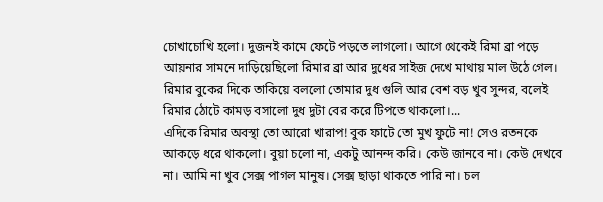চোখাচোখি হলো। দুজনই কামে ফেটে পড়তে লাগলো। আগে থেকেই রিমা ব্রা পড়ে আয়নার সামনে দাড়িয়েছিলো রিমার ব্রা আর দুধের সাইজ দেখে মাথায় মাল উঠে গেল।
রিমার বুকের দিকে তাকিয়ে বললো তোমার দুধ গুলি আর বেশ বড় খুব সুন্দর, বলেই রিমার ঠোটে কামড় বসালো দুধ দুটা বের করে টিপতে থাকলো।...
এদিকে রিমার অবস্থা তো আরো খারাপ! বুক ফাটে তো মুখ ফুটে না! সেও রতনকে আকড়ে ধরে থাকলো। বুয়া চলো না, একটু আনন্দ করি। কেউ জানবে না। কেউ দেখবে না। আমি না খুব সেক্স পাগল মানুষ। সেক্স ছাড়া থাকতে পারি না। চল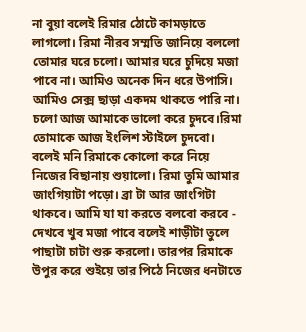না বুয়া বলেই রিমার ঠোটে কামড়াতে লাগলো। রিমা নীরব সম্মতি জানিয়ে বললো তোমার ঘরে চলো। আমার ঘরে চুদিয়ে মজা পাবে না। আমিও অনেক দিন ধরে উপাসি। আমিও সেক্স ছাড়া একদম থাকতে পারি না। চলো আজ আমাকে ভালো করে চুদবে।রিমা তোমাকে আজ ইংলিশ স্টাইলে চুদবো।
বলেই মনি রিমাকে কোলো করে নিয়ে নিজের বিছানায় শুয়ালো। রিমা তুমি আমার জাংগিয়াটা পড়ো। ব্রা টা আর জাংগিটা থাকবে। আমি যা যা করতে বলবো করবে - দেখবে খুব মজা পাবে বলেই শাড়ীটা তুলে পাছাটা চাটা শুরু করলো। তারপর রিমাকে উপুর করে শুইয়ে তার পিঠে নিজের ধনটাতে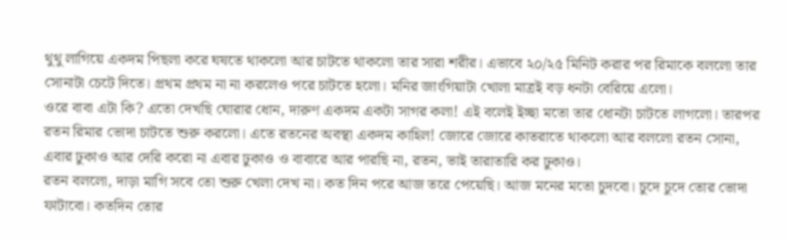থুথু লাগিয়ে একদম পিছলা করে ঘষতে থাকলো আর চাটতে থাকলো তার সারা শরীর। এভাবে ২০/২৫ মিনিট করার পর রিমাকে বললো তার সোনাটা চেটে দিতে। প্রথম প্রথম না না করলেও পরে চাটতে হলো। মনির জাংগিয়াটা খোলা মাত্রই বড় ধনটা বেরিয়ে এলো।
ওরে বাবা এটা কি? এতো দেখছি ঘোরার ধোন, দারুণ একদম একটা সাগর কলা! এই বলেই ইচ্ছা মতো তার ধোনটা চাটতে লাগলো। তারপর রতন রিমার ভোদা চাটতে শুরু করলো। এতে রতনের অবস্থা একদম কাহিল! জোরে জোরে কাতরাতে থাকলো আর বললো রতন সোনা, এবার ঢুকাও আর দেরি করো না এবার ঢুকাও ও বাবারে আর পারছি না, রতন, ভাই তারাতারি কর ঢুকাও।
রতন বললো, দাড়া মাগি সবে তো শুরু খেলা দেখ না। কত দিন পরে আজ তরে পেয়েছি। আজ মনের মতো চুদবো। চুদে চুদে তোর ভোদা ফাটাবো। কতদিন তোর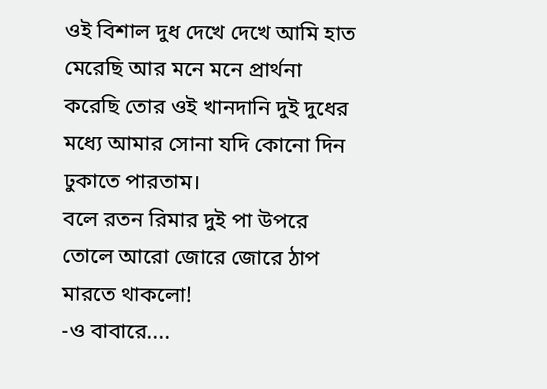ওই বিশাল দুধ দেখে দেখে আমি হাত মেরেছি আর মনে মনে প্রার্থনা করেছি তোর ওই খানদানি দুই দুধের মধ্যে আমার সোনা যদি কোনো দিন ঢুকাতে পারতাম।
বলে রতন রিমার দুই পা উপরে তোলে আরো জোরে জোরে ঠাপ মারতে থাকলো!
-ও বাবারে....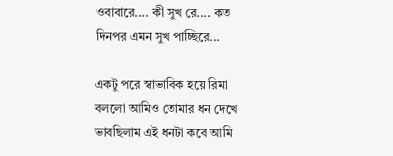ওবাবারে.... কী সুখ রে.... কত দিনপর এমন সুখ পাচ্ছিরে...

একটু পরে স্বাভাবিক হয়ে রিমা বললো আমিও তোমার ধন দেখে ভাবছিলাম এই ধনটা কবে আমি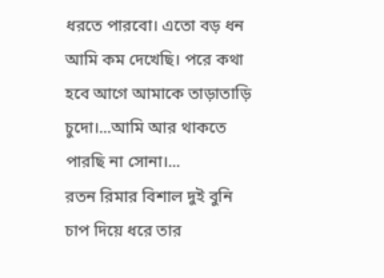ধরতে পারবো। এতো বড় ধন আমি কম দেখেছি। পরে কথা হবে আগে আমাকে তাড়াতাড়ি চুদো।...আমি আর থাকতে পারছি না সোনা।...
রতন রিমার বিশাল দুই বুনি চাপ দিয়ে ধরে তার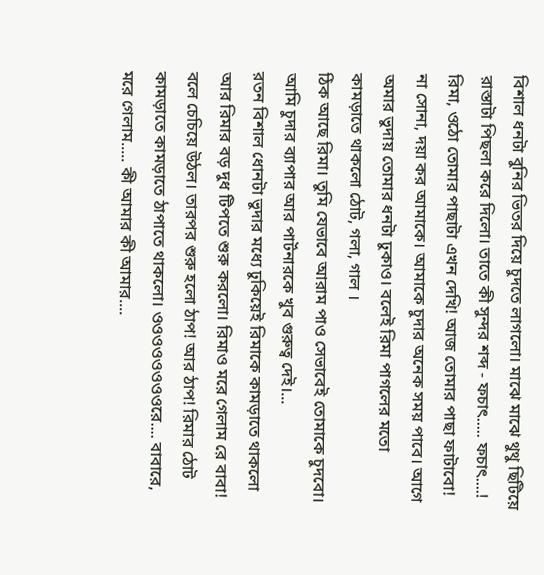বিশাল ধনটা বুনির ভিতর দিয়ে চুদতে লাগলো। মাঝে মাঝে থুথু ছিটিয়ে রাস্তাটা পিছলা করে দিলো। তাতে কী সুন্দর শব্দ - ফচাৎ..... ফচাৎ....!
রিমা, ওঠো তোমার পাছাটা এখন দেখি! আজ তোমার পাছা ফাটাবো!
না সোনা, দয়া কর আমাকে। আমাকে চুদার অনেক সময় পাবে। আগে অমার ভুদায় তোমার ধনটা ঢুকাও। বলেই রিমা পাগলের মতো কামড়াতে থাকলো ঠোট, গলা, গাল ।
ঠিক আছে রিমা। তুমি যেভাবে আরাম পাও সেভাবেই তোমাকে চুদবো। আমি চুদার ব্যাপার আর পার্টনারকে খুব গুরুত্ব দেই।...
রতন বিশাল ধোনটা ভুদার মধ্যে ঢুকিয়েই রিমাকে কামড়াতে থাকলো আর রিমার বড় দুধ টিপতে শুরু করলো। রিমাও মরে গেলাম রে বাবা!
বলে চেচিয়ে উঠল। তারপর শুরু হলো ঠাপ! আর ঠাপ! রিমার ঠোট কামড়াতে কামড়াতে ঠাপাতে থাকলো। ওওওওওওওওরে.... বাবারে, মরে গেলাম..... কী আমার কী আমার....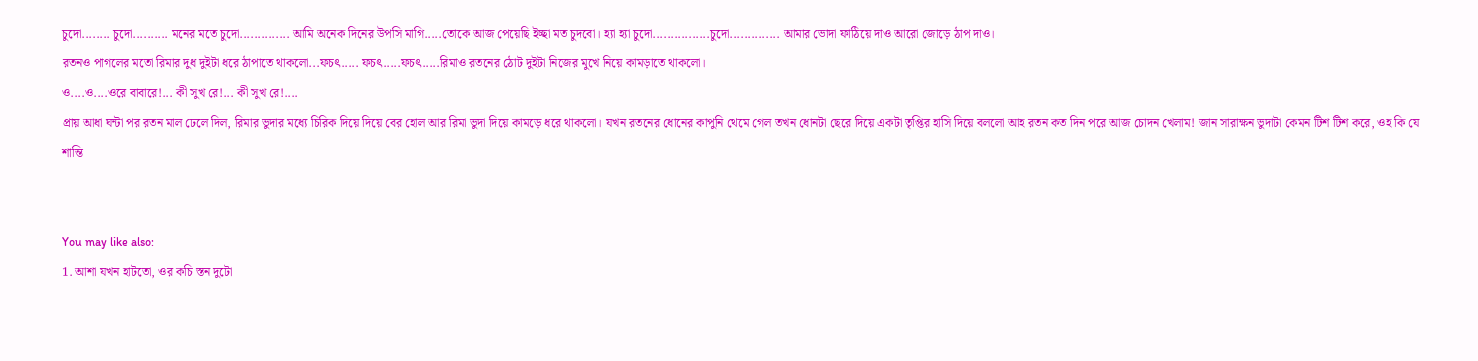চুদো........ চুদো.......... মনের মতে চুদো.............. আমি অনেক দিনের উপসি মাগি.....তোকে আজ পেয়েছি ইচ্ছা মত চুদবো। হ্যা হ্যা চুদো................চুদো.............. আমার ভোদা ফাঠিয়ে দাও আরো জোড়ে ঠাপ দাও।
রতনও পাগলের মতো রিমার দুধ দুইটা ধরে ঠাপাতে থাকলো...ফচৎ..... ফচৎ.....ফচৎ.....রিমাও রতনের ঠোট দুইটা নিজের মুখে নিয়ে কামড়াতে থাকলো।
ও....ও....ওরে বাবারে!... কী সুখ রে!... কী সুখ রে!....
প্রায় আধা ঘন্টা পর রতন মাল ঢেলে দিল, রিমার ভুদার মধ্যে চিরিক দিয়ে দিয়ে বের হোল আর রিমা ভুদা দিয়ে কামড়ে ধরে থাকলো। যখন রতনের ধোনের কাপুনি থেমে গেল তখন ধোনটা ছেরে দিয়ে একটা তৃপ্তির হাসি দিয়ে বললো আহ রতন কত দিন পরে আজ চোদন খেলাম! জান সারাক্ষন ভুদাটা কেমন টিশ টিশ করে, ওহ কি যে শান্তি


You may like also:
1. আশা যখন হাটতো, ওর কচি স্তন দুটো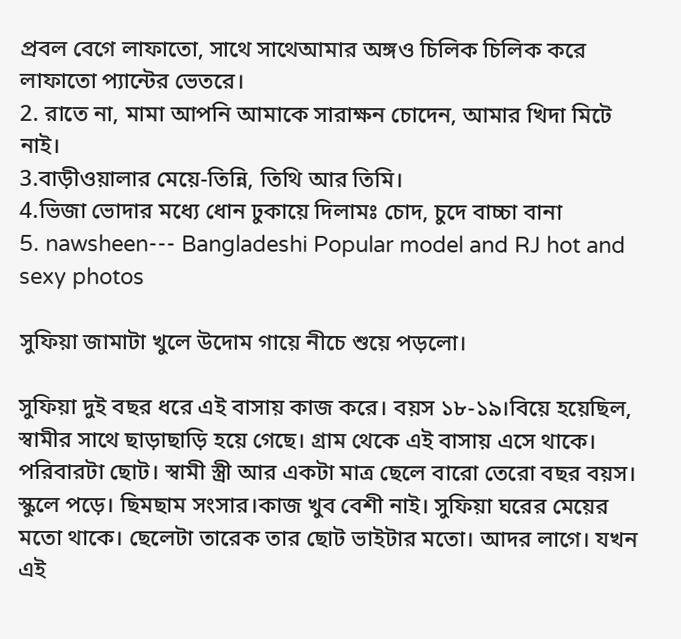প্রবল বেগে লাফাতো, সাথে সাথেআমার অঙ্গও চিলিক চিলিক করে লাফাতো প্যান্টের ভেতরে।
2. রাতে না, মামা আপনি আমাকে সারাক্ষন চোদেন, আমার খিদা মিটে নাই।
3.বাড়ীওয়ালার মেয়ে-তিন্নি, তিথি আর তিমি।
4.ভিজা ভোদার মধ্যে ধোন ঢুকায়ে দিলামঃ চোদ, চুদে বাচ্চা বানা
5. nawsheen--- Bangladeshi Popular model and RJ hot and sexy photos

সুফিয়া জামাটা খুলে উদোম গায়ে নীচে শুয়ে পড়লো।

সুফিয়া দুই বছর ধরে এই বাসায় কাজ করে। বয়স ১৮-১৯।বিয়ে হয়েছিল, স্বামীর সাথে ছাড়াছাড়ি হয়ে গেছে। গ্রাম থেকে এই বাসায় এসে থাকে। পরিবারটা ছোট। স্বামী স্ত্রী আর একটা মাত্র ছেলে বারো তেরো বছর বয়স। স্কুলে পড়ে। ছিমছাম সংসার।কাজ খুব বেশী নাই। সুফিয়া ঘরের মেয়ের মতো থাকে। ছেলেটা তারেক তার ছোট ভাইটার মতো। আদর লাগে। যখন এই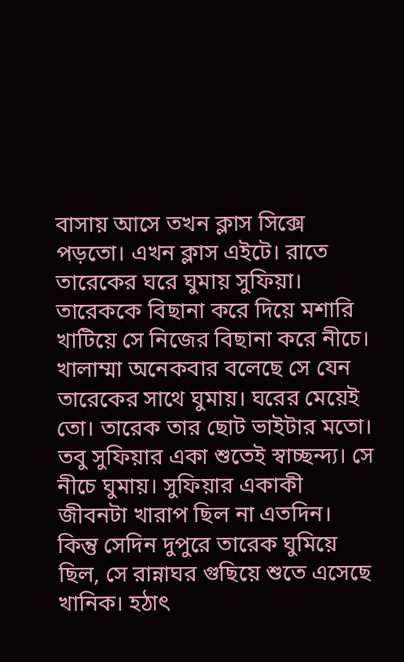বাসায় আসে তখন ক্লাস সিক্সে পড়তো। এখন ক্লাস এইটে। রাতে তারেকের ঘরে ঘুমায় সুফিয়া। তারেককে বিছানা করে দিয়ে মশারি খাটিয়ে সে নিজের বিছানা করে নীচে। খালাম্মা অনেকবার বলেছে সে যেন তারেকের সাথে ঘুমায়। ঘরের মেয়েই তো। তারেক তার ছোট ভাইটার মতো। তবু সুফিয়ার একা শুতেই স্বাচ্ছন্দ্য। সে নীচে ঘুমায়। সুফিয়ার একাকী জীবনটা খারাপ ছিল না এতদিন। কিন্তু সেদিন দুপুরে তারেক ঘুমিয়ে ছিল, সে রান্নাঘর গুছিয়ে শুতে এসেছে খানিক। হঠাৎ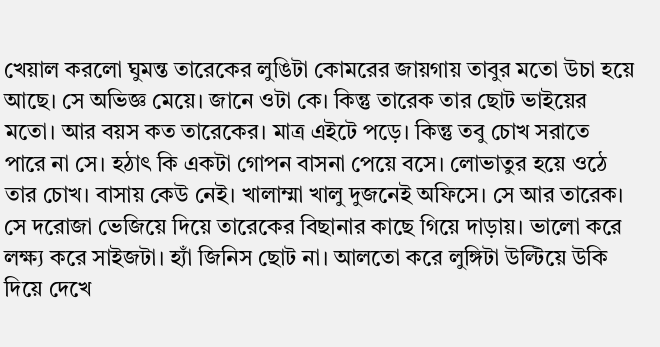খেয়াল করলো ঘুমন্ত তারেকের লুঙিটা কোমরের জায়গায় তাবুর মতো উচা হয়ে আছে। সে অভিজ্ঞ মেয়ে। জানে ওটা কে। কিন্তু তারেক তার ছোট ভাইয়ের মতো। আর বয়স কত তারেকের। মাত্র এইটে পড়ে। কিন্তু তবু চোখ সরাতে পারে না সে। হঠাৎ কি একটা গোপন বাসনা পেয়ে বসে। লোভাতুর হয়ে ওঠে তার চোখ। বাসায় কেউ নেই। খালাম্মা খালু দুজনেই অফিসে। সে আর তারেক। সে দরোজা ভেজিয়ে দিয়ে তারেকের বিছানার কাছে গিয়ে দাড়ায়। ভালো করে লক্ষ্য করে সাইজটা। হ্যাঁ জিনিস ছোট না। আলতো করে লুঙ্গিটা উল্টিয়ে উকি দিয়ে দেখে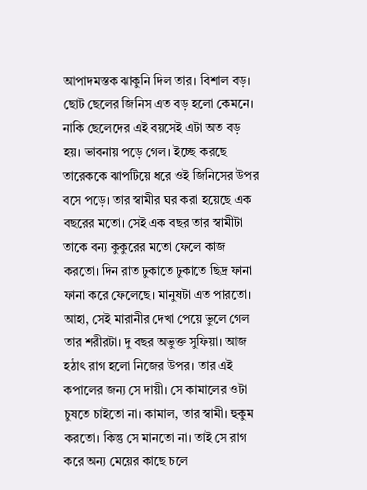আপাদমস্তক ঝাকুনি দিল তার। বিশাল বড়। ছোট ছেলের জিনিস এত বড় হলো কেমনে। নাকি ছেলেদের এই বয়সেই এটা অত বড় হয়। ভাবনায় পড়ে গেল। ইচ্ছে করছে তারেককে ঝাপটিয়ে ধরে ওই জিনিসের উপর বসে পড়ে। তার স্বামীর ঘর করা হয়েছে এক বছরের মতো। সেই এক বছর তার স্বামীটা তাকে বন্য কুকুরের মতো ফেলে কাজ করতো। দিন রাত ঢুকাতে ঢুকাতে ছিদ্র ফানা ফানা করে ফেলেছে। মানুষটা এত পারতো। আহা, সেই মারানীর দেখা পেয়ে ভুলে গেল তার শরীরটা। দু বছর অভুক্ত সুফিয়া। আজ হঠাৎ রাগ হলো নিজের উপর। তার এই কপালের জন্য সে দায়ী। সে কামালের ওটা চুষতে চাইতো না। কামাল, তার স্বামী। হুকুম করতো। কিন্তু সে মানতো না। তাই সে রাগ করে অন্য মেয়ের কাছে চলে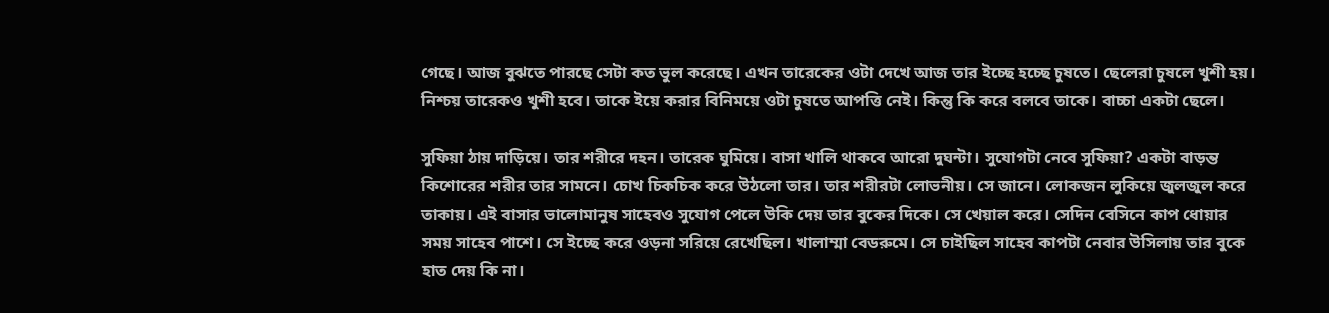গেছে। আজ বুঝতে পারছে সেটা কত ভুল করেছে। এখন তারেকের ওটা দেখে আজ তার ইচ্ছে হচ্ছে চুষতে। ছেলেরা চুষলে খুশী হয়। নিশ্চয় তারেকও খুশী হবে। তাকে ইয়ে করার বিনিময়ে ওটা চুষতে আপত্তি নেই। কিন্তু কি করে বলবে তাকে। বাচ্চা একটা ছেলে।

সুফিয়া ঠায় দাড়িয়ে। তার শরীরে দহন। তারেক ঘুমিয়ে। বাসা খালি থাকবে আরো দুঘন্টা। সুযোগটা নেবে সুফিয়া? একটা বাড়ন্ত কিশোরের শরীর তার সামনে। চোখ চিকচিক করে উঠলো তার। তার শরীরটা লোভনীয়। সে জানে। লোকজন লুকিয়ে জুলজুল করে তাকায়। এই বাসার ভালোমানুষ সাহেবও সুযোগ পেলে উকি দেয় তার বুকের দিকে। সে খেয়াল করে। সেদিন বেসিনে কাপ ধোয়ার সময় সাহেব পাশে। সে ইচ্ছে করে ওড়না সরিয়ে রেখেছিল। খালাম্মা বেডরুমে। সে চাইছিল সাহেব কাপটা নেবার উসিলায় তার বুকে হাত দেয় কি না।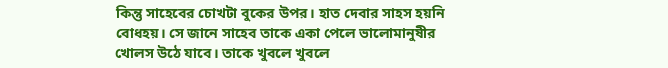কিন্তু সাহেবের চোখটা বুকের উপর। হাত দেবার সাহস হয়নি বোধহয়। সে জানে সাহেব তাকে একা পেলে ভালোমানুষীর খোলস উঠে যাবে। তাকে খুবলে খুবলে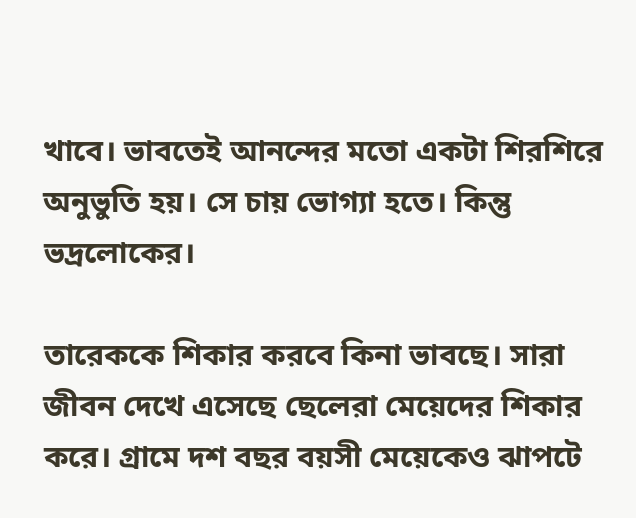খাবে। ভাবতেই আনন্দের মতো একটা শিরশিরে অনুভুতি হয়। সে চায় ভোগ্যা হতে। কিন্তু ভদ্রলোকের।

তারেককে শিকার করবে কিনা ভাবছে। সারা জীবন দেখে এসেছে ছেলেরা মেয়েদের শিকার করে। গ্রামে দশ বছর বয়সী মেয়েকেও ঝাপটে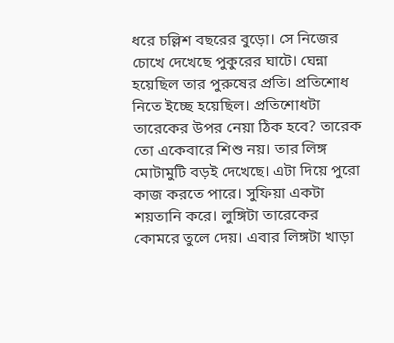ধরে চল্লিশ বছরের বুড়ো। সে নিজের চোখে দেখেছে পুকুরের ঘাটে। ঘেন্না হয়েছিল তার পুরুষের প্রতি। প্রতিশোধ নিতে ইচ্ছে হয়েছিল। প্রতিশোধটা তারেকের উপর নেয়া ঠিক হবে? তারেক তো একেবারে শিশু নয়। তার লিঙ্গ মোটামুটি বড়ই দেখেছে। এটা দিয়ে পুরো কাজ করতে পারে। সুফিয়া একটা শয়তানি করে। লুঙ্গিটা তারেকের কোমরে তুলে দেয়। এবার লিঙ্গটা খাড়া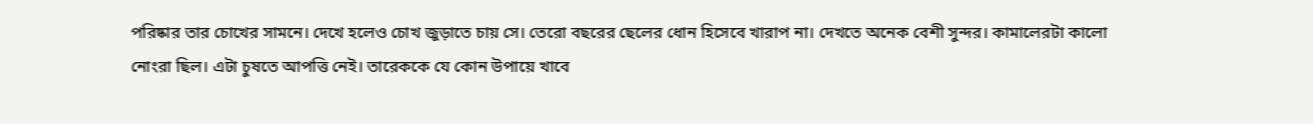পরিষ্কার তার চোখের সামনে। দেখে হলেও চোখ জুড়াতে চায় সে। তেরো বছরের ছেলের ধোন হিসেবে খারাপ না। দেখতে অনেক বেশী সুন্দর। কামালেরটা কালো নোংরা ছিল। এটা চুষতে আপত্তি নেই। তারেককে যে কোন উপায়ে খাবে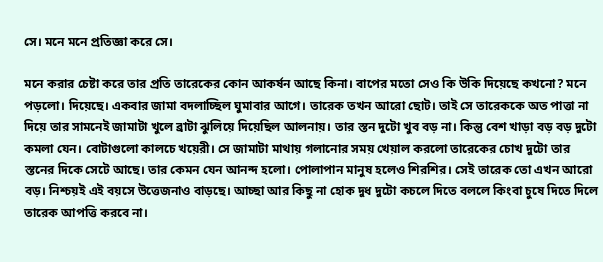সে। মনে মনে প্রতিজ্ঞা করে সে।

মনে করার চেষ্টা করে তার প্রতি তারেকের কোন আকর্ষন আছে কিনা। বাপের মতো সেও কি উকি দিয়েছে কখনো? মনে পড়লো। দিয়েছে। একবার জামা বদলাচ্ছিল ঘুমাবার আগে। তারেক তখন আরো ছোট। তাই সে তারেককে অত পাত্তা না দিয়ে তার সামনেই জামাটা খুলে ব্রাটা ঝুলিয়ে দিয়েছিল আলনায়। তার স্তন দুটো খুব বড় না। কিন্তু বেশ খাড়া বড় বড় দুটো কমলা যেন। বোটাগুলো কালচে খয়েরী। সে জামাটা মাথায় গলানোর সময় খেয়াল করলো তারেকের চোখ দুটো তার স্তনের দিকে সেটে আছে। তার কেমন যেন আনন্দ হলো। পোলাপান মানুষ হলেও শিরশির। সেই তারেক তো এখন আরো বড়। নিশ্চয়ই এই বয়সে উত্তেজনাও বাড়ছে। আচ্ছা আর কিছু না হোক দুধ দুটো কচলে দিতে বললে কিংবা চুষে দিতে দিলে তারেক আপত্তি করবে না।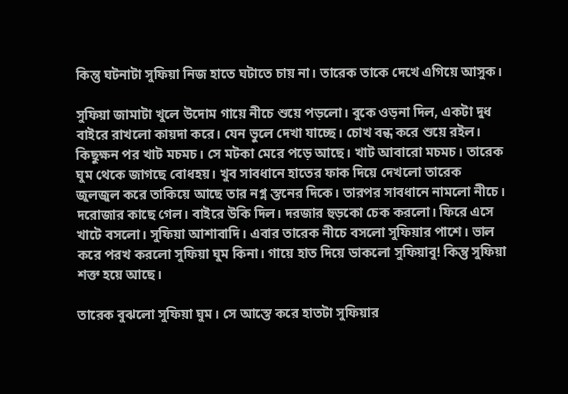কিন্তু ঘটনাটা সুফিয়া নিজ হাতে ঘটাতে চায় না। তারেক তাকে দেখে এগিয়ে আসুক।

সুফিয়া জামাটা খুলে উদোম গায়ে নীচে শুয়ে পড়লো। বুকে ওড়না দিল, একটা দুধ বাইরে রাখলো কায়দা করে। যেন ভুলে দেখা যাচ্ছে। চোখ বন্ধ করে শুয়ে রইল। কিছুক্ষন পর খাট মচমচ। সে মটকা মেরে পড়ে আছে। খাট আবারো মচমচ। তারেক ঘুম থেকে জাগছে বোধহয়। খুব সাবধানে হাতের ফাক দিয়ে দেখলো তারেক জুলজুল করে তাকিয়ে আছে তার নগ্ন স্তনের দিকে। তারপর সাবধানে নামলো নীচে। দরোজার কাছে গেল। বাইরে উকি দিল। দরজার হুড়কো চেক করলো। ফিরে এসে খাটে বসলো। সুফিয়া আশাবাদি। এবার তারেক নীচে বসলো সুফিয়ার পাশে। ভাল করে পরখ করলো সুফিয়া ঘুম কিনা। গায়ে হাত দিয়ে ডাকলো সুফিয়াবু! কিন্তু সুফিয়া শক্ত হয়ে আছে।

তারেক বুঝলো সুফিয়া ঘুম। সে আস্তে করে হাতটা সুফিয়ার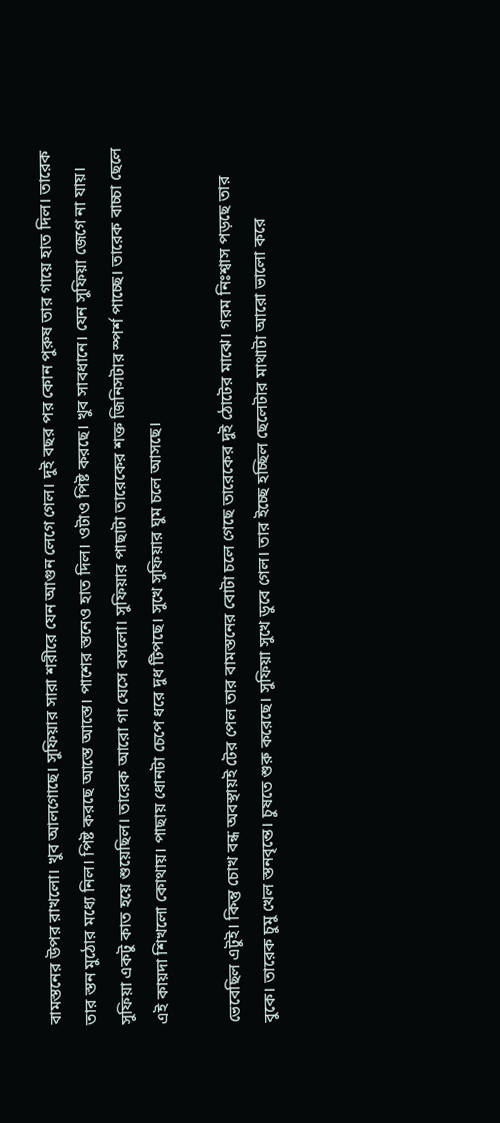বামস্তনের উপর রাখলো। খুব আলগোছে। সুফিয়ার সারা শরীরে যেন আগুন লেগে গেল। দুই বছর পর কোন পুরুষ তার গায়ে হাত দিল। তারেক তার স্তন মুঠোর মধ্যে নিল। পিষ্ট করছে আস্তে আস্তে। পাশের স্তনেও হাত দিল। ওটাও পিষ্ট করছে। খুব সাবধানে। যেন সুফিয়া জেগে না যায়। সুফিয়া একটু কাত হয়ে শুয়েছিল। তারেক আরো গা ঘেসে বসলো। সুফিয়ার পাছাটা তারেকের শক্ত জিনিসটার স্পর্শ পাচ্ছে। তারেক বাচ্চা ছেলে এই কায়দা শিখলো কোথায়। পাছায় ধোনটা চেপে ধরে দুধ টিপছে। সুখে সুফিয়ার ঘুম চলে আসছে।

ভেবেছিল এটুই। কিন্তু চোখ বন্ধ অবস্থায়ই টের পেল তার বামস্তনের বোটা চলে গেছে তারেকের দুই ঠোটের মাঝে। গরম নিঃশ্বাস পড়ছে তার বুকে। তারেক চুমু খেল স্তনবৃন্তে। চুষতে শুরু করেছে। সুফিয়া সুখে ডুবে গেল। তার ইচ্ছে হচ্ছিল ছেলেটার মাথাটা আরো ভালো করে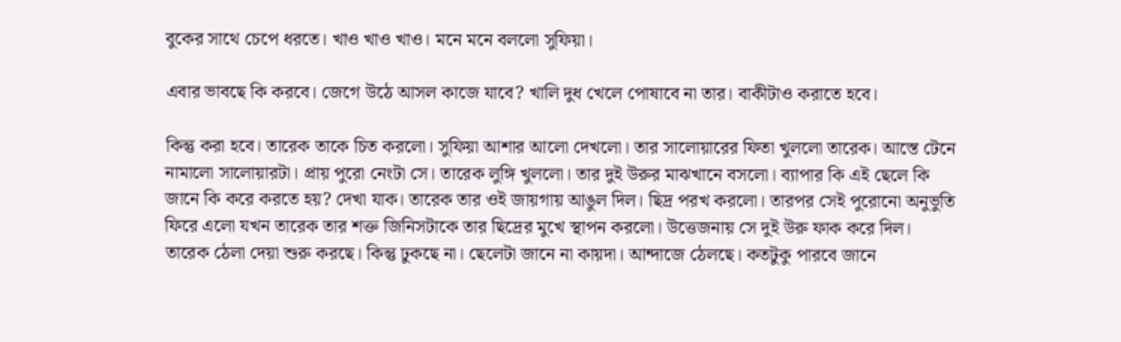বুকের সাথে চেপে ধরতে। খাও খাও খাও। মনে মনে বললো সুফিয়া।

এবার ভাবছে কি করবে। জেগে উঠে আসল কাজে যাবে? খালি দুধ খেলে পোষাবে না তার। বাকীটাও করাতে হবে।

কিন্তু করা হবে। তারেক তাকে চিত করলো। সুফিয়া আশার আলো দেখলো। তার সালোয়ারের ফিতা খুললো তারেক। আস্তে টেনে নামালো সালোয়ারটা। প্রায় পুরো নেংটা সে। তারেক লুঙ্গি খুললো। তার দুই উরুর মাঝখানে বসলো। ব্যাপার কি এই ছেলে কি জানে কি করে করতে হয়? দেখা যাক। তারেক তার ওই জায়গায় আঙুল দিল। ছিদ্র পরখ করলো। তারপর সেই পুরোনো অনুভুতি ফিরে এলো যখন তারেক তার শক্ত জিনিসটাকে তার ছিদ্রের মুখে স্থাপন করলো। উত্তেজনায় সে দুই উরু ফাক করে দিল। তারেক ঠেলা দেয়া শুরু করছে। কিন্তু ঢুকছে না। ছেলেটা জানে না কায়দা। আন্দাজে ঠেলছে। কতটুকু পারবে জানে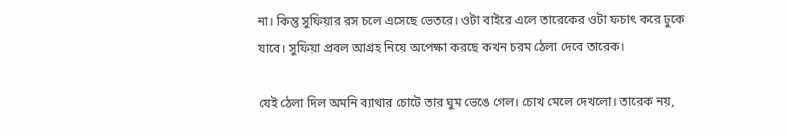না। কিন্তু সুফিয়ার রস চলে এসেছে ভেতরে। ওটা বাইরে এলে তারেকের ওটা ফচাৎ করে ঢুকে যাবে। সুফিয়া প্রবল আগ্রহ নিয়ে অপেক্ষা করছে কখন চরম ঠেলা দেবে তারেক।

যেই ঠেলা দিল অমনি ব্যাথার চোটে তার ঘুম ভেঙে গেল। চোখ মেলে দেখলো। তারেক নয়,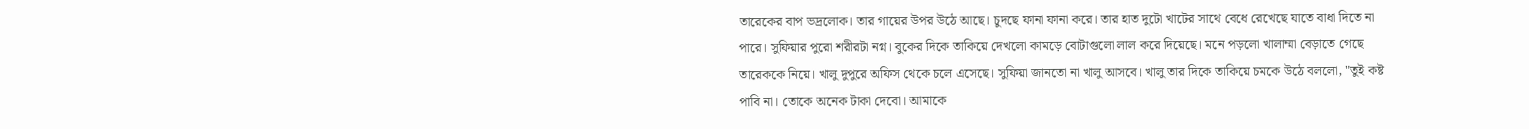তারেকের বাপ ভদ্রলোক। তার গায়ের উপর উঠে আছে। চুদছে ফানা ফানা করে। তার হাত দুটো খাটের সাথে বেধে রেখেছে যাতে বাধা দিতে না পারে। সুফিয়ার পুরো শরীরটা নগ্ন। বুকের দিকে তাকিয়ে দেখলো কামড়ে বোটাগুলো লাল করে দিয়েছে। মনে পড়লো খালাম্মা বেড়াতে গেছে তারেককে নিয়ে। খালু দুপুরে অফিস থেকে চলে এসেছে। সুফিয়া জানতো না খালু আসবে। খালু তার দিকে তাকিয়ে চমকে উঠে বললো, "তুই কষ্ট পাবি না। তোকে অনেক টাকা দেবো। আমাকে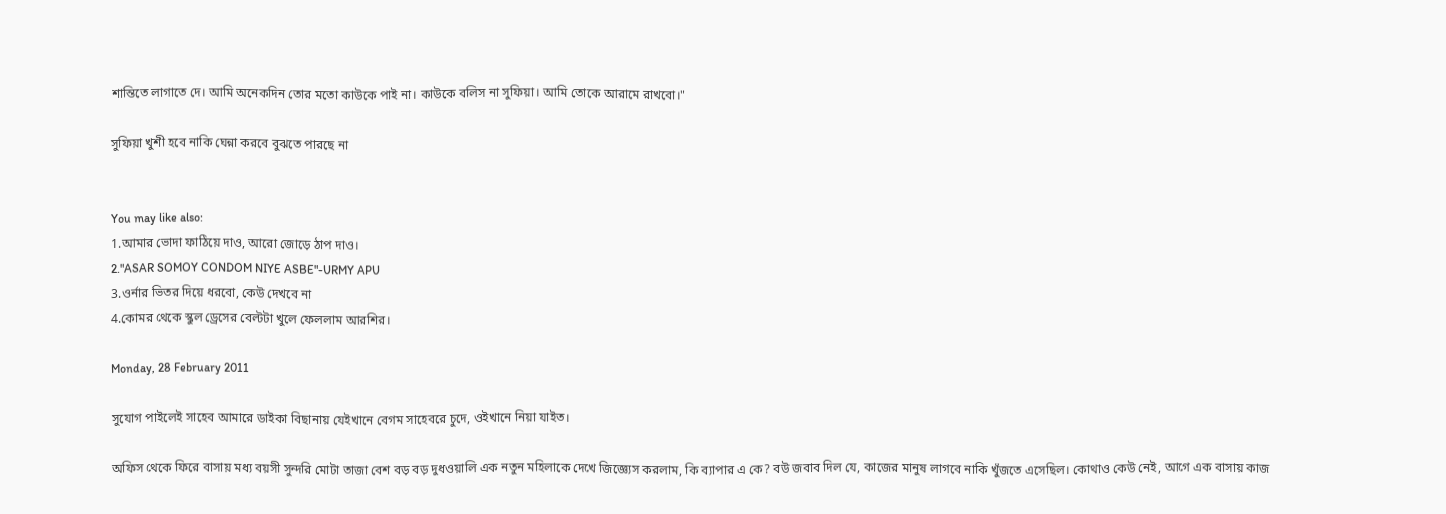শান্তিতে লাগাতে দে। আমি অনেকদিন তোর মতো কাউকে পাই না। কাউকে বলিস না সুফিয়া। আমি তোকে আরামে রাখবো।"

সুফিয়া খুশী হবে নাকি ঘেন্না করবে বুঝতে পারছে না


You may like also:
1.আমার ভোদা ফাঠিয়ে দাও, আরো জোড়ে ঠাপ দাও।
2."ASAR SOMOY CONDOM NIYE ASBE"-URMY APU
3.ওর্নার ভিতর দিয়ে ধরবো, কেউ দেখবে না
4.কোমর থেকে স্কুল ড্রেসের বেল্টটা খুলে ফেললাম আরশির।

Monday, 28 February 2011

সুযোগ পাইলেই সাহেব আমারে ডাইকা বিছানায় যেইখানে বেগম সাহেবরে চুদে, ওইখানে নিয়া যাইত।

অফিস থেকে ফিরে বাসায় মধ্য বয়সী সুন্দরি মোটা তাজা বেশ বড় বড় দুধওয়ালি এক নতুন মহিলাকে দেখে জিজ্ঞ্যেস করলাম, কি ব্যাপার এ কে? বউ জবাব দিল যে, কাজের মানুষ লাগবে নাকি খুঁজতে এসেছিল। কোথাও কেউ নেই, আগে এক বাসায় কাজ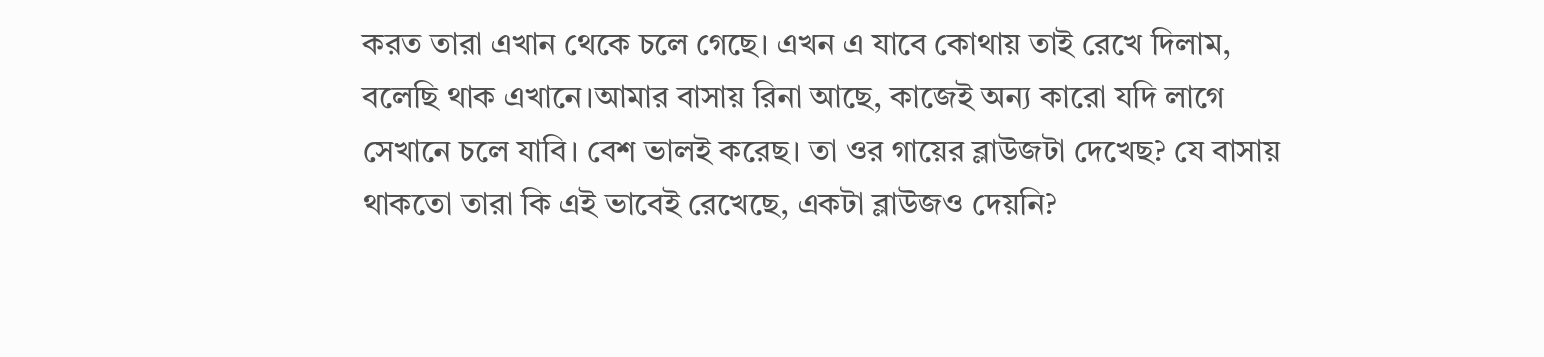করত তারা এখান থেকে চলে গেছে। এখন এ যাবে কোথায় তাই রেখে দিলাম, বলেছি থাক এখানে।আমার বাসায় রিনা আছে, কাজেই অন্য কারো যদি লাগে সেখানে চলে যাবি। বেশ ভালই করেছ। তা ওর গায়ের ব্লাউজটা দেখেছ? যে বাসায় থাকতো তারা কি এই ভাবেই রেখেছে, একটা ব্লাউজও দেয়নি?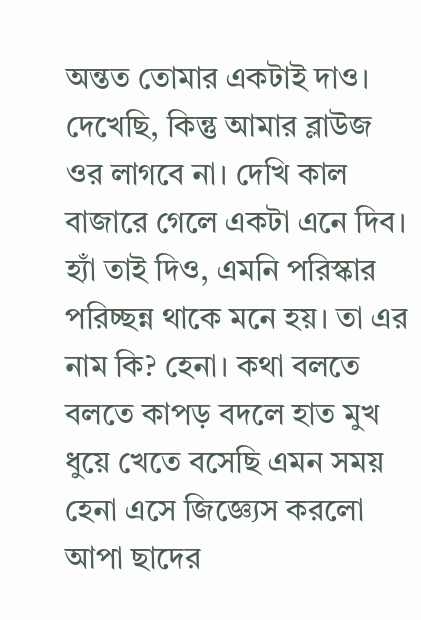অন্তত তোমার একটাই দাও। দেখেছি, কিন্তু আমার ব্লাউজ ওর লাগবে না। দেখি কাল বাজারে গেলে একটা এনে দিব। হ্যাঁ তাই দিও, এমনি পরিস্কার পরিচ্ছন্ন থাকে মনে হয়। তা এর নাম কি? হেনা। কথা বলতে বলতে কাপড় বদলে হাত মুখ ধুয়ে খেতে বসেছি এমন সময় হেনা এসে জিজ্ঞ্যেস করলো আপা ছাদের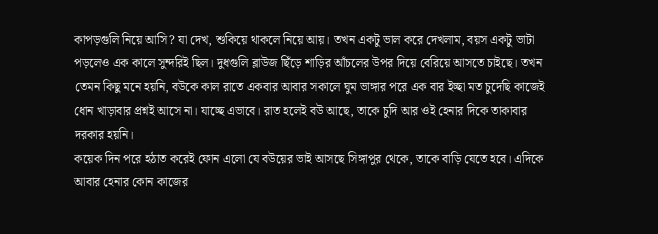কাপড়গুলি নিয়ে আসি? যা দেখ, শুকিয়ে থাকলে নিয়ে আয়। তখন একটু ভাল করে দেখলাম, বয়স একটু ভাটা পড়লেও এক কালে সুন্দরিই ছিল। দুধগুলি ব্লাউজ ছিঁড়ে শাড়ির আঁচলের উপর দিয়ে বেরিয়ে আসতে চাইছে। তখন তেমন কিছু মনে হয়নি, বউকে কাল রাতে একবার আবার সকালে ঘুম ভাঙ্গার পরে এক বার ইচ্ছা মত চুদেছি কাজেই ধোন খাড়াবার প্রশ্নই আসে না। যাচ্ছে এভাবে। রাত হলেই বউ আছে, তাকে চুদি আর ওই হেনার দিকে তাকাবার দরকার হয়নি।
কয়েক দিন পরে হঠাত করেই ফোন এলো যে বউয়ের ভাই আসছে সিঙ্গাপুর থেকে, তাকে বাড়ি যেতে হবে। এদিকে আবার হেনার কোন কাজের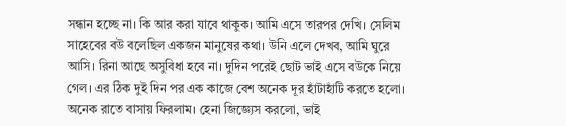সন্ধান হচ্ছে না। কি আর করা যাবে থাকুক। আমি এসে তারপর দেখি। সেলিম সাহেবের বউ বলেছিল একজন মানুষের কথা। উনি এলে দেখব, আমি ঘুরে আসি। রিনা আছে অসুবিধা হবে না। দুদিন পরেই ছোট ভাই এসে বউকে নিয়ে গেল। এর ঠিক দুই দিন পর এক কাজে বেশ অনেক দূর হাঁটাহাঁটি করতে হলো। অনেক রাতে বাসায় ফিরলাম। হেনা জিজ্ঞ্যেস করলো, ভাই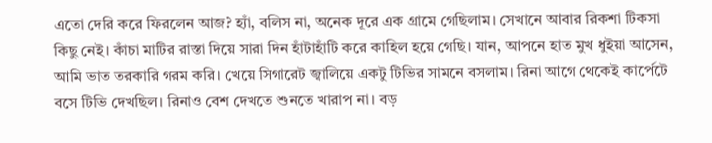এতো দেরি করে ফিরলেন আজ? হ্যাঁ, বলিস না, অনেক দূরে এক গ্রামে গেছিলাম। সেখানে আবার রিকশা টিকসা কিছু নেই। কাঁচা মাটির রাস্তা দিয়ে সারা দিন হাঁটাহাঁটি করে কাহিল হয়ে গেছি। যান, আপনে হাত মুখ ধুইয়া আসেন, আমি ভাত তরকারি গরম করি। খেয়ে সিগারেট জ্বালিয়ে একটু টিভির সামনে বসলাম। রিনা আগে থেকেই কার্পেটে বসে টিভি দেখছিল। রিনাও বেশ দেখতে শুনতে খারাপ না। বড়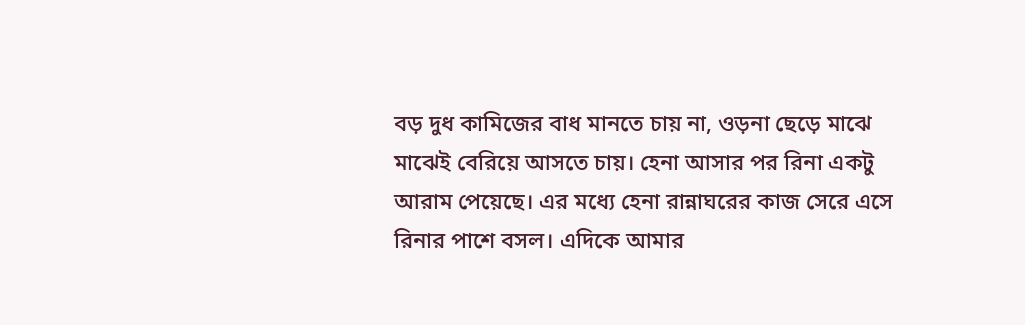বড় দুধ কামিজের বাধ মানতে চায় না, ওড়না ছেড়ে মাঝে মাঝেই বেরিয়ে আসতে চায়। হেনা আসার পর রিনা একটু আরাম পেয়েছে। এর মধ্যে হেনা রান্নাঘরের কাজ সেরে এসে রিনার পাশে বসল। এদিকে আমার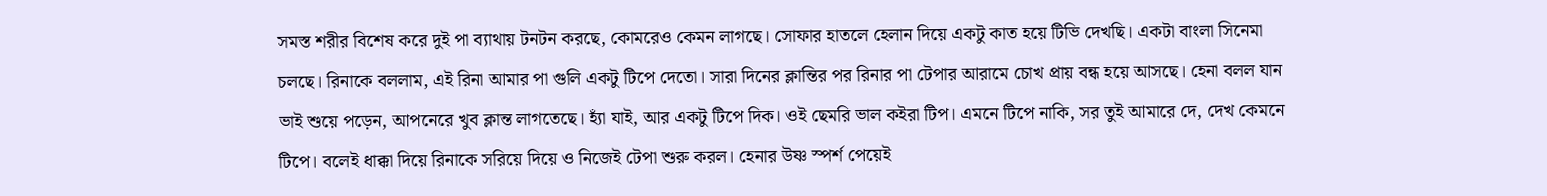সমস্ত শরীর বিশেষ করে দুই পা ব্যাথায় টনটন করছে, কোমরেও কেমন লাগছে। সোফার হাতলে হেলান দিয়ে একটু কাত হয়ে টিভি দেখছি। একটা বাংলা সিনেমা চলছে। রিনাকে বললাম, এই রিনা আমার পা গুলি একটু টিপে দেতো। সারা দিনের ক্লান্তির পর রিনার পা টেপার আরামে চোখ প্রায় বন্ধ হয়ে আসছে। হেনা বলল যান ভাই শুয়ে পড়েন, আপনেরে খুব ক্লান্ত লাগতেছে। হ্যাঁ যাই, আর একটু টিপে দিক। ওই ছেমরি ভাল কইরা টিপ। এমনে টিপে নাকি, সর তুই আমারে দে, দেখ কেমনে টিপে। বলেই ধাক্কা দিয়ে রিনাকে সরিয়ে দিয়ে ও নিজেই টেপা শুরু করল। হেনার উষ্ণ স্পর্শ পেয়েই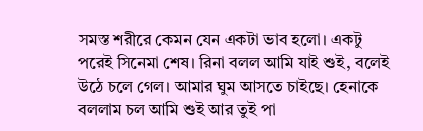সমস্ত শরীরে কেমন যেন একটা ভাব হলো। একটু পরেই সিনেমা শেষ। রিনা বলল আমি যাই শুই, বলেই উঠে চলে গেল। আমার ঘুম আসতে চাইছে। হেনাকে বললাম চল আমি শুই আর তুই পা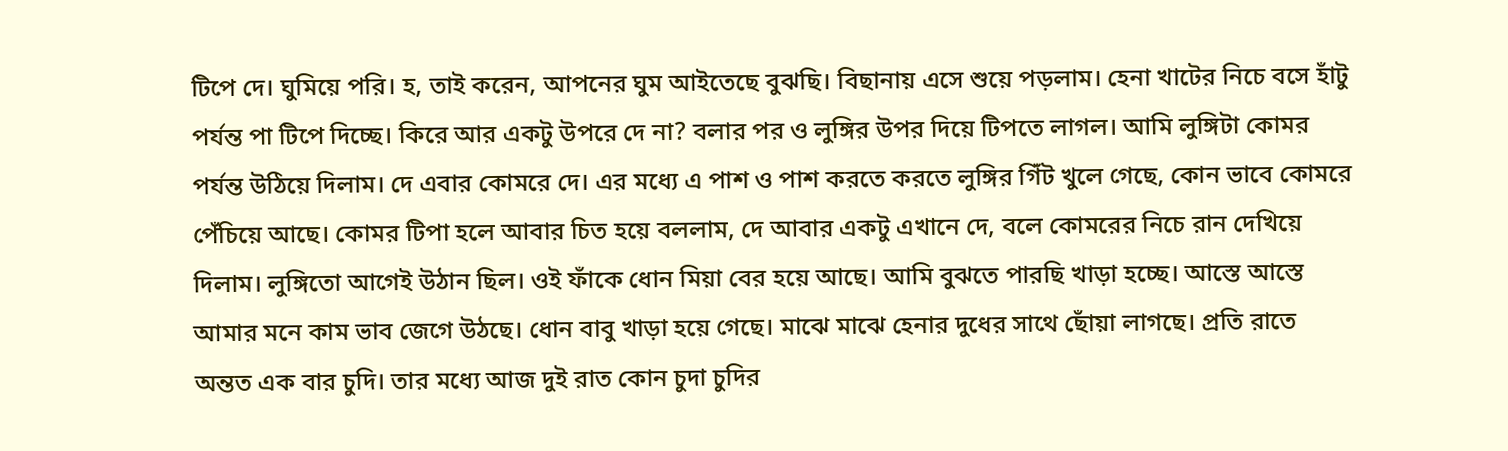টিপে দে। ঘুমিয়ে পরি। হ, তাই করেন, আপনের ঘুম আইতেছে বুঝছি। বিছানায় এসে শুয়ে পড়লাম। হেনা খাটের নিচে বসে হাঁটু পর্যন্ত পা টিপে দিচ্ছে। কিরে আর একটু উপরে দে না? বলার পর ও লুঙ্গির উপর দিয়ে টিপতে লাগল। আমি লুঙ্গিটা কোমর পর্যন্ত উঠিয়ে দিলাম। দে এবার কোমরে দে। এর মধ্যে এ পাশ ও পাশ করতে করতে লুঙ্গির গিঁট খুলে গেছে, কোন ভাবে কোমরে পেঁচিয়ে আছে। কোমর টিপা হলে আবার চিত হয়ে বললাম, দে আবার একটু এখানে দে, বলে কোমরের নিচে রান দেখিয়ে দিলাম। লুঙ্গিতো আগেই উঠান ছিল। ওই ফাঁকে ধোন মিয়া বের হয়ে আছে। আমি বুঝতে পারছি খাড়া হচ্ছে। আস্তে আস্তে আমার মনে কাম ভাব জেগে উঠছে। ধোন বাবু খাড়া হয়ে গেছে। মাঝে মাঝে হেনার দুধের সাথে ছোঁয়া লাগছে। প্রতি রাতে অন্তত এক বার চুদি। তার মধ্যে আজ দুই রাত কোন চুদা চুদির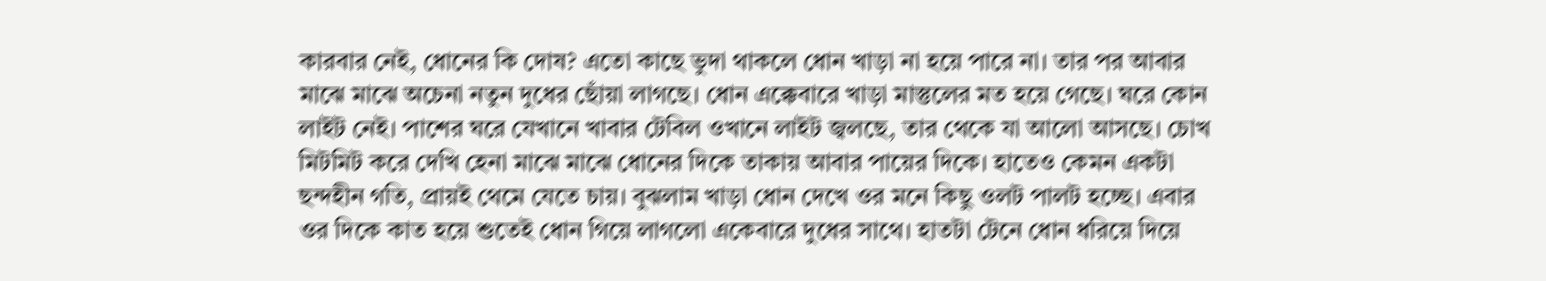কারবার নেই, ধোনের কি দোষ? এতো কাছে ভুদা থাকলে ধোন খাড়া না হয়ে পারে না। তার পর আবার মাঝে মাঝে অচেনা নতুন দুধের ছোঁয়া লাগছে। ধোন এক্কেবারে খাড়া মাস্তুলের মত হয়ে গেছে। ঘরে কোন লাইট নেই। পাশের ঘরে যেখানে খাবার টেবিল ওখানে লাইট জ্বলছে, তার থেকে যা আলো আসছে। চোখ মিটমিট করে দেখি হেনা মাঝে মাঝে ধোনের দিকে তাকায় আবার পায়ের দিকে। হাতেও কেমন একটা ছন্দহীন গতি, প্রায়ই থেমে যেতে চায়। বুঝলাম খাড়া ধোন দেখে ওর মনে কিছু ওলট পালট হচ্ছে। এবার ওর দিকে কাত হয়ে শুতেই ধোন গিয়ে লাগলো একেবারে দুধের সাথে। হাতটা টেনে ধোন ধরিয়ে দিয়ে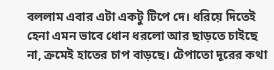বললাম এবার এটা একটু টিপে দে। ধরিয়ে দিতেই হেনা এমন ভাবে ধোন ধরলো আর ছাড়তে চাইছে না, ক্রমেই হাতের চাপ বাড়ছে। টেপাতো দূরের কথা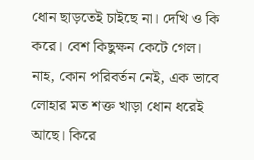ধোন ছাড়তেই চাইছে না। দেখি ও কি করে। বেশ কিছুক্ষন কেটে গেল। নাহ, কোন পরিবর্তন নেই, এক ভাবে লোহার মত শক্ত খাড়া ধোন ধরেই আছে। কিরে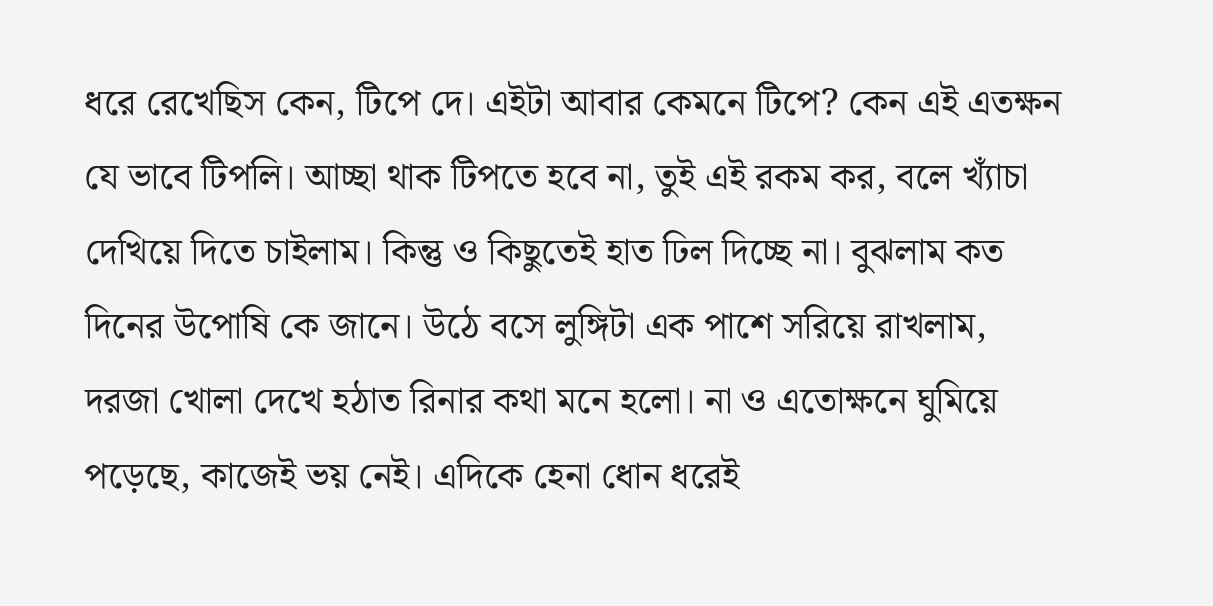ধরে রেখেছিস কেন, টিপে দে। এইটা আবার কেমনে টিপে? কেন এই এতক্ষন যে ভাবে টিপলি। আচ্ছা থাক টিপতে হবে না, তুই এই রকম কর, বলে খ্যাঁচা দেখিয়ে দিতে চাইলাম। কিন্তু ও কিছুতেই হাত ঢিল দিচ্ছে না। বুঝলাম কত দিনের উপোষি কে জানে। উঠে বসে লুঙ্গিটা এক পাশে সরিয়ে রাখলাম, দরজা খোলা দেখে হঠাত রিনার কথা মনে হলো। না ও এতোক্ষনে ঘুমিয়ে পড়েছে, কাজেই ভয় নেই। এদিকে হেনা ধোন ধরেই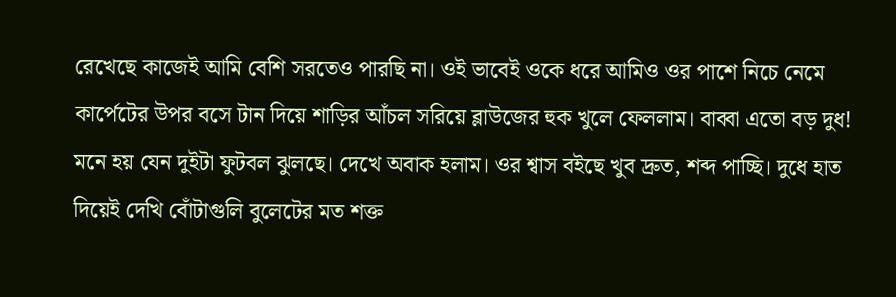রেখেছে কাজেই আমি বেশি সরতেও পারছি না। ওই ভাবেই ওকে ধরে আমিও ওর পাশে নিচে নেমে কার্পেটের উপর বসে টান দিয়ে শাড়ির আঁচল সরিয়ে ব্লাউজের হুক খুলে ফেললাম। বাব্বা এতো বড় দুধ! মনে হয় যেন দুইটা ফুটবল ঝুলছে। দেখে অবাক হলাম। ওর শ্বাস বইছে খুব দ্রুত, শব্দ পাচ্ছি। দুধে হাত দিয়েই দেখি বোঁটাগুলি বুলেটের মত শক্ত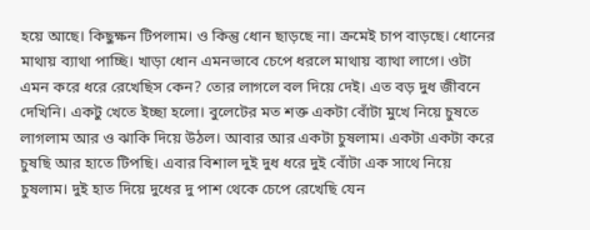হয়ে আছে। কিছুক্ষন টিপলাম। ও কিন্তু ধোন ছাড়ছে না। ক্রমেই চাপ বাড়ছে। ধোনের মাথায় ব্যাথা পাচ্ছি। খাড়া ধোন এমনভাবে চেপে ধরলে মাথায় ব্যাথা লাগে। ওটা এমন করে ধরে রেখেছিস কেন? তোর লাগলে বল দিয়ে দেই। এত বড় দুধ জীবনে দেখিনি। একটু খেতে ইচ্ছা হলো। বুলেটের মত শক্ত একটা বোঁটা মুখে নিয়ে চুষতে লাগলাম আর ও ঝাকি দিয়ে উঠল। আবার আর একটা চুষলাম। একটা একটা করে চুষছি আর হাতে টিপছি। এবার বিশাল দুই দুধ ধরে দুই বোঁটা এক সাথে নিয়ে চুষলাম। দুই হাত দিয়ে দুধের দু পাশ থেকে চেপে রেখেছি যেন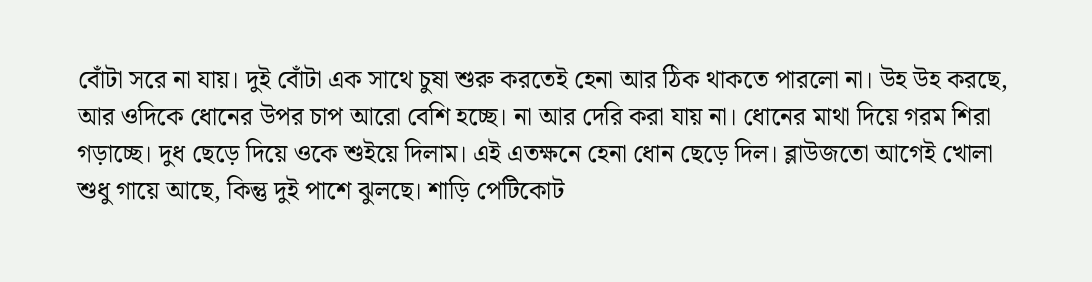বোঁটা সরে না যায়। দুই বোঁটা এক সাথে চুষা শুরু করতেই হেনা আর ঠিক থাকতে পারলো না। উহ উহ করছে, আর ওদিকে ধোনের উপর চাপ আরো বেশি হচ্ছে। না আর দেরি করা যায় না। ধোনের মাথা দিয়ে গরম শিরা গড়াচ্ছে। দুধ ছেড়ে দিয়ে ওকে শুইয়ে দিলাম। এই এতক্ষনে হেনা ধোন ছেড়ে দিল। ব্লাউজতো আগেই খোলা শুধু গায়ে আছে, কিন্তু দুই পাশে ঝুলছে। শাড়ি পেটিকোট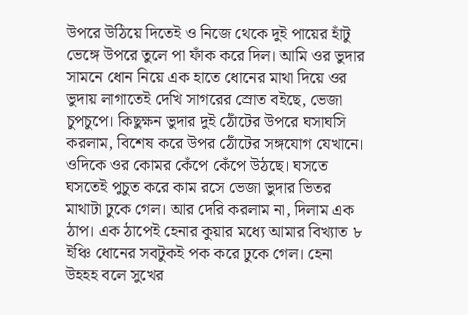উপরে উঠিয়ে দিতেই ও নিজে থেকে দুই পায়ের হাঁটু ভেঙ্গে উপরে তুলে পা ফাঁক করে দিল। আমি ওর ভুদার সামনে ধোন নিয়ে এক হাতে ধোনের মাথা দিয়ে ওর ভুদায় লাগাতেই দেখি সাগরের স্রোত বইছে, ভেজা চুপচুপে। কিছুক্ষন ভুদার দুই ঠোঁটের উপরে ঘসাঘসি করলাম, বিশেষ করে উপর ঠোঁটের সঙ্গযোগ যেখানে। ওদিকে ওর কোমর কেঁপে কেঁপে উঠছে। ঘসতে ঘসতেই পুচুত করে কাম রসে ভেজা ভুদার ভিতর মাথাটা ঢুকে গেল। আর দেরি করলাম না, দিলাম এক ঠাপ। এক ঠাপেই হেনার কুয়ার মধ্যে আমার বিখ্যাত ৮ ইঞ্চি ধোনের সবটুকই পক করে ঢুকে গেল। হেনা উহহহ বলে সুখের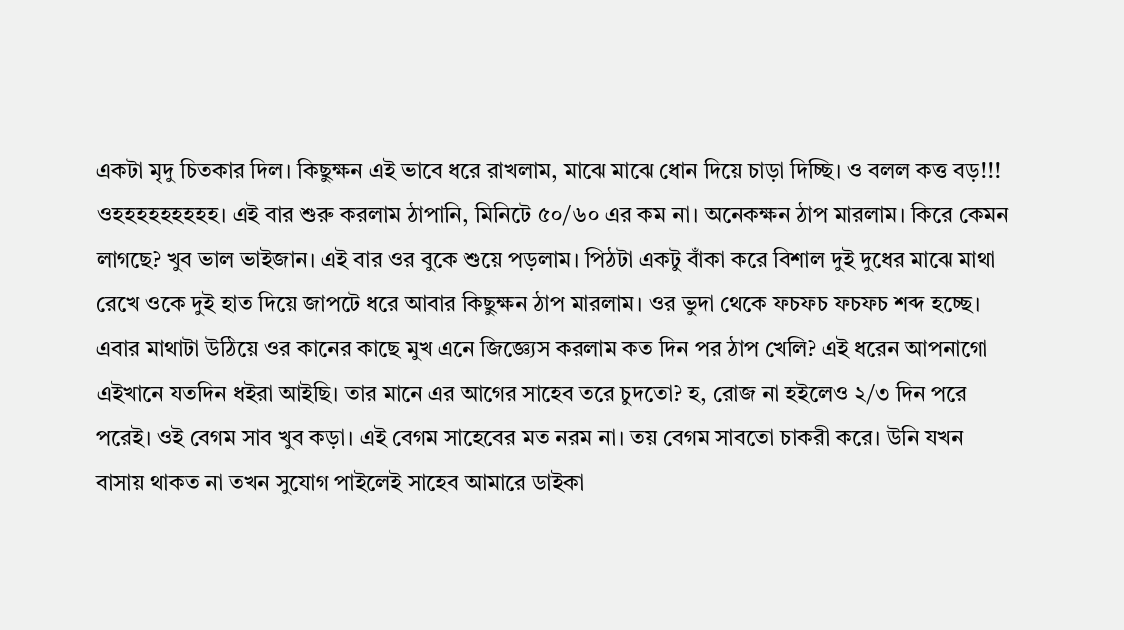একটা মৃদু চিতকার দিল। কিছুক্ষন এই ভাবে ধরে রাখলাম, মাঝে মাঝে ধোন দিয়ে চাড়া দিচ্ছি। ও বলল কত্ত বড়!!! ওহহহহহহহহহ। এই বার শুরু করলাম ঠাপানি, মিনিটে ৫০/৬০ এর কম না। অনেকক্ষন ঠাপ মারলাম। কিরে কেমন লাগছে? খুব ভাল ভাইজান। এই বার ওর বুকে শুয়ে পড়লাম। পিঠটা একটু বাঁকা করে বিশাল দুই দুধের মাঝে মাথা রেখে ওকে দুই হাত দিয়ে জাপটে ধরে আবার কিছুক্ষন ঠাপ মারলাম। ওর ভুদা থেকে ফচফচ ফচফচ শব্দ হচ্ছে। এবার মাথাটা উঠিয়ে ওর কানের কাছে মুখ এনে জিজ্ঞ্যেস করলাম কত দিন পর ঠাপ খেলি? এই ধরেন আপনাগো এইখানে যতদিন ধইরা আইছি। তার মানে এর আগের সাহেব তরে চুদতো? হ, রোজ না হইলেও ২/৩ দিন পরে পরেই। ওই বেগম সাব খুব কড়া। এই বেগম সাহেবের মত নরম না। তয় বেগম সাবতো চাকরী করে। উনি যখন বাসায় থাকত না তখন সুযোগ পাইলেই সাহেব আমারে ডাইকা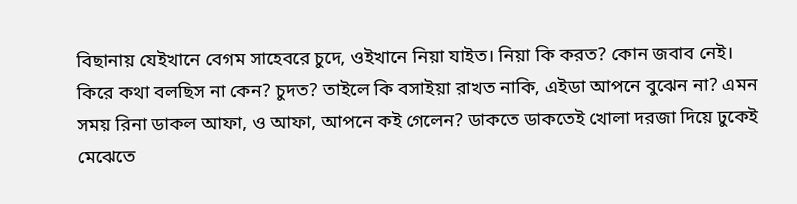বিছানায় যেইখানে বেগম সাহেবরে চুদে, ওইখানে নিয়া যাইত। নিয়া কি করত? কোন জবাব নেই। কিরে কথা বলছিস না কেন? চুদত? তাইলে কি বসাইয়া রাখত নাকি, এইডা আপনে বুঝেন না? এমন সময় রিনা ডাকল আফা, ও আফা, আপনে কই গেলেন? ডাকতে ডাকতেই খোলা দরজা দিয়ে ঢুকেই মেঝেতে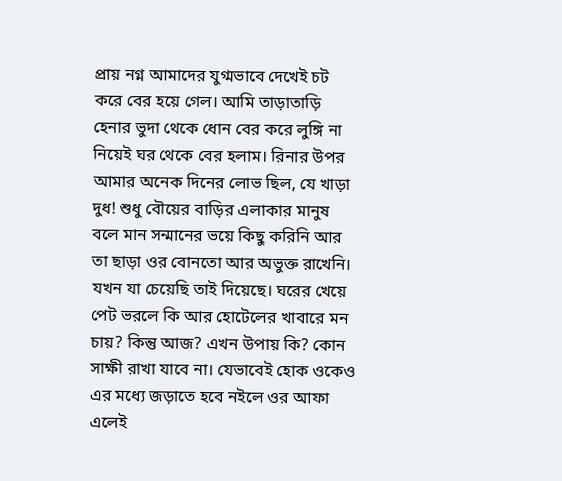প্রায় নগ্ন আমাদের যুগ্মভাবে দেখেই চট করে বের হয়ে গেল। আমি তাড়াতাড়ি হেনার ভুদা থেকে ধোন বের করে লুঙ্গি না নিয়েই ঘর থেকে বের হলাম। রিনার উপর আমার অনেক দিনের লোভ ছিল, যে খাড়া দুধ! শুধু বৌয়ের বাড়ির এলাকার মানুষ বলে মান সন্মানের ভয়ে কিছু করিনি আর তা ছাড়া ওর বোনতো আর অভুক্ত রাখেনি। যখন যা চেয়েছি তাই দিয়েছে। ঘরের খেয়ে পেট ভরলে কি আর হোটেলের খাবারে মন চায়? কিন্তু আজ? এখন উপায় কি? কোন সাক্ষী রাখা যাবে না। যেভাবেই হোক ওকেও এর মধ্যে জড়াতে হবে নইলে ওর আফা এলেই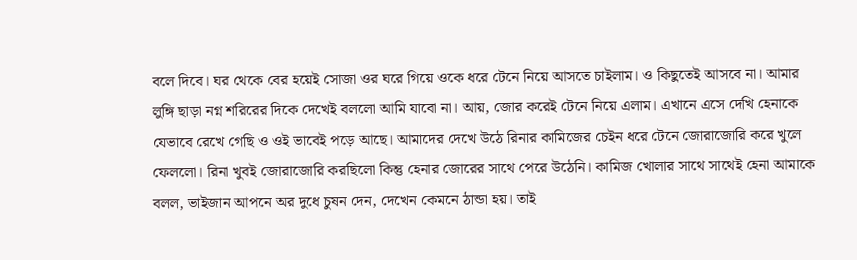বলে দিবে। ঘর থেকে বের হয়েই সোজা ওর ঘরে গিয়ে ওকে ধরে টেনে নিয়ে আসতে চাইলাম। ও কিছুতেই আসবে না। আমার লুঙ্গি ছাড়া নগ্ন শরিরের দিকে দেখেই বললো আমি যাবো না। আয়, জোর করেই টেনে নিয়ে এলাম। এখানে এসে দেখি হেনাকে যেভাবে রেখে গেছি ও ওই ভাবেই পড়ে আছে। আমাদের দেখে উঠে রিনার কামিজের চেইন ধরে টেনে জোরাজোরি করে খুলে ফেললো। রিনা খুবই জোরাজোরি করছিলো কিন্তু হেনার জোরের সাথে পেরে উঠেনি। কামিজ খোলার সাথে সাথেই হেনা আমাকে বলল, ভাইজান আপনে অর দুধে চুষন দেন, দেখেন কেমনে ঠান্ডা হয়। তাই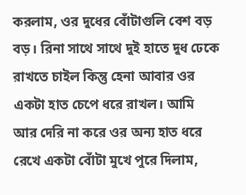করলাম, ওর দুধের বোঁটাগুলি বেশ বড় বড়। রিনা সাথে সাথে দুই হাতে দুধ ঢেকে রাখতে চাইল কিন্তু হেনা আবার ওর একটা হাত চেপে ধরে রাখল। আমি আর দেরি না করে ওর অন্য হাত ধরে রেখে একটা বোঁটা মুখে পুরে দিলাম,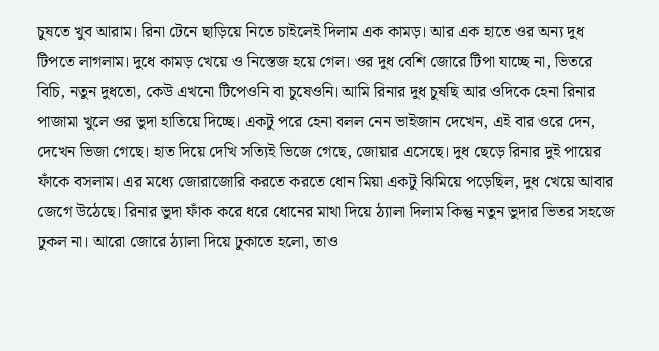চুষতে খুব আরাম। রিনা টেনে ছাড়িয়ে নিতে চাইলেই দিলাম এক কামড়। আর এক হাতে ওর অন্য দুধ টিপতে লাগলাম। দুধে কামড় খেয়ে ও নিস্তেজ হয়ে গেল। ওর দুধ বেশি জোরে টিপা যাচ্ছে না, ভিতরে বিচি, নতুন দুধতো, কেউ এখনো টিপেওনি বা চুষেওনি। আমি রিনার দুধ চুষছি আর ওদিকে হেনা রিনার পাজামা খুলে ওর ভুদা হাতিয়ে দিচ্ছে। একটু পরে হেনা বলল নেন ভাইজান দেখেন, এই বার ওরে দেন, দেখেন ভিজা গেছে। হাত দিয়ে দেখি সত্যিই ভিজে গেছে, জোয়ার এসেছে। দুধ ছেড়ে রিনার দুই পায়ের ফাঁকে বসলাম। এর মধ্যে জোরাজোরি করতে করতে ধোন মিয়া একটু ঝিমিয়ে পড়েছিল, দুধ খেয়ে আবার জেগে উঠেছে। রিনার ভুদা ফাঁক করে ধরে ধোনের মাথা দিয়ে ঠ্যালা দিলাম কিন্তু নতুন ভুদার ভিতর সহজে ঢুকল না। আরো জোরে ঠ্যালা দিয়ে ঢুকাতে হলো, তাও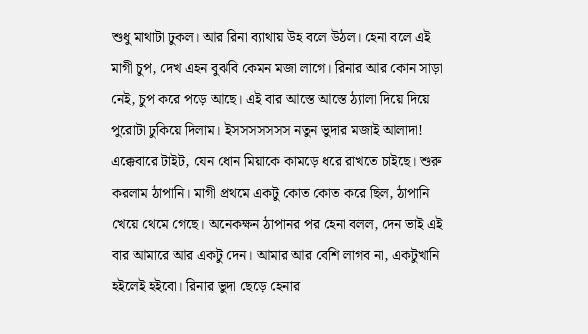শুধু মাথাটা ঢুকল। আর রিনা ব্যাথায় উহ বলে উঠল। হেনা বলে এই মাগী চুপ, দেখ এহন বুঝবি কেমন মজা লাগে। রিনার আর কোন সাড়া নেই, চুপ করে পড়ে আছে। এই বার আস্তে আস্তে ঠ্যালা দিয়ে দিয়ে পুরোটা ঢুকিয়ে দিলাম। ইসসসসসসস নতুন ভুদার মজাই আলাদা! এক্কেবারে টাইট, যেন ধোন মিয়াকে কামড়ে ধরে রাখতে চাইছে। শুরু করলাম ঠাপানি। মাগী প্রথমে একটু কোত কোত করে ছিল, ঠাপানি খেয়ে থেমে গেছে। অনেকক্ষন ঠাপানর পর হেনা বলল, দেন ভাই এই বার আমারে আর একটু দেন। আমার আর বেশি লাগব না, একটুখানি হইলেই হইবো। রিনার ভুদা ছেড়ে হেনার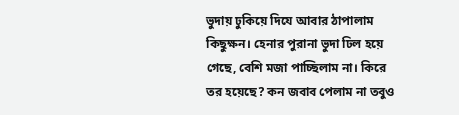ভুদায় ঢুকিয়ে দিযে আবার ঠাপালাম কিছুক্ষন। হেনার পুরানা ভুদা ঢিল হয়ে গেছে, বেশি মজা পাচ্ছিলাম না। কিরে তর হয়েছে? কন জবাব পেলাম না তবুও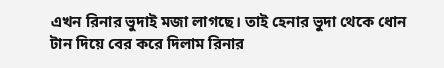এখন রিনার ভুদাই মজা লাগছে। তাই হেনার ভুদা থেকে ধোন টান দিয়ে বের করে দিলাম রিনার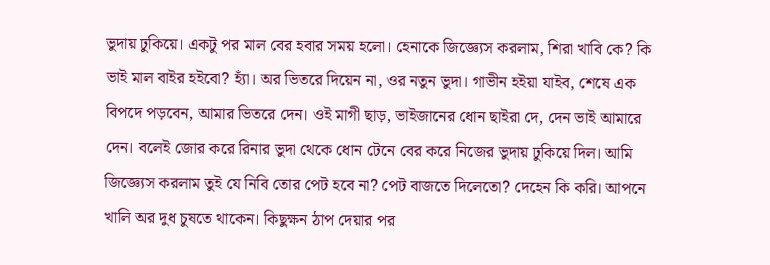ভুদায় ঢুকিয়ে। একটু পর মাল বের হবার সময় হলো। হেনাকে জিজ্ঞ্যেস করলাম, শিরা খাবি কে? কি ভাই মাল বাইর হইবো? হ্যাঁ। অর ভিতরে দিয়েন না, ওর নতুন ভুদা। গাভীন হইয়া যাইব, শেষে এক বিপদে পড়বেন, আমার ভিতরে দেন। ওই মাগী ছাড়, ভাইজানের ধোন ছাইরা দে, দেন ভাই আমারে দেন। বলেই জোর করে রিনার ভুদা থেকে ধোন টেনে বের করে নিজের ভুদায় ঢুকিয়ে দিল। আমি জিজ্ঞ্যেস করলাম তুই যে নিবি তোর পেট হবে না? পেট বাজতে দিলেতো? দেহেন কি করি। আপনে খালি অর দুধ চুষতে থাকেন। কিছুক্ষন ঠাপ দেয়ার পর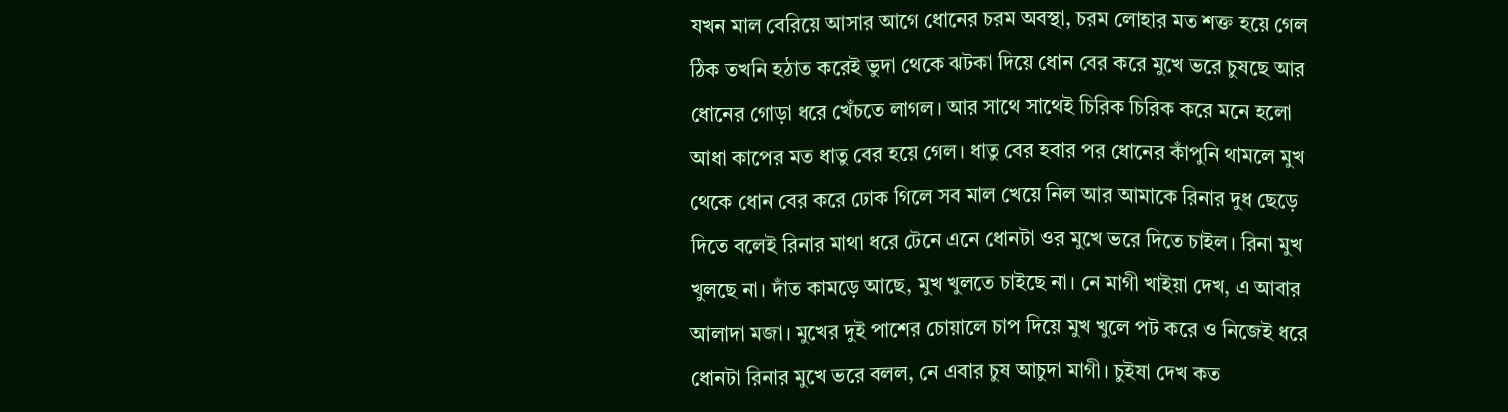যখন মাল বেরিয়ে আসার আগে ধোনের চরম অবস্থা, চরম লোহার মত শক্ত হয়ে গেল ঠিক তখনি হঠাত করেই ভুদা থেকে ঝটকা দিয়ে ধোন বের করে মুখে ভরে চুষছে আর ধোনের গোড়া ধরে খেঁচতে লাগল। আর সাথে সাথেই চিরিক চিরিক করে মনে হলো আধা কাপের মত ধাতু বের হয়ে গেল। ধাতু বের হবার পর ধোনের কাঁপুনি থামলে মুখ থেকে ধোন বের করে ঢোক গিলে সব মাল খেয়ে নিল আর আমাকে রিনার দুধ ছেড়ে দিতে বলেই রিনার মাথা ধরে টেনে এনে ধোনটা ওর মুখে ভরে দিতে চাইল। রিনা মুখ খুলছে না। দাঁত কামড়ে আছে, মুখ খুলতে চাইছে না। নে মাগী খাইয়া দেখ, এ আবার আলাদা মজা। মুখের দুই পাশের চোয়ালে চাপ দিয়ে মুখ খুলে পট করে ও নিজেই ধরে ধোনটা রিনার মুখে ভরে বলল, নে এবার চুষ আচুদা মাগী। চুইষা দেখ কত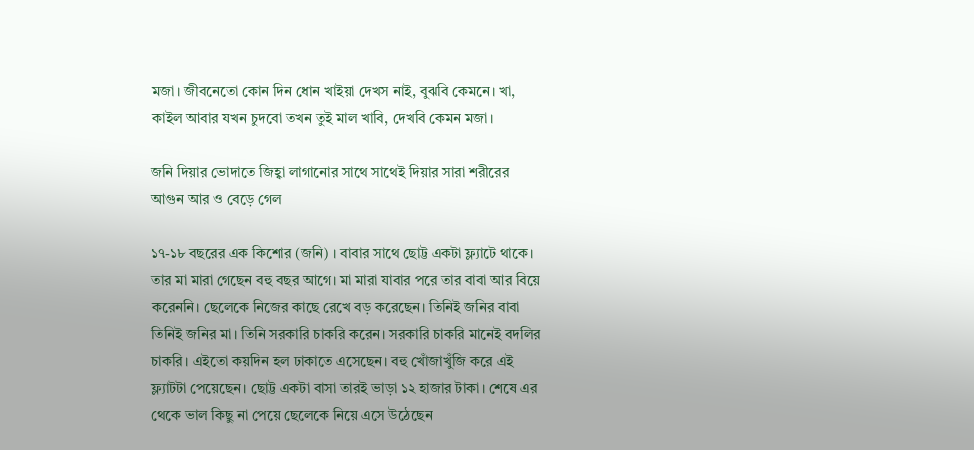মজা। জীবনেতো কোন দিন ধোন খাইয়া দেখস নাই, বুঝবি কেমনে। খা, কাইল আবার যখন চুদবো তখন তুই মাল খাবি, দেখবি কেমন মজা।

জনি দিয়ার ভোদাতে জিহ্বা লাগানোর সাথে সাথেই দিয়ার সারা শরীরের আগুন আর ও বেড়ে গেল

১৭-১৮ বছরের এক কিশোর (জনি) । বাবার সাথে ছোট্ট একটা ফ্ল্যাটে থাকে। তার মা মারা গেছেন বহু বছর আগে। মা মারা যাবার পরে তার বাবা আর বিয়ে করেননি। ছেলেকে নিজের কাছে রেখে বড় করেছেন। তিনিই জনির বাবা তিনিই জনির মা। তিনি সরকারি চাকরি করেন। সরকারি চাকরি মানেই বদলির চাকরি। এইতো কয়দিন হল ঢাকাতে এসেছেন। বহু খোঁজাখুঁজি করে এই ফ্ল্যাটটা পেয়েছেন। ছোট্ট একটা বাসা তারই ভাড়া ১২ হাজার টাকা। শেষে এর থেকে ভাল কিছু না পেয়ে ছেলেকে নিয়ে এসে উঠেছেন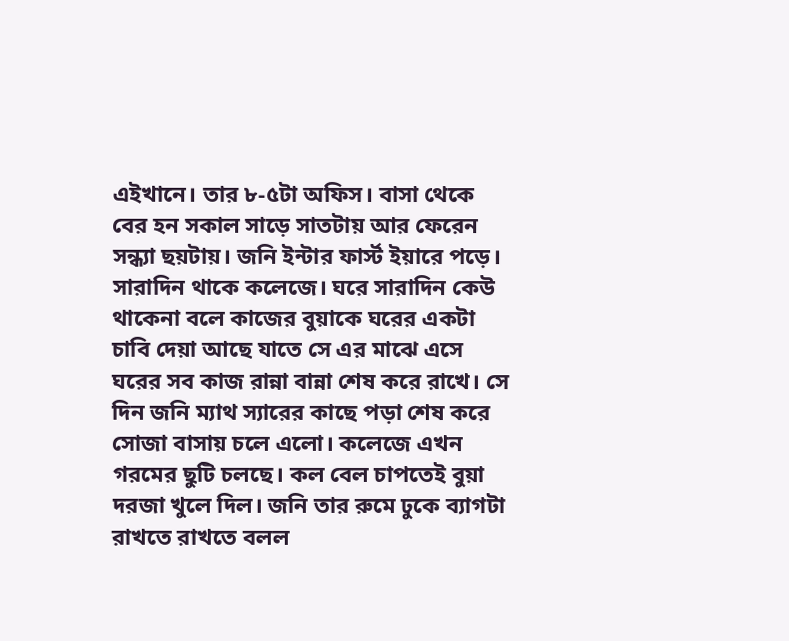এইখানে। তার ৮-৫টা অফিস। বাসা থেকে বের হন সকাল সাড়ে সাতটায় আর ফেরেন সন্ধ্যা ছয়টায়। জনি ইন্টার ফার্স্ট ইয়ারে পড়ে। সারাদিন থাকে কলেজে। ঘরে সারাদিন কেউ থাকেনা বলে কাজের বুয়াকে ঘরের একটা চাবি দেয়া আছে যাতে সে এর মাঝে এসে ঘরের সব কাজ রান্না বান্না শেষ করে রাখে। সে দিন জনি ম্যাথ স্যারের কাছে পড়া শেষ করে সোজা বাসায় চলে এলো। কলেজে এখন গরমের ছুটি চলছে। কল বেল চাপতেই বুয়া দরজা খুলে দিল। জনি তার রুমে ঢুকে ব্যাগটা রাখতে রাখতে বলল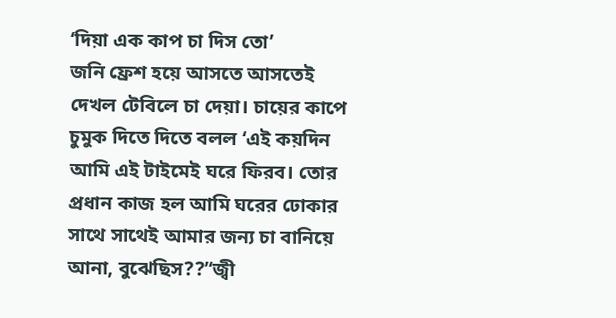‘দিয়া এক কাপ চা দিস তো’
জনি ফ্রেশ হয়ে আসতে আসতেই দেখল টেবিলে চা দেয়া। চায়ের কাপে চুমুক দিতে দিতে বলল ‘এই কয়দিন আমি এই টাইমেই ঘরে ফিরব। তোর প্রধান কাজ হল আমি ঘরের ঢোকার সাথে সাথেই আমার জন্য চা বানিয়ে আনা, বুঝেছিস??’‘জ্বী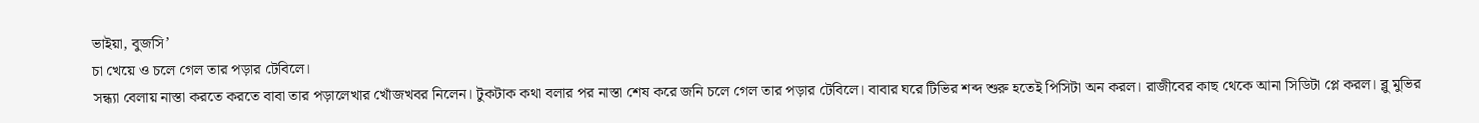ভাইয়া, বুজসি’
চা খেয়ে ও চলে গেল তার পড়ার টেবিলে।
সন্ধ্যা বেলায় নাস্তা করতে করতে বাবা তার পড়ালেখার খোঁজখবর নিলেন। টুকটাক কথা বলার পর নাস্তা শেষ করে জনি চলে গেল তার পড়ার টেবিলে। বাবার ঘরে টিভির শব্দ শুরু হতেই পিসিটা অন করল। রাজীবের কাছ থেকে আনা সিডিটা প্লে করল। ব্লু মুভির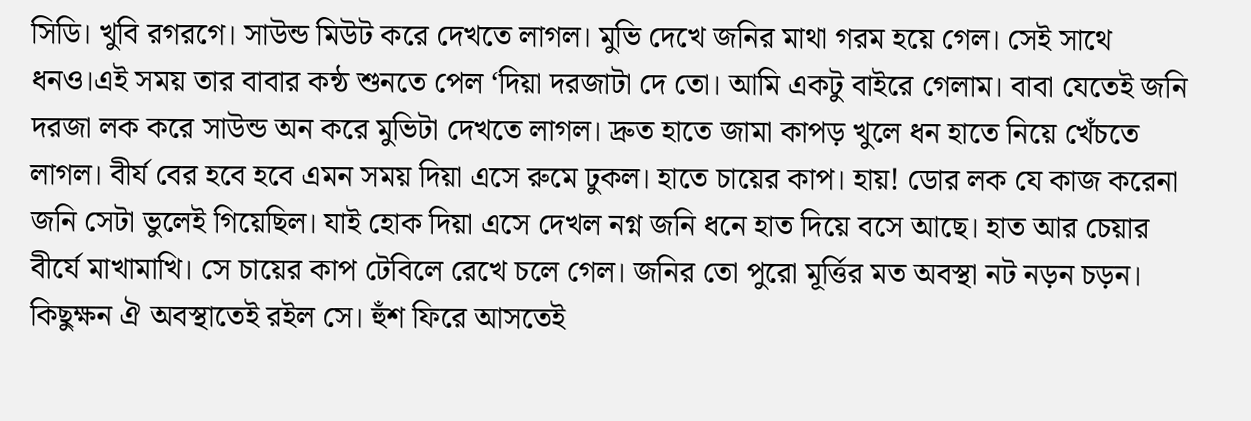সিডি। খুবি রগরগে। সাউন্ড মিউট করে দেখতে লাগল। মুভি দেখে জনির মাথা গরম হয়ে গেল। সেই সাথে ধনও।এই সময় তার বাবার কন্ঠ শুনতে পেল ‘দিয়া দরজাটা দে তো। আমি একটু বাইরে গেলাম। বাবা যেতেই জনি দরজা লক করে সাউন্ড অন করে মুভিটা দেখতে লাগল। দ্রুত হাতে জামা কাপড় খুলে ধন হাতে নিয়ে খেঁচতে লাগল। বীর্য বের হবে হবে এমন সময় দিয়া এসে রুমে ঢুকল। হাতে চায়ের কাপ। হায়! ডোর লক যে কাজ করেনা জনি সেটা ভুলেই গিয়েছিল। যাই হোক দিয়া এসে দেখল নগ্ন জনি ধনে হাত দিয়ে বসে আছে। হাত আর চেয়ার বীর্যে মাখামাখি। সে চায়ের কাপ টেবিলে রেখে চলে গেল। জনির তো পুরো মূর্ত্তির মত অবস্থা নট নড়ন চড়ন। কিছুক্ষন ঐ অবস্থাতেই রইল সে। হুঁশ ফিরে আসতেই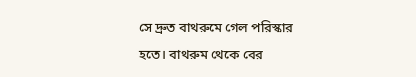সে দ্রুত বাথরুমে গেল পরিস্কার হতে। বাথরুম থেকে বের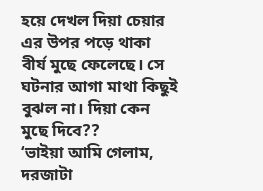হয়ে দেখল দিয়া চেয়ার এর উপর পড়ে থাকা বীর্য মুছে ফেলেছে। সে ঘটনার আগা মাথা কিছুই বুঝল না। দিয়া কেন মুছে দিবে??
‘ভাইয়া আমি গেলাম, দরজাটা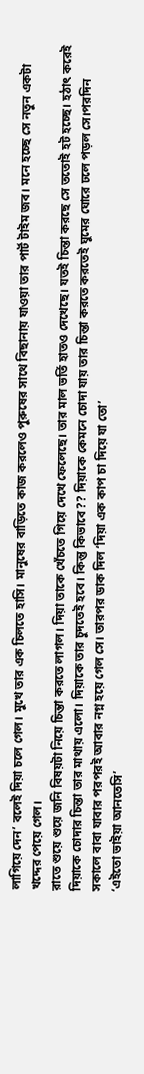লাগিয়ে দেন’ বলেই দিয়া চলে গেল। মুখে তার এক চিলতে হাসি। মানুষের বাড়িতে কাজ করলেও পুরুষের সাথে বিছানায় যাওয়া তার পার্ট টাইম জব। মনে হচ্ছে সে নতুন একটা খদ্দের পেয়ে গেল।
রাতে শুয়ে শুয়ে জনি বিষয়টা নিয়ে চিন্তা করতে লাগল। দিয়া তাকে খেঁচতে গিয়ে দেখে ফেলেছে। তার মাল ভর্তি হাতও দেখেছে। যতই চিন্তা করছে সে ততোই হট হচ্ছে। হঠাৎ করেই দিয়াকে চোদার চিন্তা তার মাথায় এলো। দিয়াকে তার চুদতেই হবে। কিন্তু কিভাবে?? দিয়াকে কেমনে চোদা যায় তার চিন্তা করতে করতেই ঘুমের ঘোরে ঢলে পড়ল সে।পরদিন সকালে বাবা যাবার পরপরই আবার নগ্ন হয়ে গেল সে। তারপর ডাক দিল ‘দিয়া এক কাপ চা দিয়ে যা তো’
‘এইতো ভাইয়া আনতেসি’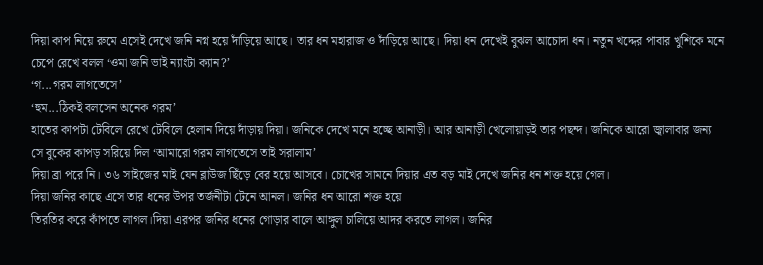দিয়া কাপ নিয়ে রুমে এসেই দেখে জনি নগ্ন হয়ে দাঁড়িয়ে আছে। তার ধন মহারাজ ও দাঁড়িয়ে আছে। দিয়া ধন দেখেই বুঝল আচোদা ধন। নতুন খদ্দের পাবার খুশিকে মনে চেপে রেখে বলল ‘ওমা জনি ভাই ন্যাংটা ক্যান?’
‘গ...গরম লাগতেসে’
‘হুম...ঠিকই বলসেন অনেক গরম’
হাতের কাপটা টেবিলে রেখে টেবিলে হেলান দিয়ে দাঁড়ায় দিয়া। জনিকে দেখে মনে হচ্ছে আনাড়ী। আর আনাড়ী খেলোয়াড়ই তার পছন্দ। জনিকে আরো জ্বালাবার জন্য সে বুকের কাপড় সরিয়ে দিল ‘আমারো গরম লাগতেসে তাই সরালাম’
দিয়া ব্রা পরে নি। ৩৬ সাইজের মাই যেন ব্লাউজ ছিঁড়ে বের হয়ে আসবে। চোখের সামনে দিয়ার এত বড় মাই দেখে জনির ধন শক্ত হয়ে গেল।
দিয়া জনির কাছে এসে তার ধনের উপর তর্জনীটা টেনে আনল। জনির ধন আরো শক্ত হয়ে
তিরতির করে কাঁপতে লাগল।দিয়া এরপর জনির ধনের গোড়ার বালে আঙ্গুল চালিয়ে আদর করতে লাগল। জনির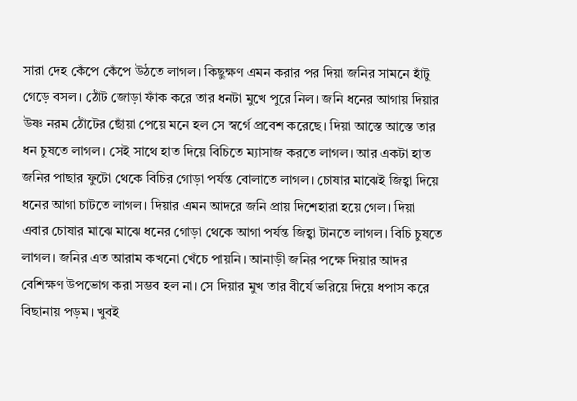সারা দেহ কেঁপে কেঁপে উঠতে লাগল। কিছুক্ষণ এমন করার পর দিয়া জনির সামনে হাঁটু গেড়ে বসল। ঠোঁট জোড়া ফাঁক করে তার ধনটা মুখে পুরে নিল। জনি ধনের আগায় দিয়ার উষ্ণ নরম ঠোঁটের ছোঁয়া পেয়ে মনে হল সে স্বর্গে প্রবেশ করেছে। দিয়া আস্তে আস্তে তার ধন চুষতে লাগল। সেই সাথে হাত দিয়ে বিচিতে ম্যাসাজ করতে লাগল। আর একটা হাত জনির পাছার ফুটো থেকে বিচির গোড়া পর্যন্ত বোলাতে লাগল। চোষার মাঝেই জিহ্বা দিয়ে ধনের আগা চাটতে লাগল। দিয়ার এমন আদরে জনি প্রায় দিশেহারা হয়ে গেল। দিয়া এবার চোষার মাঝে মাঝে ধনের গোড়া থেকে আগা পর্যন্ত জিহ্বা টানতে লাগল। বিচি চুষতে লাগল। জনির এত আরাম কখনো খেঁচে পায়নি। আনাড়ী জনির পক্ষে দিয়ার আদর বেশিক্ষণ উপভোগ করা সম্ভব হল না। সে দিয়ার মুখ তার বীর্যে ভরিয়ে দিয়ে ধপাস করে বিছানায় পড়ম। খুবই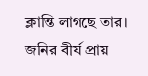ক্লান্তি লাগছে তার।
জনির বীর্য প্রায়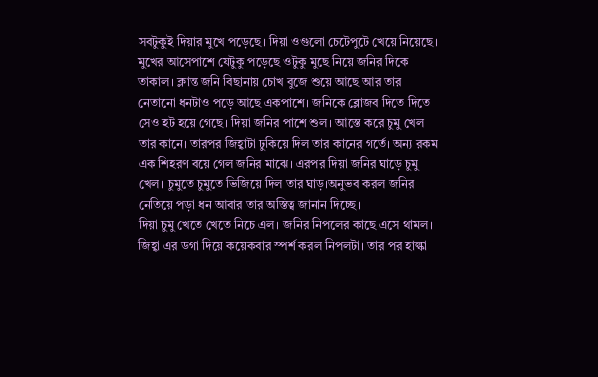সবটুকুই দিয়ার মুখে পড়েছে। দিয়া ওগুলো চেটেপুটে খেয়ে নিয়েছে। মুখের আসেপাশে যেটুকু পড়েছে ওটুকু মুছে নিয়ে জনির দিকে তাকাল। ক্লান্ত জনি বিছানায় চোখ বুজে শুয়ে আছে আর তার নেতানো ধনটাও পড়ে আছে একপাশে। জনিকে ব্লোজব দিতে দিতে সেও হট হয়ে গেছে। দিয়া জনির পাশে শুল। আস্তে করে চুমু খেল তার কানে। তারপর জিহ্বাটা ঢুকিয়ে দিল তার কানের গর্তে। অন্য রকম এক শিহরণ বয়ে গেল জনির মাঝে। এরপর দিয়া জনির ঘাড়ে চুমু খেল। চুমুতে চুমুতে ভিজিয়ে দিল তার ঘাড়।অনুভব করল জনির নেতিয়ে পড়া ধন আবার তার অস্তিত্ব জানান দিচ্ছে।
দিয়া চুমু খেতে খেতে নিচে এল। জনির নিপলের কাছে এসে থামল। জিহ্বা এর ডগা দিয়ে কয়েকবার স্পর্শ করল নিপলটা। তার পর হাল্কা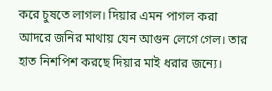করে চুষতে লাগল। দিয়ার এমন পাগল করা আদরে জনির মাথায় যেন আগুন লেগে গেল। তার হাত নিশপিশ করছে দিয়ার মাই ধরার জন্যে।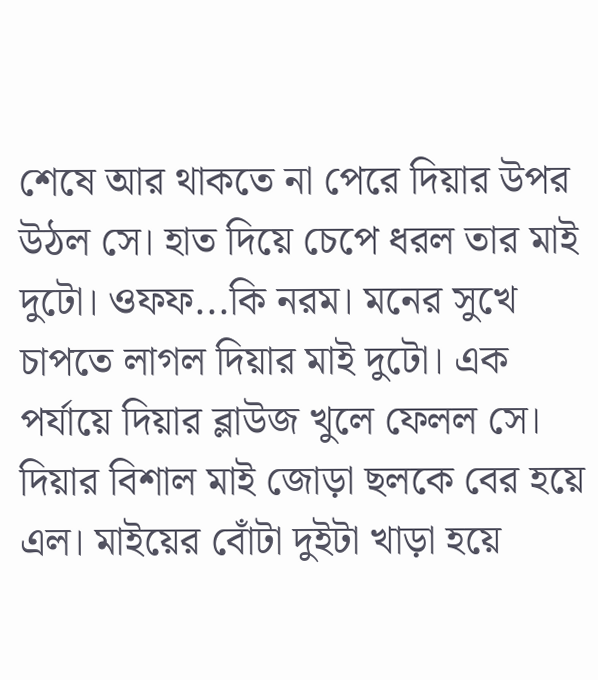শেষে আর থাকতে না পেরে দিয়ার উপর উঠল সে। হাত দিয়ে চেপে ধরল তার মাই দুটো। ওফফ...কি নরম। মনের সুখে চাপতে লাগল দিয়ার মাই দুটো। এক পর্যায়ে দিয়ার ব্লাউজ খুলে ফেলল সে। দিয়ার বিশাল মাই জোড়া ছলকে বের হয়ে এল। মাইয়ের বোঁটা দুইটা খাড়া হয়ে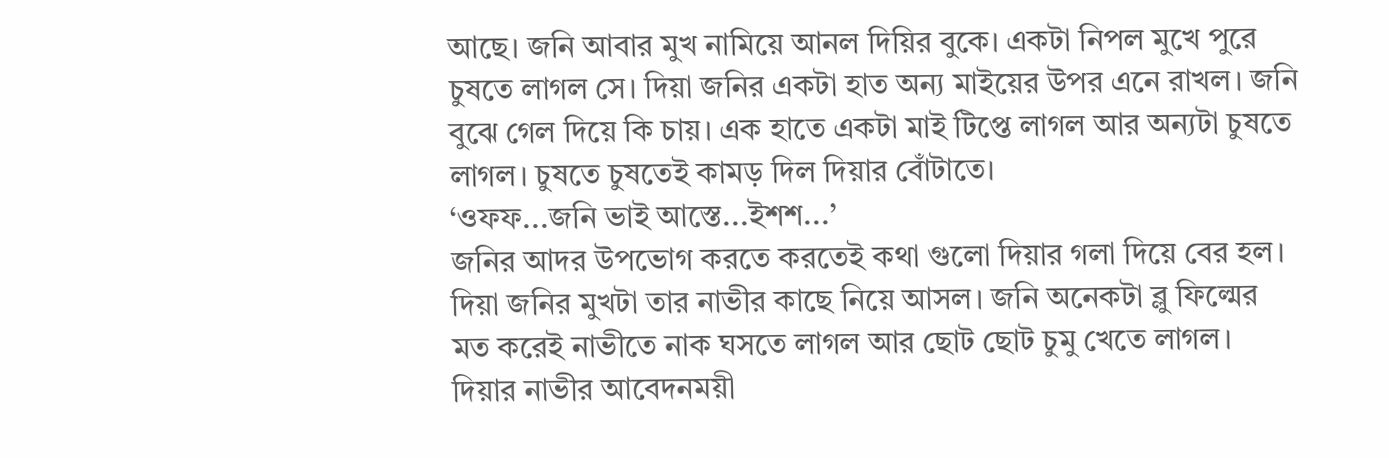আছে। জনি আবার মুখ নামিয়ে আনল দিয়ির বুকে। একটা নিপল মুখে পুরে চুষতে লাগল সে। দিয়া জনির একটা হাত অন্য মাইয়ের উপর এনে রাখল। জনি বুঝে গেল দিয়ে কি চায়। এক হাতে একটা মাই টিপ্তে লাগল আর অন্যটা চুষতে লাগল। চুষতে চুষতেই কামড় দিল দিয়ার বোঁটাতে।
‘ওফফ...জনি ভাই আস্তে...ইশশ...’
জনির আদর উপভোগ করতে করতেই কথা গুলো দিয়ার গলা দিয়ে বের হল। দিয়া জনির মুখটা তার নাভীর কাছে নিয়ে আসল। জনি অনেকটা ব্লু ফিল্মের মত করেই নাভীতে নাক ঘসতে লাগল আর ছোট ছোট চুমু খেতে লাগল। দিয়ার নাভীর আবেদনময়ী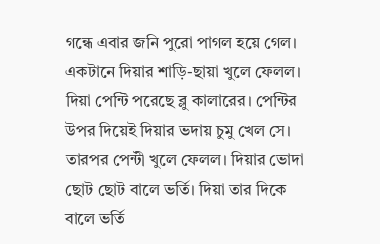গন্ধে এবার জনি পুরো পাগল হয়ে গেল। একটানে দিয়ার শাড়ি-ছায়া খুলে ফেলল। দিয়া পেন্টি পরেছে ব্লু কালারের। পেন্টির উপর দিয়েই দিয়ার ভদায় চুমু খেল সে। তারপর পেন্টী খুলে ফেলল। দিয়ার ভোদা ছোট ছোট বালে ভর্তি। দিয়া তার দিকে বালে ভর্তি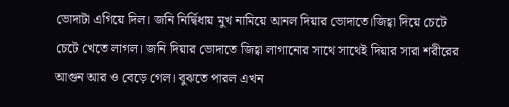ভোদাটা এগিয়ে দিল। জনি নির্দ্বিধায় মুখ নামিয়ে আনল দিয়ার ভোদাতে।জিহ্বা দিয়ে চেটে চেটে খেতে লাগল। জনি দিয়ার ভোদাতে জিহ্বা লাগানোর সাথে সাথেই দিয়ার সারা শরীরের আগুন আর ও বেড়ে গেল। বুঝতে পারল এখন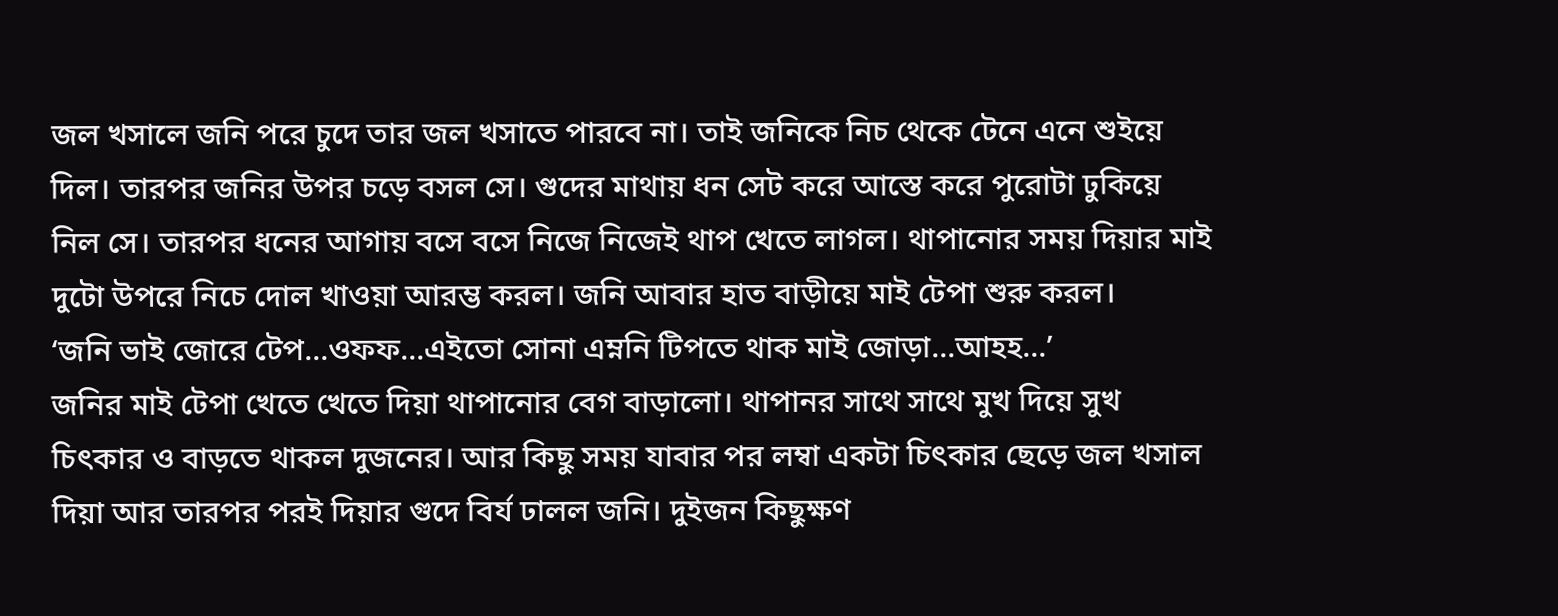জল খসালে জনি পরে চুদে তার জল খসাতে পারবে না। তাই জনিকে নিচ থেকে টেনে এনে শুইয়ে দিল। তারপর জনির উপর চড়ে বসল সে। গুদের মাথায় ধন সেট করে আস্তে করে পুরোটা ঢুকিয়ে নিল সে। তারপর ধনের আগায় বসে বসে নিজে নিজেই থাপ খেতে লাগল। থাপানোর সময় দিয়ার মাই দুটো উপরে নিচে দোল খাওয়া আরম্ভ করল। জনি আবার হাত বাড়ীয়ে মাই টেপা শুরু করল।
‘জনি ভাই জোরে টেপ...ওফফ...এইতো সোনা এম্ননি টিপতে থাক মাই জোড়া...আহহ...’
জনির মাই টেপা খেতে খেতে দিয়া থাপানোর বেগ বাড়ালো। থাপানর সাথে সাথে মুখ দিয়ে সুখ চিৎকার ও বাড়তে থাকল দুজনের। আর কিছু সময় যাবার পর লম্বা একটা চিৎকার ছেড়ে জল খসাল দিয়া আর তারপর পরই দিয়ার গুদে বির্য ঢালল জনি। দুইজন কিছুক্ষণ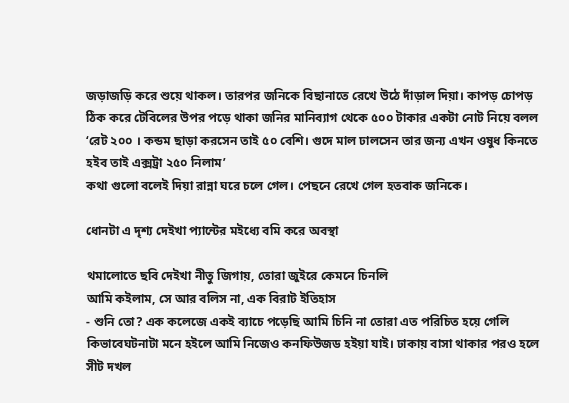জড়াজড়ি করে শুয়ে থাকল। তারপর জনিকে বিছানাতে রেখে উঠে দাঁড়াল দিয়া। কাপড় চোপড় ঠিক করে টেবিলের উপর পড়ে থাকা জনির মানিব্যাগ থেকে ৫০০ টাকার একটা নোট নিয়ে বলল ‘রেট ২০০ । কন্ডম ছাড়া করসেন তাই ৫০ বেশি। গুদে মাল ঢালসেন তার জন্য এখন ওষুধ কিনতে হইব তাই এক্সট্রা ২৫০ নিলাম’
কথা গুলো বলেই দিয়া রান্না ঘরে চলে গেল। পেছনে রেখে গেল হতবাক জনিকে।

ধোনটা এ দৃশ্য দেইখা প্যান্টের মইধ্যে বমি করে অবস্থা

থমালোতে ছবি দেইখা নীতু জিগায়, তোরা জুইরে কেমনে চিনলি
আমি কইলাম, সে আর বলিস না, এক বিরাট ইতিহাস
- শুনি তো? এক কলেজে একই ব্যাচে পড়েছি আমি চিনি না তোরা এত পরিচিত হয়ে গেলি কিভাবেঘটনাটা মনে হইলে আমি নিজেও কনফিউজড হইয়া যাই। ঢাকায় বাসা থাকার পরও হলে সীট দখল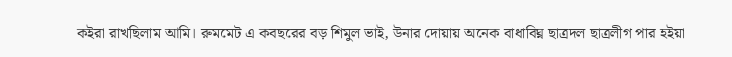কইরা রাখছিলাম আমি। রুমমেট এ কবছরের বড় শিমুল ভাই, উনার দোয়ায় অনেক বাধাবিঘ্ন ছাত্রদল ছাত্রলীগ পার হইয়া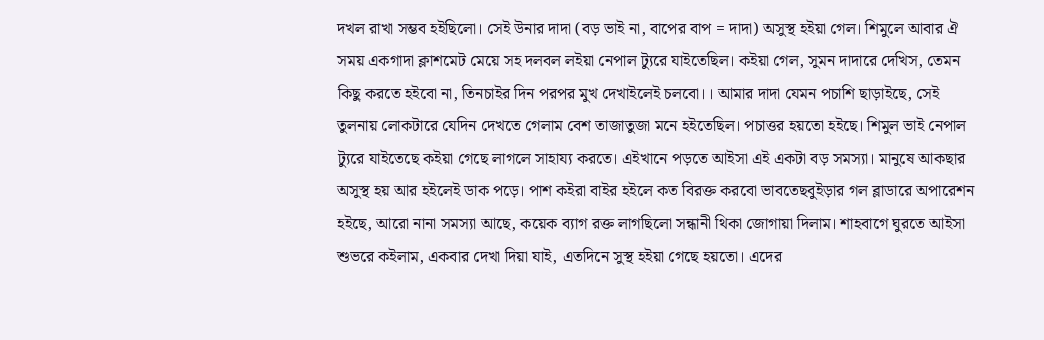দখল রাখা সম্ভব হইছিলো। সেই উনার দাদা (বড় ভাই না, বাপের বাপ = দাদা) অসুস্থ হইয়া গেল। শিমুলে আবার ঐ সময় একগাদা ক্লাশমেট মেয়ে সহ দলবল লইয়া নেপাল ট্যুরে যাইতেছিল। কইয়া গেল, সুমন দাদারে দেখিস, তেমন কিছু করতে হইবো না, তিনচাইর দিন পরপর মুখ দেখাইলেই চলবো।। আমার দাদা যেমন পচাশি ছাড়াইছে, সেই তুলনায় লোকটারে যেদিন দেখতে গেলাম বেশ তাজাতুজা মনে হইতেছিল। পচাত্তর হয়তো হইছে। শিমুল ভাই নেপাল ট্যুরে যাইতেছে কইয়া গেছে লাগলে সাহায্য করতে। এইখানে পড়তে আইসা এই একটা বড় সমস্যা। মানুষে আকছার অসুস্থ হয় আর হইলেই ডাক পড়ে। পাশ কইরা বাইর হইলে কত বিরক্ত করবো ভাবতেছবুইড়ার গল ব্লাডারে অপারেশন হইছে, আরো নানা সমস্যা আছে, কয়েক ব্যাগ রক্ত লাগছিলো সন্ধানী থিকা জোগায়া দিলাম। শাহবাগে ঘুরতে আইসা শুভরে কইলাম, একবার দেখা দিয়া যাই, এতদিনে সুস্থ হইয়া গেছে হয়তো। এদের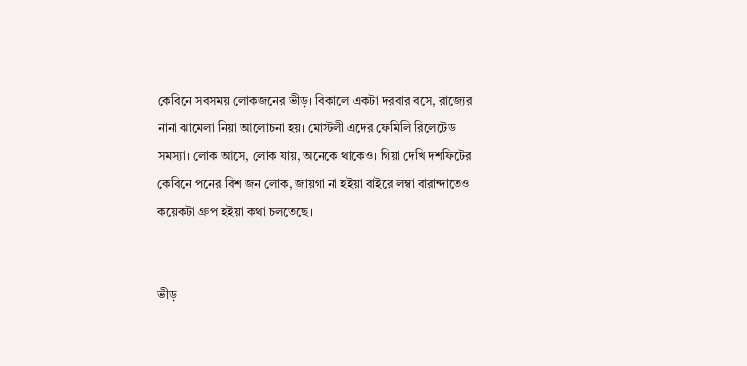কেবিনে সবসময় লোকজনের ভীড়। বিকালে একটা দরবার বসে, রাজ্যের নানা ঝামেলা নিয়া আলোচনা হয়। মোস্টলী এদের ফেমিলি রিলেটেড সমস্যা। লোক আসে, লোক যায়, অনেকে থাকেও। গিয়া দেখি দশফিটের কেবিনে পনের বিশ জন লোক, জায়গা না হইয়া বাইরে লম্বা বারান্দাতেও কয়েকটা গ্রুপ হইয়া কথা চলতেছে।


ভীড়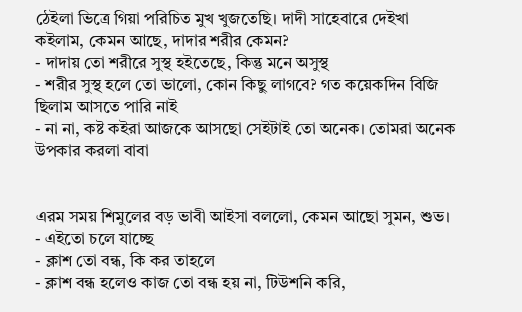ঠেইলা ভিত্রে গিয়া পরিচিত মুখ খুজতেছি। দাদী সাহেবারে দেইখা কইলাম, কেমন আছে, দাদার শরীর কেমন?
- দাদায় তো শরীরে সুস্থ হইতেছে, কিন্তু মনে অসুস্থ
- শরীর সুস্থ হলে তো ভালো, কোন কিছু লাগবে? গত কয়েকদিন বিজি ছিলাম আসতে পারি নাই
- না না, কষ্ট কইরা আজকে আসছো সেইটাই তো অনেক। তোমরা অনেক উপকার করলা বাবা


এরম সময় শিমুলের বড় ভাবী আইসা বললো, কেমন আছো সুমন, শুভ।
- এইতো চলে যাচ্ছে
- ক্লাশ তো বন্ধ, কি কর তাহলে
- ক্লাশ বন্ধ হলেও কাজ তো বন্ধ হয় না, টিউশনি করি,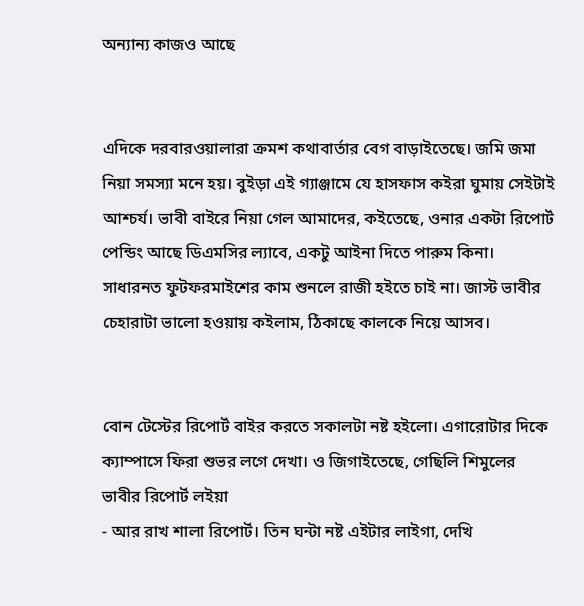অন্যান্য কাজও আছে


এদিকে দরবারওয়ালারা ক্রমশ কথাবার্তার বেগ বাড়াইতেছে। জমি জমা নিয়া সমস্যা মনে হয়। বুইড়া এই গ্যাঞ্জামে যে হাসফাস কইরা ঘুমায় সেইটাই আশ্চর্য। ভাবী বাইরে নিয়া গেল আমাদের, কইতেছে, ওনার একটা রিপোর্ট পেন্ডিং আছে ডিএমসির ল্যাবে, একটু আইনা দিতে পারুম কিনা। সাধারনত ফুটফরমাইশের কাম শুনলে রাজী হইতে চাই না। জাস্ট ভাবীর চেহারাটা ভালো হওয়ায় কইলাম, ঠিকাছে কালকে নিয়ে আসব।


বোন টেস্টের রিপোর্ট বাইর করতে সকালটা নষ্ট হইলো। এগারোটার দিকে ক্যাম্পাসে ফিরা শুভর লগে দেখা। ও জিগাইতেছে, গেছিলি শিমুলের ভাবীর রিপোর্ট লইয়া
- আর রাখ শালা রিপোর্ট। তিন ঘন্টা নষ্ট এইটার লাইগা, দেখি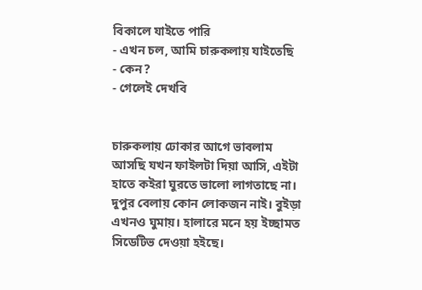বিকালে যাইতে পারি
- এখন চল, আমি চারুকলায় যাইতেছি
- কেন?
- গেলেই দেখবি


চারুকলায় ঢোকার আগে ভাবলাম আসছি যখন ফাইলটা দিয়া আসি, এইটা হাতে কইরা ঘুরতে ভালো লাগতাছে না। দুপুর বেলায় কোন লোকজন নাই। বুইড়া এখনও ঘুমায়। হালারে মনে হয় ইচ্ছামত সিডেটিভ দেওয়া হইছে।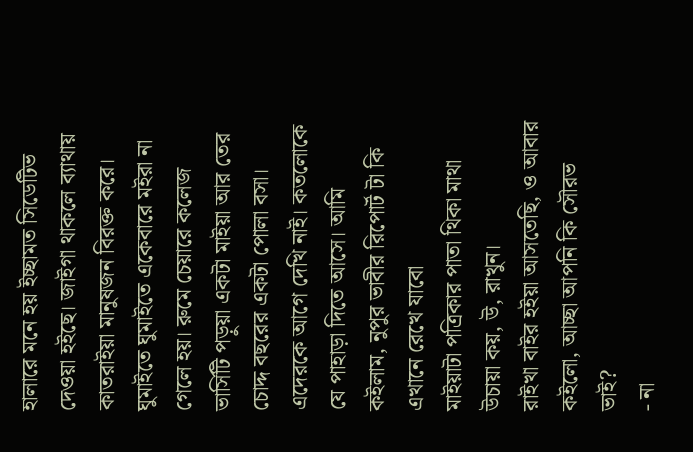হালারে মনে হয় ইচ্ছামত সিডেটিভ দেওয়া হইছে। জাইগা থাকলে ব্যাথায় কাতরাইয়া মানুষজন বিরক্ত করে। ঘুমাইতে ঘুমাইতে একেবারে মইরা না গেলে হয়। রুমে চেয়ারে কলেজ ভার্সিটি পড়ুয়া একটা মাইয়া আর তের চোদ্দ বছরের একটা পোলা বসা। এদেরকে আগে দেখি নাই। কতলোকে যে পাহাড়া দিতে আসে। আমি কইলাম, নুপুর ভাবীর রিপোর্ট টা কি এখানে রেখে যাবো
মাইয়াটা পত্রিকার পাতা থিকা মাথা উচায়া কয়, উ, রাখুন।
রাইখা বাইর হইয়া আসতেছি, ও আবার কইলো, আচ্ছা আপনি কি সৌরভ ভাই?
- না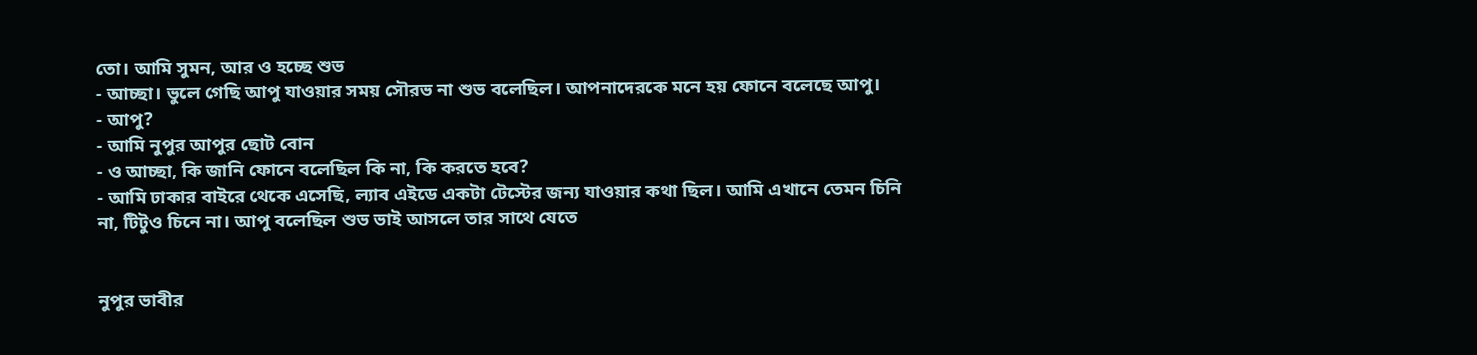তো। আমি সুমন, আর ও হচ্ছে শুভ
- আচ্ছা। ভুলে গেছি আপু যাওয়ার সময় সৌরভ না শুভ বলেছিল। আপনাদেরকে মনে হয় ফোনে বলেছে আপু।
- আপু?
- আমি নুপুর আপুর ছোট বোন
- ও আচ্ছা, কি জানি ফোনে বলেছিল কি না, কি করতে হবে?
- আমি ঢাকার বাইরে থেকে এসেছি, ল্যাব এইডে একটা টেস্টের জন্য যাওয়ার কথা ছিল। আমি এখানে তেমন চিনি না, টিটুও চিনে না। আপু বলেছিল শুভ ভাই আসলে তার সাথে যেতে


নুপুর ভাবীর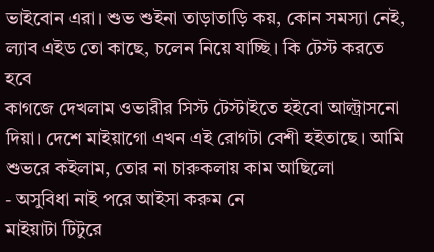ভাইবোন এরা। শুভ শুইনা তাড়াতাড়ি কয়, কোন সমস্যা নেই, ল্যাব এইড তো কাছে, চলেন নিয়ে যাচ্ছি। কি টেস্ট করতে হবে
কাগজে দেখলাম ওভারীর সিস্ট টেস্টাইতে হইবো আল্ট্রাসনো দিয়া। দেশে মাইয়াগো এখন এই রোগটা বেশী হইতাছে। আমি শুভরে কইলাম, তোর না চারুকলায় কাম আছিলো
- অসুবিধা নাই পরে আইসা করুম নে
মাইয়াটা টিটুরে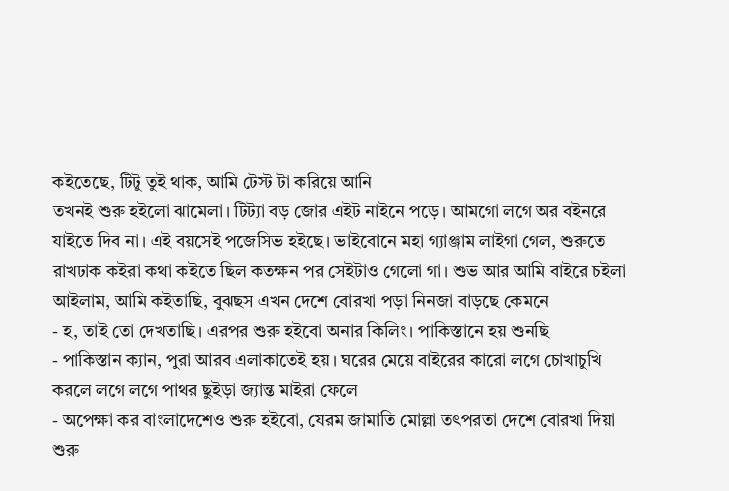কইতেছে, টিটু তুই থাক, আমি টেস্ট টা করিয়ে আনি
তখনই শুরু হইলো ঝামেলা। টিট্যা বড় জোর এইট নাইনে পড়ে। আমগো লগে অর বইনরে যাইতে দিব না। এই বয়সেই পজেসিভ হইছে। ভাইবোনে মহা গ্যাঞ্জাম লাইগা গেল, শুরুতে রাখঢাক কইরা কথা কইতে ছিল কতক্ষন পর সেইটাও গেলো গা। শুভ আর আমি বাইরে চইলা আইলাম, আমি কইতাছি, বুঝছস এখন দেশে বোরখা পড়া নিনজা বাড়ছে কেমনে
- হ, তাই তো দেখতাছি। এরপর শুরু হইবো অনার কিলিং। পাকিস্তানে হয় শুনছি
- পাকিস্তান ক্যান, পুরা আরব এলাকাতেই হয়। ঘরের মেয়ে বাইরের কারো লগে চোখাচুখি করলে লগে লগে পাথর ছুইড়া জ্যান্ত মাইরা ফেলে
- অপেক্ষা কর বাংলাদেশেও শুরু হইবো, যেরম জামাতি মোল্লা তৎপরতা দেশে বোরখা দিয়া শুরু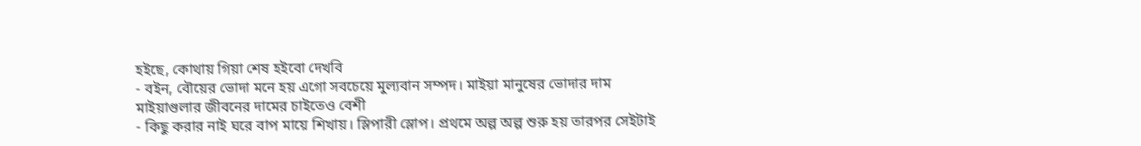হইছে, কোথায় গিয়া শেষ হইবো দেখবি
- বইন, বৌয়ের ভোদা মনে হয় এগো সবচেয়ে মুল্যবান সম্পদ। মাইয়া মানুষের ভোদার দাম মাইয়াগুলার জীবনের দামের চাইতেও বেশী
- কিছু করার নাই ঘরে বাপ মায়ে শিখায়। স্লিপারী স্লোপ। প্রথমে অল্প অল্প শুরু হয় তারপর সেইটাই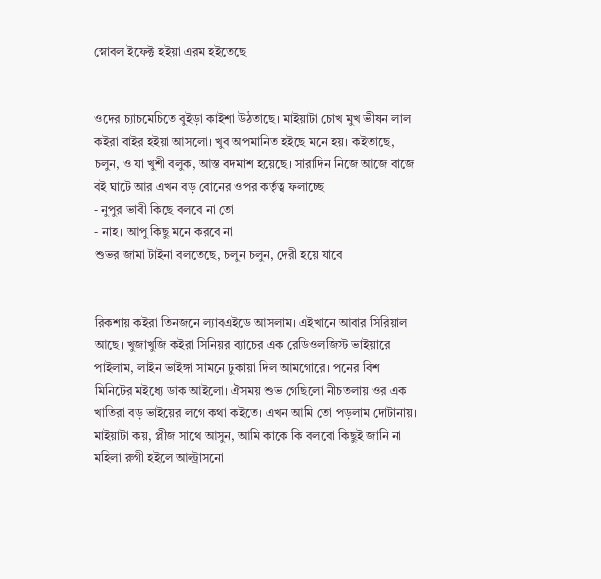স্নোবল ইফেক্ট হইয়া এরম হইতেছে


ওদের চ্যাচমেচিতে বুইড়া কাইশা উঠতাছে। মাইয়াটা চোখ মুখ ভীষন লাল কইরা বাইর হইয়া আসলো। খুব অপমানিত হইছে মনে হয়। কইতাছে, চলুন, ও যা খুশী বলুক, আস্ত বদমাশ হয়েছে। সারাদিন নিজে আজে বাজে বই ঘাটে আর এখন বড় বোনের ওপর কর্তৃত্ব ফলাচ্ছে
- নুপুর ভাবী কিছে বলবে না তো
- নাহ। আপু কিছু মনে করবে না
শুভর জামা টাইনা বলতেছে, চলুন চলুন, দেরী হয়ে যাবে


রিকশায় কইরা তিনজনে ল্যাবএইডে আসলাম। এইখানে আবার সিরিয়াল আছে। খুজাখুজি কইরা সিনিয়র ব্যাচের এক রেডিওলজিস্ট ভাইয়ারে পাইলাম, লাইন ভাইঙ্গা সামনে ঢুকায়া দিল আমগোরে। পনের বিশ মিনিটের মইধ্যে ডাক আইলো। ঐসময় শুভ গেছিলো নীচতলায় ওর এক খাতিরা বড় ভাইয়ের লগে কথা কইতে। এখন আমি তো পড়লাম দোটানায়। মাইয়াটা কয়, প্লীজ সাথে আসুন, আমি কাকে কি বলবো কিছুই জানি না
মহিলা রুগী হইলে আল্ট্রাসনো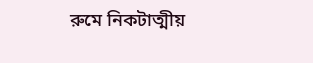রুমে নিকটাত্মীয়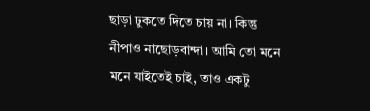ছাড়া ঢুকতে দিতে চায় না। কিন্তু নীপাও নাছোড়বান্দা। আমি তো মনে মনে যাইতেই চাই, তাও একটু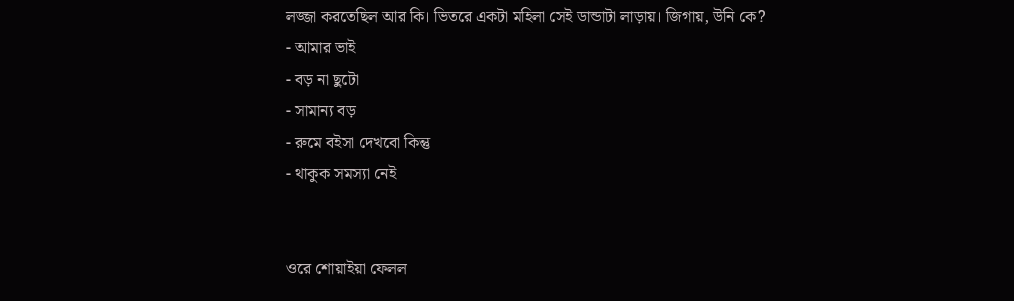লজ্জা করতেছিল আর কি। ভিতরে একটা মহিলা সেই ডান্ডাটা লাড়ায়। জিগায়, উনি কে?
- আমার ভাই
- বড় না ছুটো
- সামান্য বড়
- রুমে বইসা দেখবো কিন্তু
- থাকুক সমস্যা নেই


ওরে শোয়াইয়া ফেলল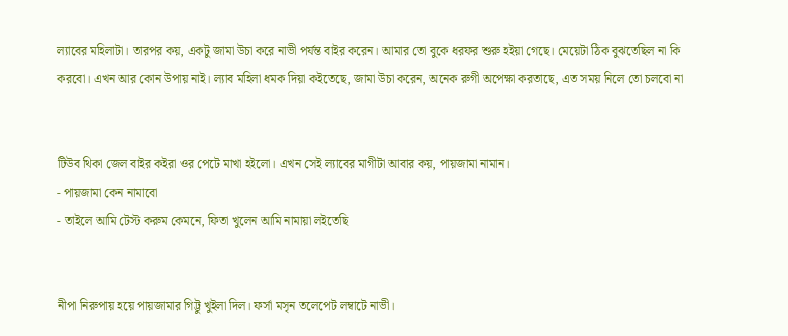ল্যাবের মহিলাটা। তারপর কয়, একটু জামা উচা করে নাভী পর্যন্ত বাইর করেন। আমার তো বুকে ধরফর শুরু হইয়া গেছে। মেয়েটা ঠিক বুঝতেছিল না কি করবো। এখন আর কোন উপায় নাই। ল্যাব মহিলা ধমক দিয়া কইতেছে, জামা উচা করেন, অনেক রুগী অপেক্ষা করতাছে, এত সময় নিলে তো চলবো না


টিউব থিকা জেল বাইর কইরা ওর পেটে মাখা হইলো। এখন সেই ল্যাবের মাগীটা আবার কয়, পায়জামা নামান।
- পায়জামা কেন নামাবো
- তাইলে আমি টেস্ট করুম কেমনে, ফিতা খুলেন আমি নামায়া লইতেছি


নীপা নিরুপায় হয়ে পায়জামার গিট্টু খুইলা দিল। ফর্সা মসৃন তলেপেট লম্বাটে নাভী।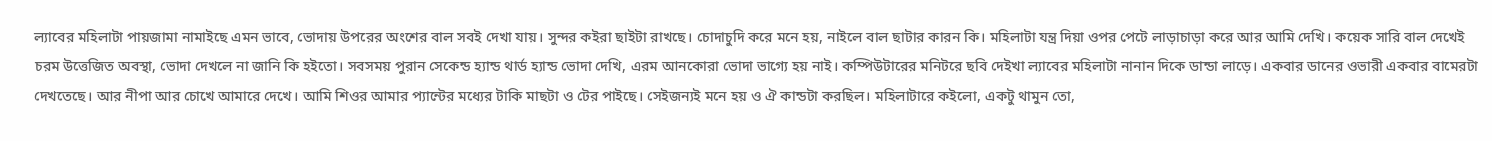ল্যাবের মহিলাটা পায়জামা নামাইছে এমন ভাবে, ভোদায় উপরের অংশের বাল সবই দেখা যায়। সুন্দর কইরা ছাইটা রাখছে। চোদাচুদি করে মনে হয়, নাইলে বাল ছাটার কারন কি। মহিলাটা যন্ত্র দিয়া ওপর পেটে লাড়াচাড়া করে আর আমি দেখি। কয়েক সারি বাল দেখেই চরম উত্তেজিত অবস্থা, ভোদা দেখলে না জানি কি হইতো। সবসময় পুরান সেকেন্ড হ্যান্ড থার্ড হ্যান্ড ভোদা দেখি, এরম আনকোরা ভোদা ভাগ্যে হয় নাই। কম্পিউটারের মনিটরে ছবি দেইখা ল্যাবের মহিলাটা নানান দিকে ডান্ডা লাড়ে। একবার ডানের ওভারী একবার বামেরটা দেখতেছে। আর নীপা আর চোখে আমারে দেখে। আমি শিওর আমার প্যান্টের মধ্যের টাকি মাছটা ও টের পাইছে। সেইজন্যই মনে হয় ও ঐ কান্ডটা করছিল। মহিলাটারে কইলো, একটু থামুন তো,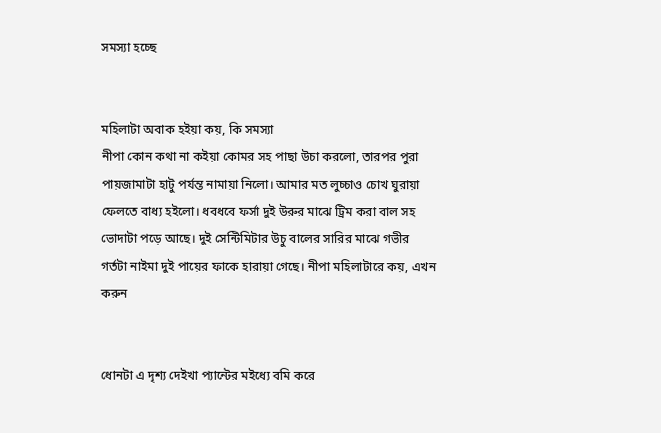সমস্যা হচ্ছে


মহিলাটা অবাক হইয়া কয়, কি সমস্যা
নীপা কোন কথা না কইয়া কোমর সহ পাছা উচা করলো, তারপর পুরা পায়জামাটা হাটু পর্যন্ত নামায়া নিলো। আমার মত লুচ্চাও চোখ ঘুরায়া ফেলতে বাধ্য হইলো। ধবধবে ফর্সা দুই উরুর মাঝে ট্রিম করা বাল সহ ভোদাটা পড়ে আছে। দুই সেন্টিমিটার উচু বালের সারির মাঝে গভীর গর্তটা নাইমা দুই পায়ের ফাকে হারায়া গেছে। নীপা মহিলাটারে কয়, এখন করুন


ধোনটা এ দৃশ্য দেইখা প্যান্টের মইধ্যে বমি করে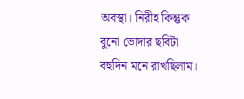অবস্থা। নিরীহ কিন্তুক বুনো ভোদার ছবিটা বহুদিন মনে রাখছিলাম।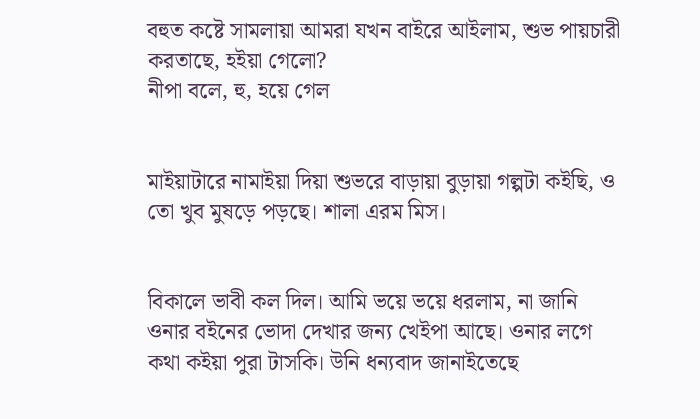বহুত কষ্টে সামলায়া আমরা যখন বাইরে আইলাম, শুভ পায়চারী করতাছে, হইয়া গেলো?
নীপা বলে, হু, হয়ে গেল


মাইয়াটারে নামাইয়া দিয়া শুভরে বাড়ায়া বুড়ায়া গল্পটা কইছি, ও তো খুব মুষড়ে পড়ছে। শালা এরম মিস।


বিকালে ভাবী কল দিল। আমি ভয়ে ভয়ে ধরলাম, না জানি ওনার বইনের ভোদা দেখার জন্য খেইপা আছে। ওনার লগে কথা কইয়া পুরা টাসকি। উনি ধন্যবাদ জানাইতেছে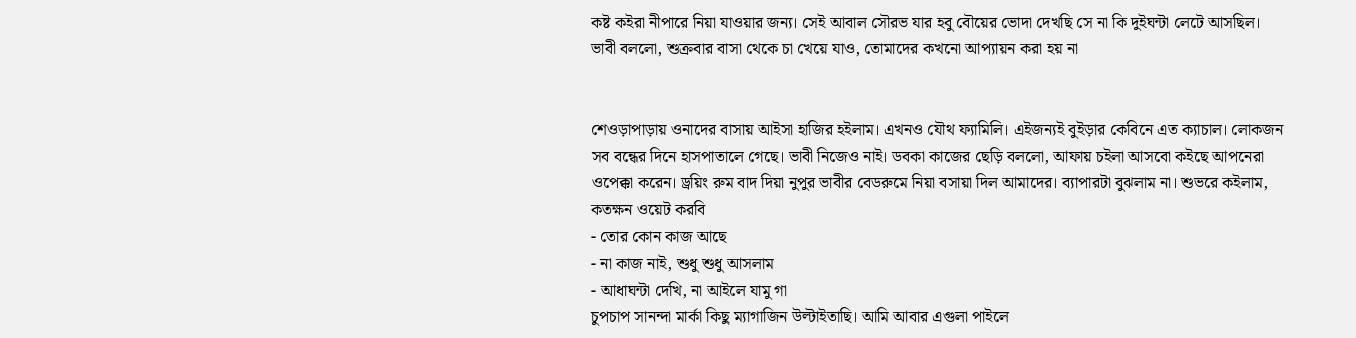কষ্ট কইরা নীপারে নিয়া যাওয়ার জন্য। সেই আবাল সৌরভ যার হবু বৌয়ের ভোদা দেখছি সে না কি দুইঘন্টা লেটে আসছিল। ভাবী বললো, শুক্রবার বাসা থেকে চা খেয়ে যাও, তোমাদের কখনো আপ্যায়ন করা হয় না


শেওড়াপাড়ায় ওনাদের বাসায় আইসা হাজির হইলাম। এখনও যৌথ ফ্যামিলি। এইজন্যই বুইড়ার কেবিনে এত ক্যাচাল। লোকজন সব বন্ধের দিনে হাসপাতালে গেছে। ভাবী নিজেও নাই। ডবকা কাজের ছেড়ি বললো, আফায় চইলা আসবো কইছে আপনেরা ওপেক্কা করেন। ড্রয়িং রুম বাদ দিয়া নুপুর ভাবীর বেডরুমে নিয়া বসায়া দিল আমাদের। ব্যাপারটা বুঝলাম না। শুভরে কইলাম, কতক্ষন ওয়েট করবি
- তোর কোন কাজ আছে
- না কাজ নাই, শুধু শুধু আসলাম
- আধাঘন্টা দেখি, না আইলে যামু গা
চুপচাপ সানন্দা মার্কা কিছু ম্যাগাজিন উল্টাইতাছি। আমি আবার এগুলা পাইলে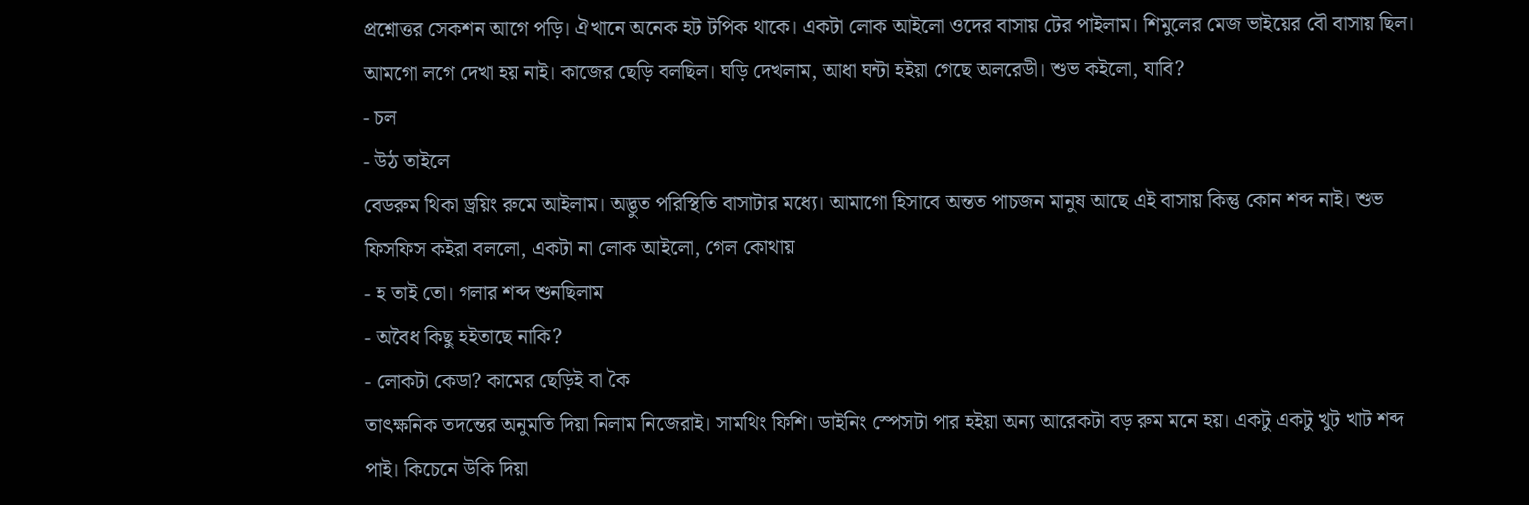প্রশ্নোত্তর সেকশন আগে পড়ি। ঐখানে অনেক হট টপিক থাকে। একটা লোক আইলো ওদের বাসায় টের পাইলাম। শিমুলের মেজ ভাইয়ের বৌ বাসায় ছিল। আমগো লগে দেখা হয় নাই। কাজের ছেড়ি বলছিল। ঘড়ি দেখলাম, আধা ঘন্টা হইয়া গেছে অলরেডী। শুভ কইলো, যাবি?
- চল
- উঠ তাইলে
বেডরুম থিকা ড্রয়িং রুমে আইলাম। অদ্ভুত পরিস্থিতি বাসাটার মধ্যে। আমাগো হিসাবে অন্তত পাচজন মানুষ আছে এই বাসায় কিন্তু কোন শব্দ নাই। শুভ ফিসফিস কইরা বললো, একটা না লোক আইলো, গেল কোথায়
- হ তাই তো। গলার শব্দ শুনছিলাম
- অবৈধ কিছু হইতাছে নাকি?
- লোকটা কেডা? কামের ছেড়িই বা কৈ
তাৎক্ষনিক তদন্তের অনুমতি দিয়া নিলাম নিজেরাই। সামথিং ফিশি। ডাইনিং স্পেসটা পার হইয়া অন্য আরেকটা বড় রুম মনে হয়। একটু একটু খুট খাট শব্দ পাই। কিচেনে উকি দিয়া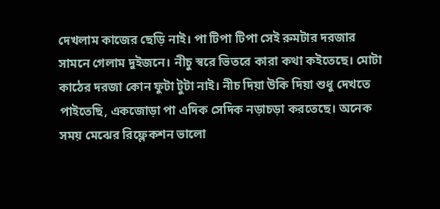দেখলাম কাজের ছেড়ি নাই। পা টিপা টিপা সেই রুমটার দরজার সামনে গেলাম দুইজনে। নীচু স্বরে ভিতরে কারা কথা কইতেছে। মোটা কাঠের দরজা কোন ফুটা টুটা নাই। নীচ দিয়া উকি দিয়া শুধু দেখতে পাইতেছি, একজোড়া পা এদিক সেদিক নড়াচড়া করতেছে। অনেক সময় মেঝের রিফ্লেকশন ভালো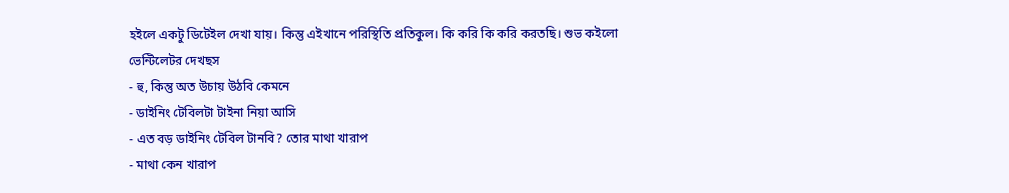হইলে একটু ডিটেইল দেখা যায়। কিন্তু এইখানে পরিস্থিতি প্রতিকুল। কি করি কি করি করতছি। শুভ কইলো ভেন্টিলেটর দেখছস
- হু, কিন্তু অত উচায় উঠবি কেমনে
- ডাইনিং টেবিলটা টাইনা নিয়া আসি
- এত বড় ডাইনিং টেবিল টানবি? তোর মাথা খারাপ
- মাথা কেন খারাপ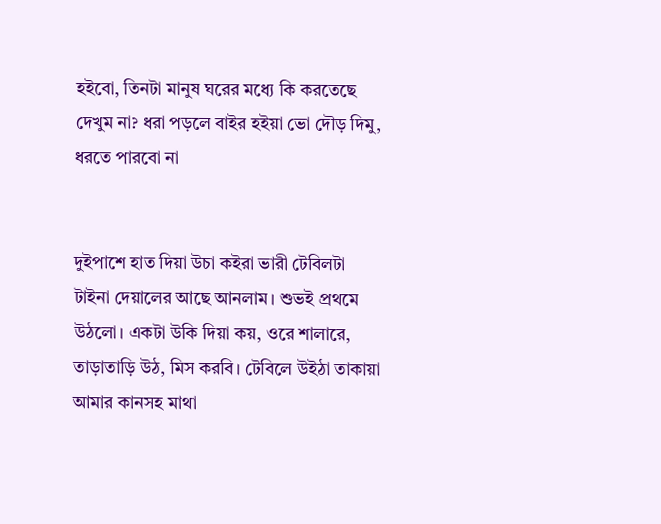হইবো, তিনটা মানুষ ঘরের মধ্যে কি করতেছে দেখুম না? ধরা পড়লে বাইর হইয়া ভো দৌড় দিমু, ধরতে পারবো না


দুইপাশে হাত দিয়া উচা কইরা ভারী টেবিলটা টাইনা দেয়ালের আছে আনলাম। শুভই প্রথমে উঠলো। একটা উকি দিয়া কয়, ওরে শালারে, তাড়াতাড়ি উঠ, মিস করবি। টেবিলে উইঠা তাকায়া আমার কানসহ মাথা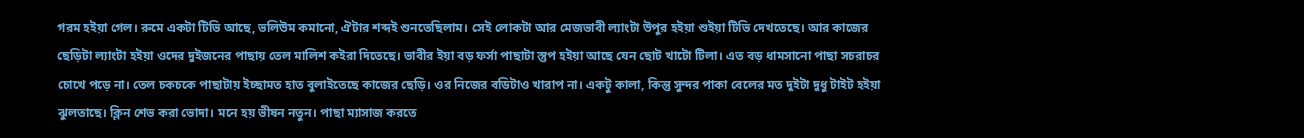গরম হইয়া গেল। রুমে একটা টিভি আছে, ভলিউম কমানো, ঐটার শব্দই শুনতেছিলাম। সেই লোকটা আর মেজভাবী ল্যাংটা উপুর হইয়া শুইয়া টিভি দেখতেছে। আর কাজের ছেড়িটা ল্যাংটা হইয়া ওদের দুইজনের পাছায় তেল মালিশ কইরা দিতেছে। ভাবীর ইয়া বড় ফর্সা পাছাটা স্তুপ হইয়া আছে যেন ছোট খাটো টিলা। এত বড় ধামসানো পাছা সচরাচর চোখে পড়ে না। তেল চকচকে পাছাটায় ইচ্ছামত হাত বুলাইতেছে কাজের ছেড়ি। ওর নিজের বডিটাও খারাপ না। একটু কালা, কিন্তু সুন্দর পাকা বেলের মত দুইটা দুধু টাইট হইয়া ঝুলতাছে। ক্লিন শেভ করা ভোদা। মনে হয় ভীষন নতুন। পাছা ম্যাসাজ করতে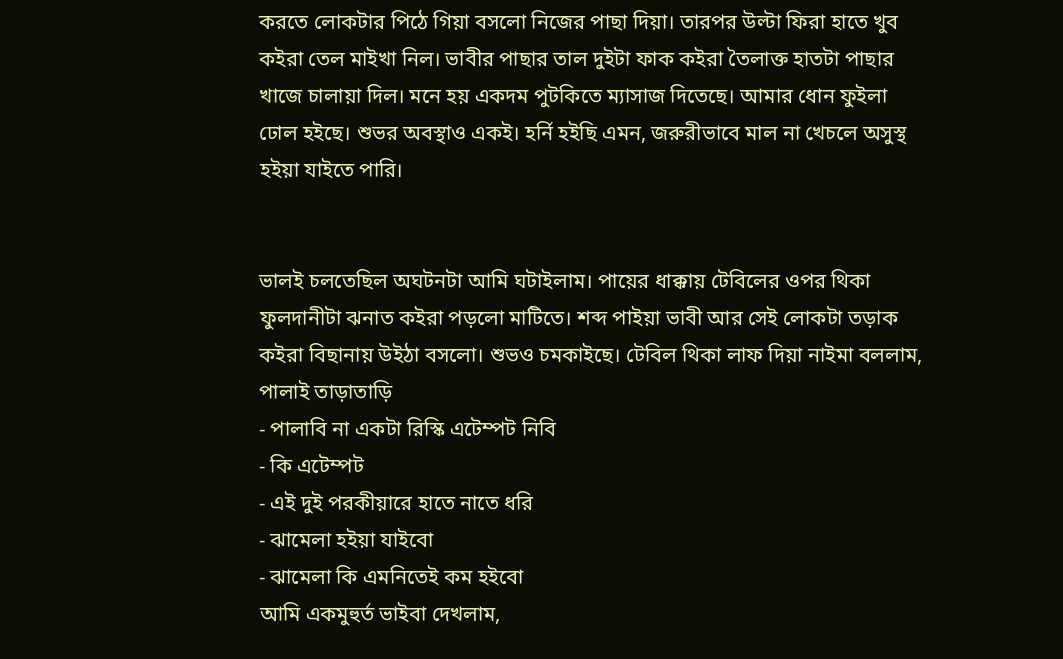করতে লোকটার পিঠে গিয়া বসলো নিজের পাছা দিয়া। তারপর উল্টা ফিরা হাতে খুব কইরা তেল মাইখা নিল। ভাবীর পাছার তাল দুইটা ফাক কইরা তৈলাক্ত হাতটা পাছার খাজে চালায়া দিল। মনে হয় একদম পুটকিতে ম্যাসাজ দিতেছে। আমার ধোন ফুইলা ঢোল হইছে। শুভর অবস্থাও একই। হর্নি হইছি এমন, জরুরীভাবে মাল না খেচলে অসুস্থ হইয়া যাইতে পারি।


ভালই চলতেছিল অঘটনটা আমি ঘটাইলাম। পায়ের ধাক্কায় টেবিলের ওপর থিকা ফুলদানীটা ঝনাত কইরা পড়লো মাটিতে। শব্দ পাইয়া ভাবী আর সেই লোকটা তড়াক কইরা বিছানায় উইঠা বসলো। শুভও চমকাইছে। টেবিল থিকা লাফ দিয়া নাইমা বললাম, পালাই তাড়াতাড়ি
- পালাবি না একটা রিস্কি এটেম্পট নিবি
- কি এটেম্পট
- এই দুই পরকীয়ারে হাতে নাতে ধরি
- ঝামেলা হইয়া যাইবো
- ঝামেলা কি এমনিতেই কম হইবো
আমি একমুহুর্ত ভাইবা দেখলাম,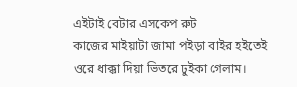এইটাই বেটার এসকেপ রুট
কাজের মাইয়াটা জামা পইড়া বাইর হইতেই ওরে ধাক্কা দিয়া ভিতরে ঢুইকা গেলাম।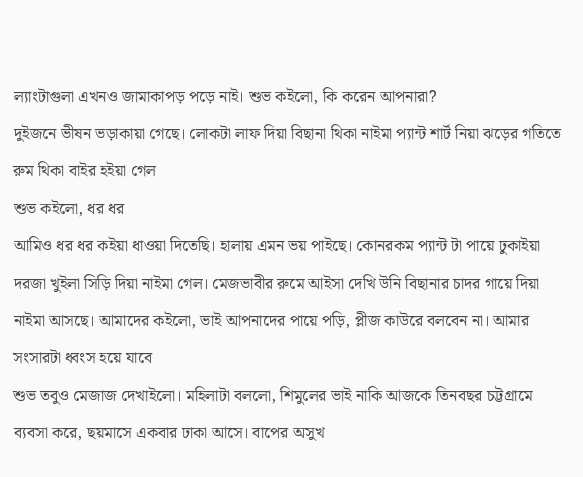ল্যাংটাগুলা এখনও জামাকাপড় পড়ে নাই। শুভ কইলো, কি করেন আপনারা?
দুইজনে ভীষন ভড়াকায়া গেছে। লোকটা লাফ দিয়া বিছানা থিকা নাইমা প্যান্ট শার্ট নিয়া ঝড়ের গতিতে রুম থিকা বাইর হইয়া গেল
শুভ কইলো, ধর ধর
আমিও ধর ধর কইয়া ধাওয়া দিতেছি। হালায় এমন ভয় পাইছে। কোনরকম প্যান্ট টা পায়ে ঢুকাইয়া দরজা খুইলা সিড়ি দিয়া নাইমা গেল। মেজভাবীর রুমে আইসা দেখি উনি বিছানার চাদর গায়ে দিয়া নাইমা আসছে। আমাদের কইলো, ভাই আপনাদের পায়ে পড়ি, প্লীজ কাউরে বলবেন না। আমার সংসারটা ধ্বংস হয়ে যাবে
শুভ তবুও মেজাজ দেখাইলো। মহিলাটা বললো, শিমুলের ভাই নাকি আজকে তিনবছর চট্টগ্রামে ব্যবসা করে, ছয়মাসে একবার ঢাকা আসে। বাপের অসুখ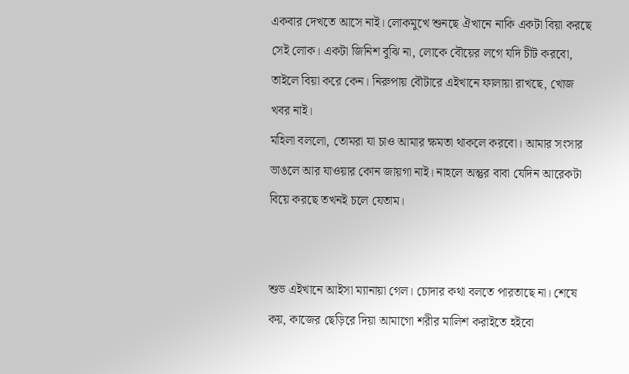একবার দেখতে আসে নাই। লোকমুখে শুনছে ঐখানে নাকি একটা বিয়া করছে সেই লোক। একটা জিনিশ বুঝি না, লোকে বৌয়ের লগে যদি চীট করবো, তাইলে বিয়া করে কেন। নিরুপায় বৌটারে এইখানে ফালায়া রাখছে, খোজ খবর নাই।
মহিলা বললো, তোমরা যা চাও আমার ক্ষমতা থাকলে করবো। আমার সংসার ভাঙলে আর যাওয়ার কোন জায়গা নাই। নাহলে অন্তুর বাবা যেদিন আরেকটা বিয়ে করছে তখনই চলে যেতাম।


শুভ এইখানে আইসা ম্যানায়া গেল। চোদার কথা বলতে পারতাছে না। শেষে কয়, কাজের ছেড়িরে দিয়া আমাগো শরীর মালিশ করাইতে হইবো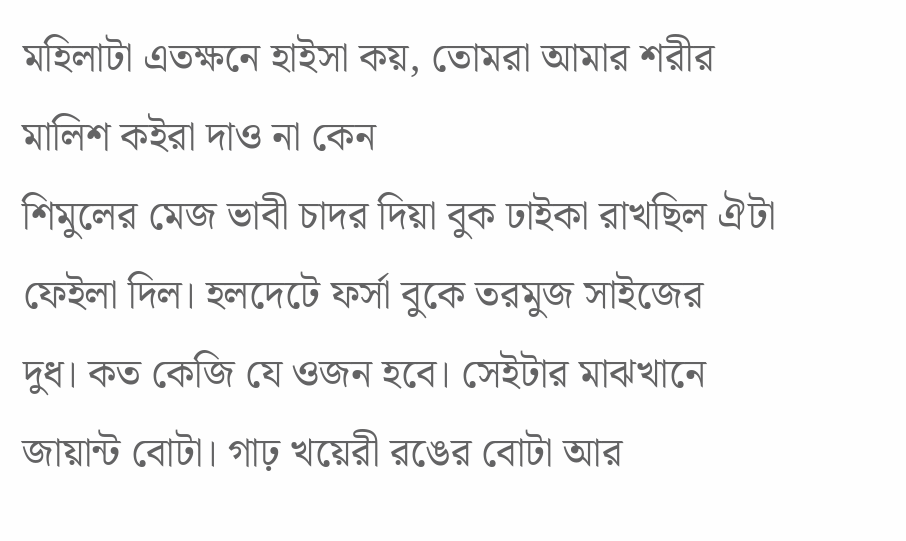মহিলাটা এতক্ষনে হাইসা কয়, তোমরা আমার শরীর মালিশ কইরা দাও না কেন
শিমুলের মেজ ভাবী চাদর দিয়া বুক ঢাইকা রাখছিল ঐটা ফেইলা দিল। হলদেটে ফর্সা বুকে তরমুজ সাইজের দুধ। কত কেজি যে ওজন হবে। সেইটার মাঝখানে জায়ান্ট বোটা। গাঢ় খয়েরী রঙের বোটা আর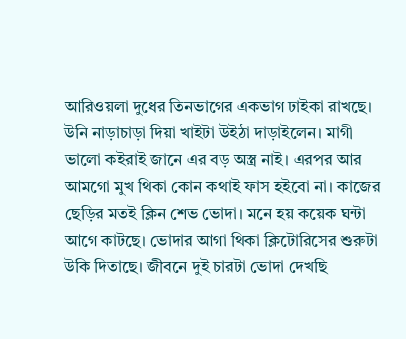আরিওয়লা দুধের তিনভাগের একভাগ ঢাইকা রাখছে। উনি নাড়াচাড়া দিয়া খাইটা উইঠা দাড়াইলেন। মাগী ভালো কইরাই জানে এর বড় অস্ত্র নাই। এরপর আর আমগো মুখ থিকা কোন কথাই ফাস হইবো না। কাজের ছেড়ির মতই ক্লিন শেভ ভোদা। মনে হয় কয়েক ঘন্টা আগে কাটছে। ভোদার আগা থিকা ক্লিটোরিসের শুরুটা উকি দিতাছে। জীবনে দুই চারটা ভোদা দেখছি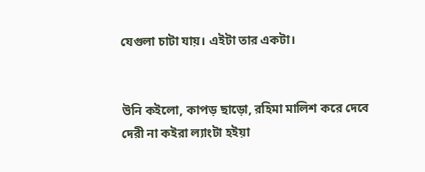যেগুলা চাটা যায়। এইটা তার একটা।


উনি কইলো, কাপড় ছাড়ো, রহিমা মালিশ করে দেবে
দেরী না কইরা ল্যাংটা হইয়া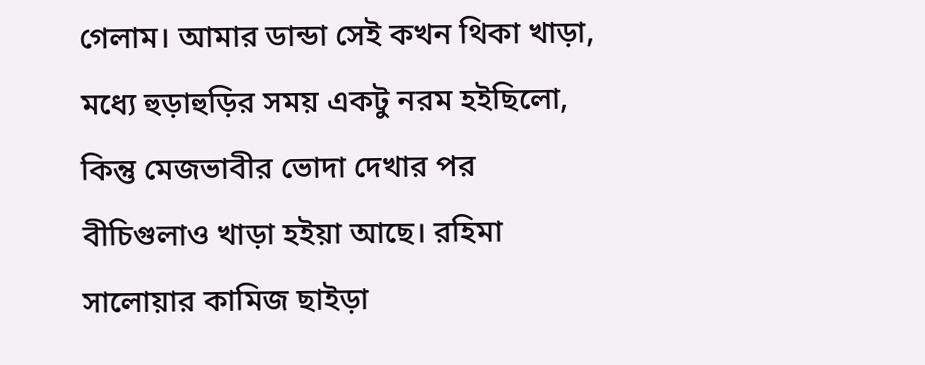গেলাম। আমার ডান্ডা সেই কখন থিকা খাড়া, মধ্যে হুড়াহুড়ির সময় একটু নরম হইছিলো, কিন্তু মেজভাবীর ভোদা দেখার পর বীচিগুলাও খাড়া হইয়া আছে। রহিমা সালোয়ার কামিজ ছাইড়া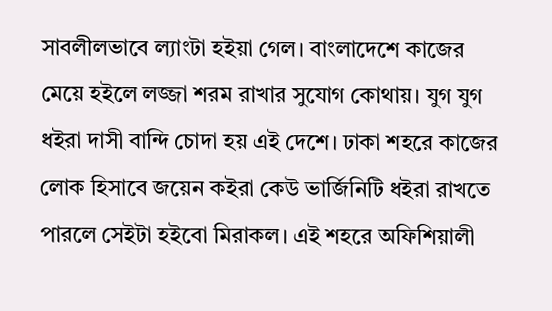সাবলীলভাবে ল্যাংটা হইয়া গেল। বাংলাদেশে কাজের মেয়ে হইলে লজ্জা শরম রাখার সুযোগ কোথায়। যুগ যুগ ধইরা দাসী বান্দি চোদা হয় এই দেশে। ঢাকা শহরে কাজের লোক হিসাবে জয়েন কইরা কেউ ভার্জিনিটি ধইরা রাখতে পারলে সেইটা হইবো মিরাকল। এই শহরে অফিশিয়ালী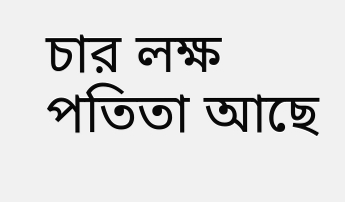চার লক্ষ পতিতা আছে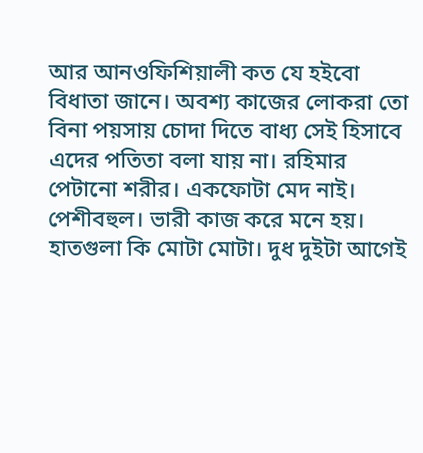আর আনওফিশিয়ালী কত যে হইবো বিধাতা জানে। অবশ্য কাজের লোকরা তো বিনা পয়সায় চোদা দিতে বাধ্য সেই হিসাবে এদের পতিতা বলা যায় না। রহিমার পেটানো শরীর। একফোটা মেদ নাই। পেশীবহুল। ভারী কাজ করে মনে হয়। হাতগুলা কি মোটা মোটা। দুধ দুইটা আগেই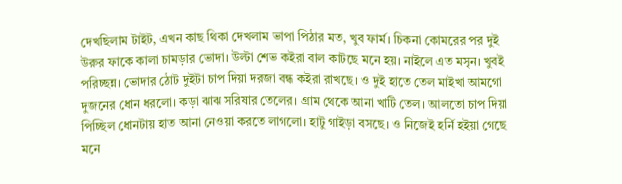দেখছিলাম টাইট, এখন কাছ থিকা দেখলাম ভাপা পিঠার মত, খুব ফার্ম। চিকনা কোমরের পর দুই উরুর ফাকে কালা চামড়ার ভোদা। উল্টা শেভ কইরা বাল কাটছে মনে হয়। নাইলে এত মসৃন। খুবই পরিচ্ছন্ন। ভোদার ঠোট দুইটা চাপ দিয়া দরজা বন্ধ কইরা রাখছে। ও দুই হাতে তেল মাইখা আমগো দুজনের ধোন ধরলো। কড়া ঝাঝ সরিষার তেলের। গ্রাম থেকে আনা খাটি তেল। আলতো চাপ দিয়া পিচ্ছিল ধোনটায় হাত আনা নেওয়া করতে লাগলো। হাটু গাইড়া বসছে। ও নিজেই হর্নি হইয়া গেছে মনে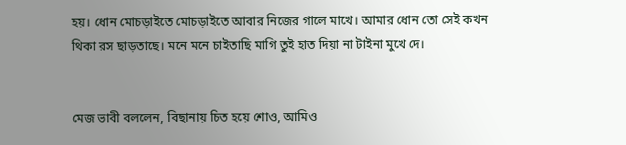হয়। ধোন মোচড়াইতে মোচড়াইতে আবার নিজের গালে মাখে। আমার ধোন তো সেই কখন থিকা রস ছাড়তাছে। মনে মনে চাইতাছি মাগি তুই হাত দিয়া না টাইনা মুখে দে।


মেজ ভাবী বললেন, বিছানায় চিত হয়ে শোও, আমিও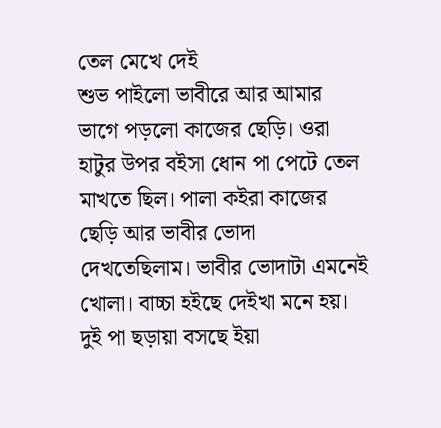তেল মেখে দেই
শুভ পাইলো ভাবীরে আর আমার ভাগে পড়লো কাজের ছেড়ি। ওরা হাটুর উপর বইসা ধোন পা পেটে তেল মাখতে ছিল। পালা কইরা কাজের ছেড়ি আর ভাবীর ভোদা দেখতেছিলাম। ভাবীর ভোদাটা এমনেই খোলা। বাচ্চা হইছে দেইখা মনে হয়। দুই পা ছড়ায়া বসছে ইয়া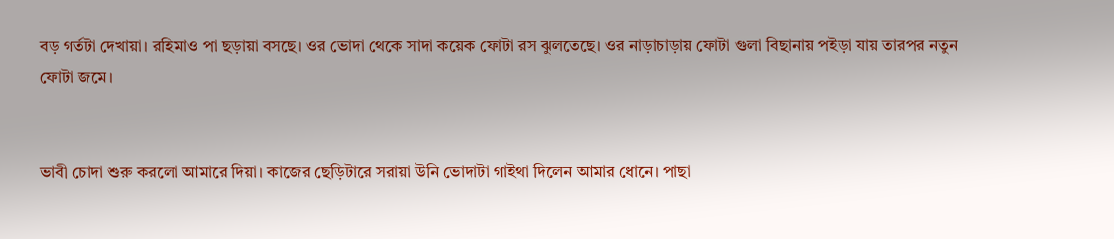বড় গর্তটা দেখায়া। রহিমাও পা ছড়ায়া বসছে। ওর ভোদা থেকে সাদা কয়েক ফোটা রস ঝুলতেছে। ওর নাড়াচাড়ায় ফোটা গুলা বিছানায় পইড়া যায় তারপর নতুন ফোটা জমে।


ভাবী চোদা শুরু করলো আমারে দিয়া। কাজের ছেড়িটারে সরায়া উনি ভোদাটা গাইথা দিলেন আমার ধোনে। পাছা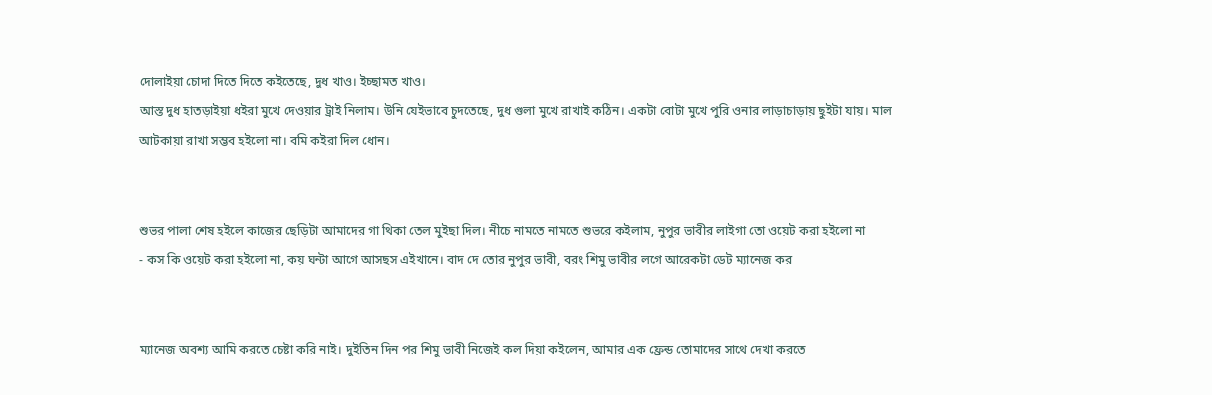দোলাইয়া চোদা দিতে দিতে কইতেছে, দুধ খাও। ইচ্ছামত খাও।
আস্ত দুধ হাতড়াইয়া ধইরা মুখে দেওয়ার ট্রাই নিলাম। উনি যেইভাবে চুদতেছে, দুধ গুলা মুখে রাখাই কঠিন। একটা বোটা মুখে পুরি ওনার লাড়াচাড়ায় ছুইটা যায়। মাল আটকায়া রাখা সম্ভব হইলো না। বমি কইরা দিল ধোন।


শুভর পালা শেষ হইলে কাজের ছেড়িটা আমাদের গা থিকা তেল মুইছা দিল। নীচে নামতে নামতে শুভরে কইলাম, নুপুর ভাবীর লাইগা তো ওয়েট করা হইলো না
- কস কি ওয়েট করা হইলো না, কয় ঘন্টা আগে আসছস এইখানে। বাদ দে তোর নুপুর ভাবী, বরং শিমু ভাবীর লগে আরেকটা ডেট ম্যানেজ কর


ম্যানেজ অবশ্য আমি করতে চেষ্টা করি নাই। দুইতিন দিন পর শিমু ভাবী নিজেই কল দিয়া কইলেন, আমার এক ফ্রেন্ড তোমাদের সাথে দেখা করতে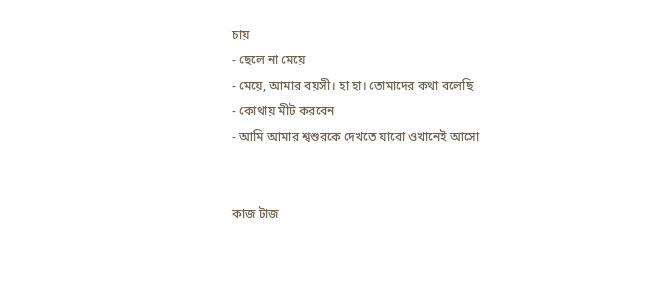চায়
- ছেলে না মেয়ে
- মেয়ে, আমার বয়সী। হা হা। তোমাদের কথা বলেছি
- কোথায় মীট করবেন
- আমি আমার শ্বশুরকে দেখতে যাবো ওখানেই আসো


কাজ টাজ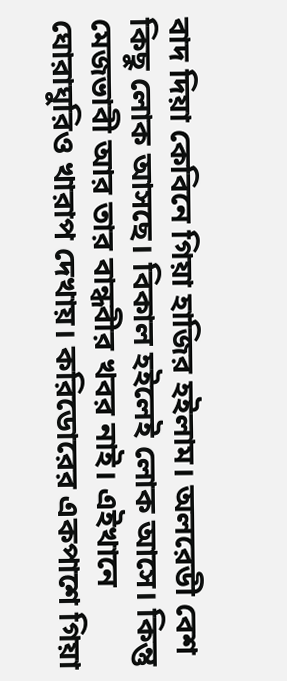বাদ দিয়া কেবিনে গিয়া হাজির হইলাম। অলরেডী বেশ কিছু লোক আসছে। বিকাল হইলেই লোক আসে। কিন্তু মেজভাবী আর তার বান্ধবীর খবর নাই। এইখানে ঘোরাঘুরিও খারাপ দেখায়। করিডোরের একপাশে গিয়া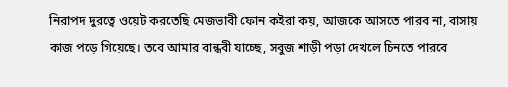নিরাপদ দুরত্বে ওয়েট করতেছি মেজভাবী ফোন কইরা কয়, আজকে আসতে পারব না, বাসায় কাজ পড়ে গিয়েছে। তবে আমার বান্ধবী যাচ্ছে, সবুজ শাড়ী পড়া দেখলে চিনতে পারবে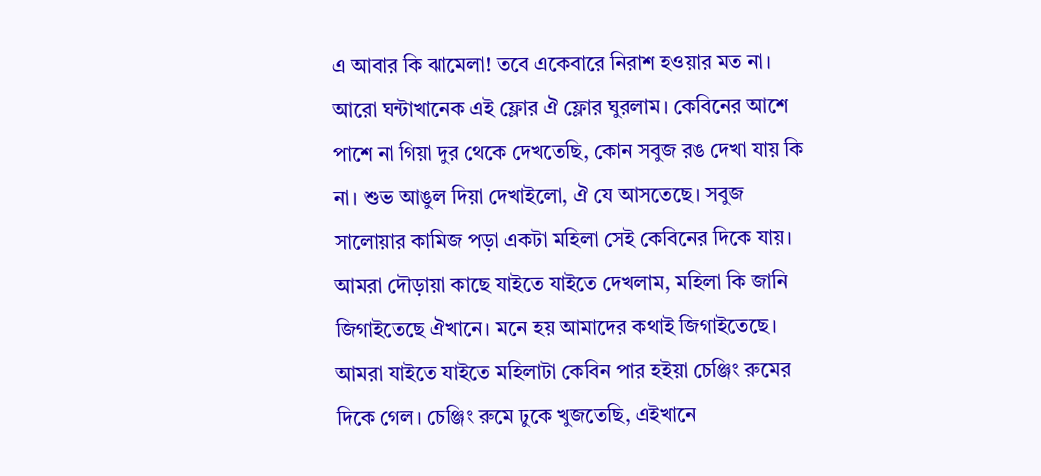এ আবার কি ঝামেলা! তবে একেবারে নিরাশ হওয়ার মত না। আরো ঘন্টাখানেক এই ফ্লোর ঐ ফ্লোর ঘুরলাম। কেবিনের আশে পাশে না গিয়া দুর থেকে দেখতেছি, কোন সবুজ রঙ দেখা যায় কি না। শুভ আঙুল দিয়া দেখাইলো, ঐ যে আসতেছে। সবুজ সালোয়ার কামিজ পড়া একটা মহিলা সেই কেবিনের দিকে যায়। আমরা দৌড়ায়া কাছে যাইতে যাইতে দেখলাম, মহিলা কি জানি জিগাইতেছে ঐখানে। মনে হয় আমাদের কথাই জিগাইতেছে। আমরা যাইতে যাইতে মহিলাটা কেবিন পার হইয়া চেঞ্জিং রুমের দিকে গেল। চেঞ্জিং রুমে ঢুকে খুজতেছি, এইখানে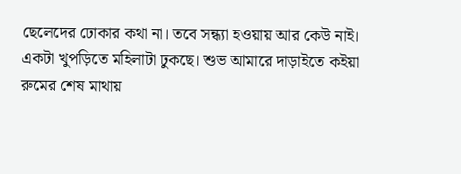ছেলেদের ঢোকার কথা না। তবে সন্ধ্যা হওয়ায় আর কেউ নাই। একটা খুপড়িতে মহিলাটা ঢুকছে। শুভ আমারে দাড়াইতে কইয়া রুমের শেষ মাথায়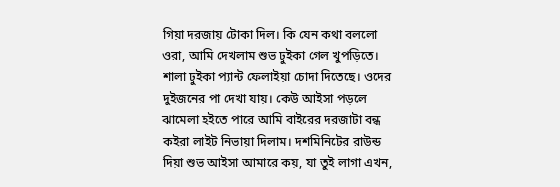গিয়া দরজায় টোকা দিল। কি যেন কথা বললো ওরা, আমি দেখলাম শুভ ঢুইকা গেল খুপড়িতে। শালা ঢুইকা প্যান্ট ফেলাইয়া চোদা দিতেছে। ওদের দুইজনের পা দেখা যায়। কেউ আইসা পড়লে ঝামেলা হইতে পারে আমি বাইরের দরজাটা বন্ধ কইরা লাইট নিভায়া দিলাম। দশমিনিটের রাউন্ড দিয়া শুভ আইসা আমারে কয়, যা তুই লাগা এখন,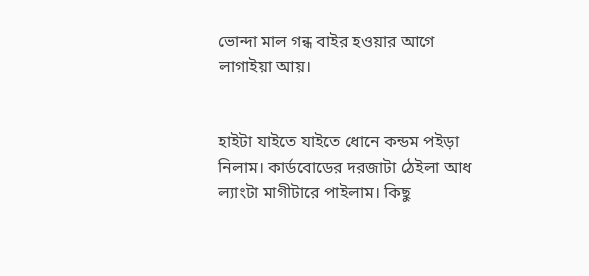ভোন্দা মাল গন্ধ বাইর হওয়ার আগে লাগাইয়া আয়।


হাইটা যাইতে যাইতে ধোনে কন্ডম পইড়া নিলাম। কার্ডবোডের দরজাটা ঠেইলা আধ ল্যাংটা মাগীটারে পাইলাম। কিছু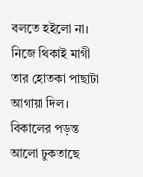বলতে হইলো না। নিজে থিকাই মাগী তার হোতকা পাছাটা আগায়া দিল। বিকালের পড়ন্ত আলো ঢুকতাছে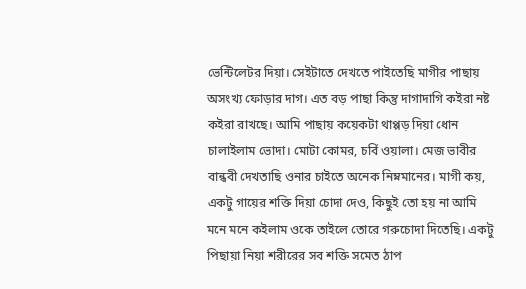ভেন্টিলেটর দিয়া। সেইটাতে দেখতে পাইতেছি মাগীর পাছায় অসংখ্য ফোড়ার দাগ। এত বড় পাছা কিন্তু দাগাদাগি কইরা নষ্ট কইরা রাখছে। আমি পাছায় কয়েকটা থাপ্পড় দিয়া ধোন চালাইলাম ভোদা। মোটা কোমর, চর্বি ওয়ালা। মেজ ভাবীর বান্ধবী দেখতাছি ওনার চাইতে অনেক নিম্নমানের। মাগী কয়, একটু গায়ের শক্তি দিয়া চোদা দেও, কিছুই তো হয় না আমি মনে মনে কইলাম ওকে তাইলে তোরে গরুচোদা দিতেছি। একটু পিছায়া নিয়া শরীরের সব শক্তি সমেত ঠাপ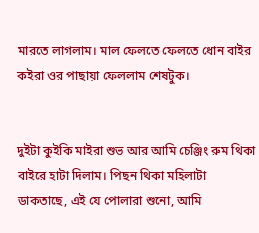মারতে লাগলাম। মাল ফেলতে ফেলতে ধোন বাইর কইরা ওর পাছায়া ফেললাম শেষটুক।


দুইটা কুইকি মাইরা শুভ আর আমি চেঞ্জিং রুম থিকা বাইরে হাটা দিলাম। পিছন থিকা মহিলাটা ডাকতাছে, এই যে পোলারা শুনো, আমি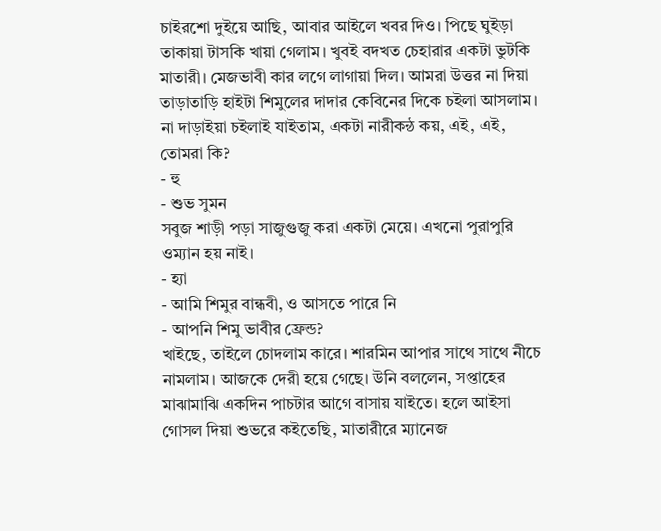চাইরশো দুইয়ে আছি, আবার আইলে খবর দিও। পিছে ঘুইড়া তাকায়া টাসকি খায়া গেলাম। খুবই বদখত চেহারার একটা ভুটকি মাতারী। মেজভাবী কার লগে লাগায়া দিল। আমরা উত্তর না দিয়া তাড়াতাড়ি হাইটা শিমুলের দাদার কেবিনের দিকে চইলা আসলাম। না দাড়াইয়া চইলাই যাইতাম, একটা নারীকন্ঠ কয়, এই, এই, তোমরা কি?
- হু
- শুভ সুমন
সবুজ শাড়ী পড়া সাজুগুজু করা একটা মেয়ে। এখনো পুরাপুরি ওম্যান হয় নাই।
- হ্যা
- আমি শিমুর বান্ধবী, ও আসতে পারে নি
- আপনি শিমু ভাবীর ফ্রেন্ড?
খাইছে, তাইলে চোদলাম কারে। শারমিন আপার সাথে সাথে নীচে নামলাম। আজকে দেরী হয়ে গেছে। উনি বললেন, সপ্তাহের মাঝামাঝি একদিন পাচটার আগে বাসায় যাইতে। হলে আইসা গোসল দিয়া শুভরে কইতেছি, মাতারীরে ম্যানেজ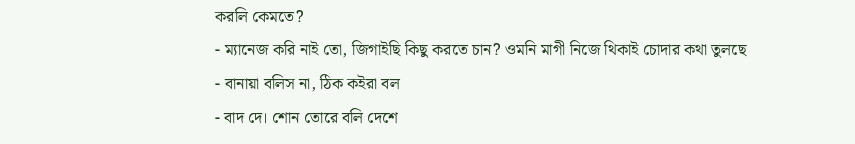করলি কেমতে?
- ম্যানেজ করি নাই তো, জিগাইছি কিছু করতে চান? ওমনি মাগী নিজে থিকাই চোদার কথা তুলছে
- বানায়া বলিস না, ঠিক কইরা বল
- বাদ দে। শোন তোরে বলি দেশে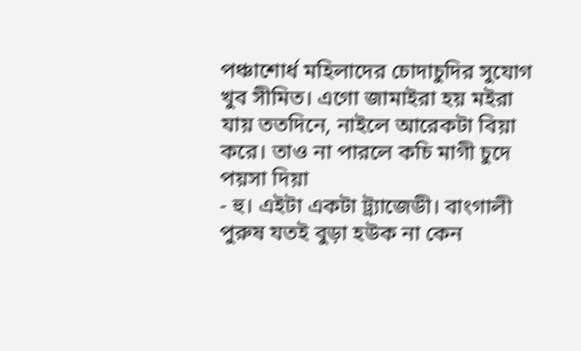পঞ্চাশোর্ধ মহিলাদের চোদাচুদির সুযোগ খুব সীমিত। এগো জামাইরা হয় মইরা যায় ততদিনে, নাইলে আরেকটা বিয়া করে। তাও না পারলে কচি মাগী চুদে পয়সা দিয়া
- হু। এইটা একটা ট্র‍্যাজেডী। বাংগালী পুরুষ যতই বুড়া হউক না কেন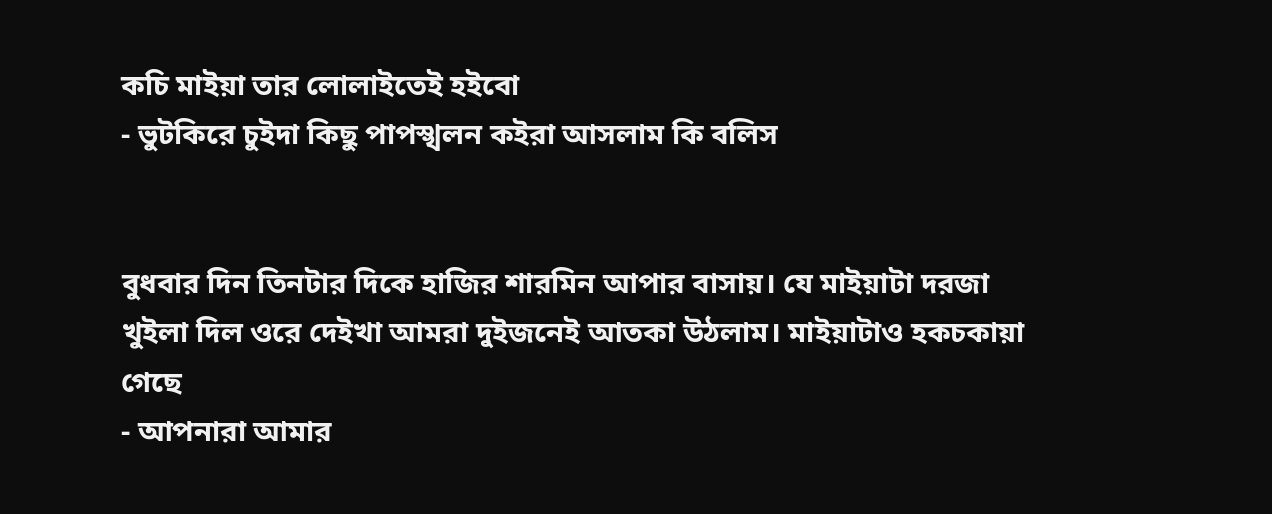কচি মাইয়া তার লোলাইতেই হইবো
- ভুটকিরে চুইদা কিছু পাপস্খলন কইরা আসলাম কি বলিস


বুধবার দিন তিনটার দিকে হাজির শারমিন আপার বাসায়। যে মাইয়াটা দরজা খুইলা দিল ওরে দেইখা আমরা দুইজনেই আতকা উঠলাম। মাইয়াটাও হকচকায়া গেছে
- আপনারা আমার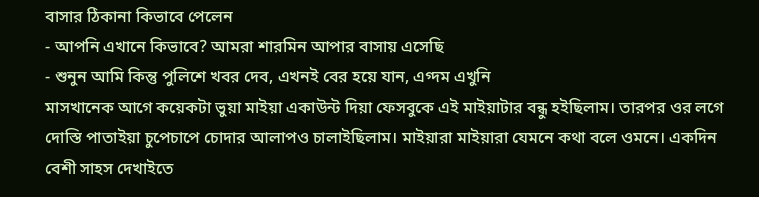বাসার ঠিকানা কিভাবে পেলেন
- আপনি এখানে কিভাবে? আমরা শারমিন আপার বাসায় এসেছি
- শুনুন আমি কিন্তু পুলিশে খবর দেব, এখনই বের হয়ে যান, এগ্দম এখুনি
মাসখানেক আগে কয়েকটা ভুয়া মাইয়া একাউন্ট দিয়া ফেসবুকে এই মাইয়াটার বন্ধু হইছিলাম। তারপর ওর লগে দোস্তি পাতাইয়া চুপেচাপে চোদার আলাপও চালাইছিলাম। মাইয়ারা মাইয়ারা যেমনে কথা বলে ওমনে। একদিন বেশী সাহস দেখাইতে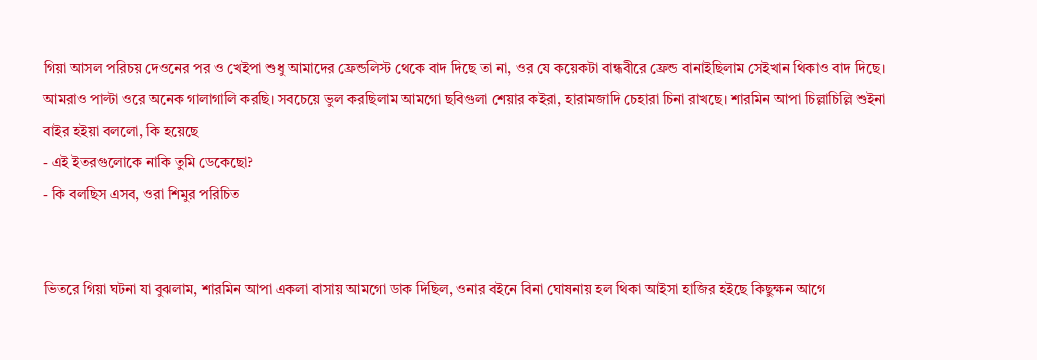গিয়া আসল পরিচয় দেওনের পর ও খেইপা শুধু আমাদের ফ্রেন্ডলিস্ট থেকে বাদ দিছে তা না, ওর যে কয়েকটা বান্ধবীরে ফ্রেন্ড বানাইছিলাম সেইখান থিকাও বাদ দিছে। আমরাও পাল্টা ওরে অনেক গালাগালি করছি। সবচেয়ে ভুল করছিলাম আমগো ছবিগুলা শেয়ার কইরা, হারামজাদি চেহারা চিনা রাখছে। শারমিন আপা চিল্লাচিল্লি শুইনা বাইর হইয়া বললো, কি হয়েছে
- এই ইতরগুলোকে নাকি তুমি ডেকেছো?
- কি বলছিস এসব, ওরা শিমুর পরিচিত


ভিতরে গিয়া ঘটনা যা বুঝলাম, শারমিন আপা একলা বাসায় আমগো ডাক দিছিল, ওনার বইনে বিনা ঘোষনায় হল থিকা আইসা হাজির হইছে কিছুক্ষন আগে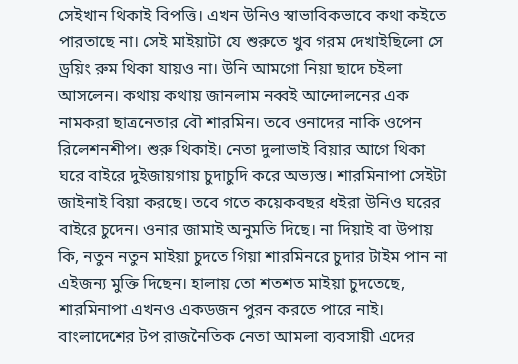সেইখান থিকাই বিপত্তি। এখন উনিও স্বাভাবিকভাবে কথা কইতে পারতাছে না। সেই মাইয়াটা যে শুরুতে খুব গরম দেখাইছিলো সে ড্রয়িং রুম থিকা যায়ও না। উনি আমগো নিয়া ছাদে চইলা আসলেন। কথায় কথায় জানলাম নব্বই আন্দোলনের এক নামকরা ছাত্রনেতার বৌ শারমিন। তবে ওনাদের নাকি ওপেন রিলেশনশীপ। শুরু থিকাই। নেতা দুলাভাই বিয়ার আগে থিকা ঘরে বাইরে দুইজায়গায় চুদাচুদি করে অভ্যস্ত। শারমিনাপা সেইটা জাইনাই বিয়া করছে। তবে গতে কয়েকবছর ধইরা উনিও ঘরের বাইরে চুদেন। ওনার জামাই অনুমতি দিছে। না দিয়াই বা উপায় কি, নতুন নতুন মাইয়া চুদতে গিয়া শারমিনরে চুদার টাইম পান না এইজন্য মুক্তি দিছেন। হালায় তো শতশত মাইয়া চুদতেছে, শারমিনাপা এখনও একডজন পুরন করতে পারে নাই। বাংলাদেশের টপ রাজনৈতিক নেতা আমলা ব্যবসায়ী এদের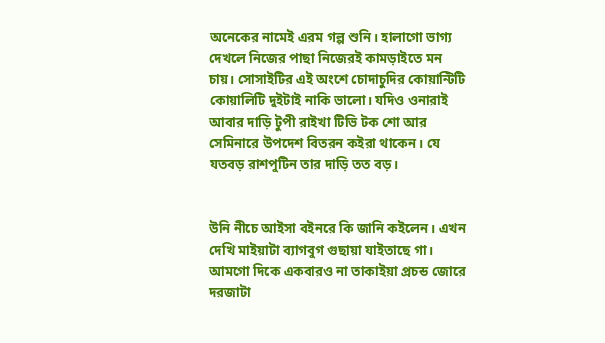অনেকের নামেই এরম গল্প শুনি। হালাগো ভাগ্য দেখলে নিজের পাছা নিজেরই কামড়াইতে মন চায়। সোসাইটির এই অংশে চোদাচুদির কোয়ান্টিটি কোয়ালিটি দুইটাই নাকি ভালো। যদিও ওনারাই আবার দাড়ি টুপী রাইখা টিভি টক শো আর সেমিনারে উপদেশ বিতরন কইরা থাকেন। যে যতবড় রাশপুটিন তার দাড়ি তত বড়।


উনি নীচে আইসা বইনরে কি জানি কইলেন। এখন দেখি মাইয়াটা ব্যাগবুগ গুছায়া যাইতাছে গা। আমগো দিকে একবারও না তাকাইয়া প্রচন্ড জোরে দরজাটা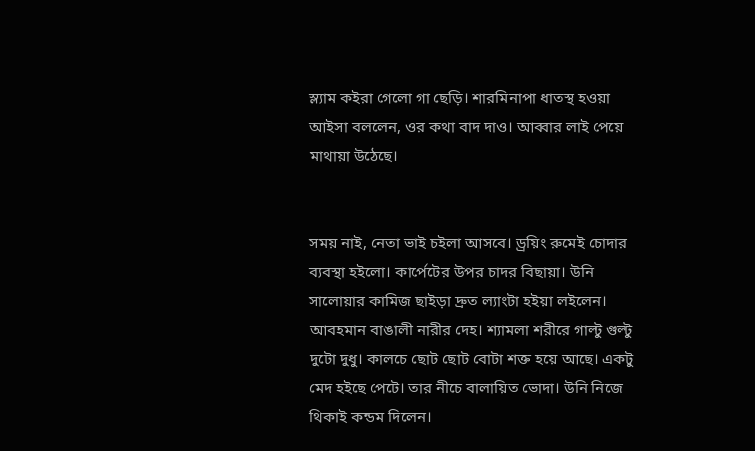স্ল্যাম কইরা গেলো গা ছেড়ি। শারমিনাপা ধাতস্থ হওয়া আইসা বললেন, ওর কথা বাদ দাও। আব্বার লাই পেয়ে মাথায়া উঠেছে।


সময় নাই, নেতা ভাই চইলা আসবে। ড্রয়িং রুমেই চোদার ব্যবস্থা হইলো। কার্পেটের উপর চাদর বিছায়া। উনি সালোয়ার কামিজ ছাইড়া দ্রুত ল্যাংটা হইয়া লইলেন। আবহমান বাঙালী নারীর দেহ। শ্যামলা শরীরে গাল্টু গুল্টু দুটো দুধু। কালচে ছোট ছোট বোটা শক্ত হয়ে আছে। একটু মেদ হইছে পেটে। তার নীচে বালায়িত ভোদা। উনি নিজে থিকাই কন্ডম দিলেন।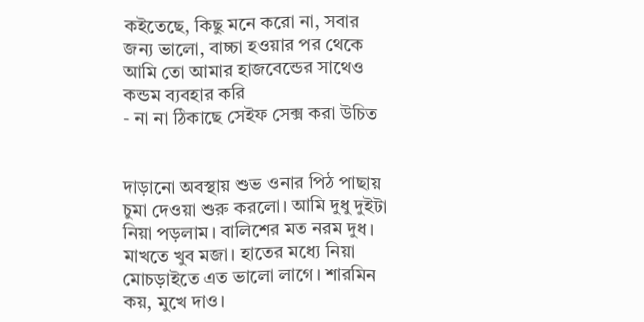কইতেছে, কিছু মনে করো না, সবার জন্য ভালো, বাচ্চা হওয়ার পর থেকে আমি তো আমার হাজবেন্ডের সাথেও কন্ডম ব্যবহার করি
- না না ঠিকাছে সেইফ সেক্স করা উচিত


দাড়ানো অবস্থায় শুভ ওনার পিঠ পাছায় চুমা দেওয়া শুরু করলো। আমি দুধু দুইটা নিয়া পড়লাম। বালিশের মত নরম দুধ। মাখতে খুব মজা। হাতের মধ্যে নিয়া মোচড়াইতে এত ভালো লাগে। শারমিন কয়, মুখে দাও।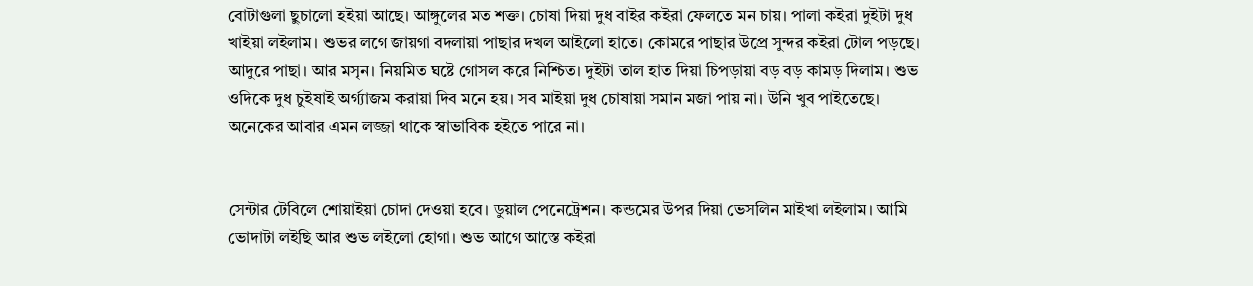বোটাগুলা ছুচালো হইয়া আছে। আঙ্গুলের মত শক্ত। চোষা দিয়া দুধ বাইর কইরা ফেলতে মন চায়। পালা কইরা দুইটা দুধ খাইয়া লইলাম। শুভর লগে জায়গা বদলায়া পাছার দখল আইলো হাতে। কোমরে পাছার উপ্রে সুন্দর কইরা টোল পড়ছে। আদুরে পাছা। আর মসৃন। নিয়মিত ঘষ্টে গোসল করে নিশ্চিত। দুইটা তাল হাত দিয়া চিপড়ায়া বড় বড় কামড় দিলাম। শুভ ওদিকে দুধ চুইষাই অর্গ্যাজম করায়া দিব মনে হয়। সব মাইয়া দুধ চোষায়া সমান মজা পায় না। উনি খুব পাইতেছে। অনেকের আবার এমন লজ্জা থাকে স্বাভাবিক হইতে পারে না।


সেন্টার টেবিলে শোয়াইয়া চোদা দেওয়া হবে। ডুয়াল পেনেট্রেশন। কন্ডমের উপর দিয়া ভেসলিন মাইখা লইলাম। আমি ভোদাটা লইছি আর শুভ লইলো হোগা। শুভ আগে আস্তে কইরা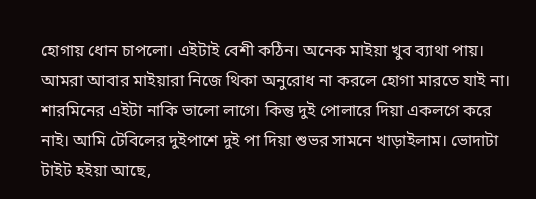হোগায় ধোন চাপলো। এইটাই বেশী কঠিন। অনেক মাইয়া খুব ব্যাথা পায়। আমরা আবার মাইয়ারা নিজে থিকা অনুরোধ না করলে হোগা মারতে যাই না। শারমিনের এইটা নাকি ভালো লাগে। কিন্তু দুই পোলারে দিয়া একলগে করে নাই। আমি টেবিলের দুইপাশে দুই পা দিয়া শুভর সামনে খাড়াইলাম। ভোদাটা টাইট হইয়া আছে,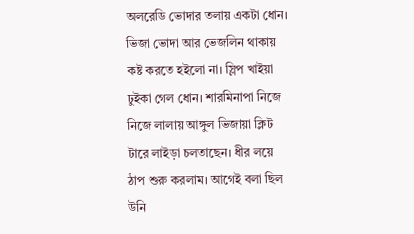অলরেডি ভোদার তলায় একটা ধোন। ভিজা ভোদা আর ভেজলিন থাকায় কষ্ট করতে হইলো না। স্লিপ খাইয়া ঢুইকা গেল ধোন। শারমিনাপা নিজে নিজে লালায় আঙ্গুল ভিজায়া ক্লিট টারে লাইড়া চলতাছেন। ধীর লয়ে ঠাপ শুরু করলাম। আগেই বলা ছিল উনি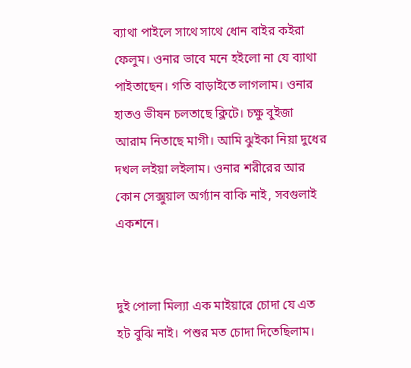ব্যাথা পাইলে সাথে সাথে ধোন বাইর কইরা ফেলুম। ওনার ভাবে মনে হইলো না যে ব্যাথা পাইতাছেন। গতি বাড়াইতে লাগলাম। ওনার হাতও ভীষন চলতাছে ক্লিটে। চক্ষু বুইজা আরাম নিতাছে মাগী। আমি ঝুইকা নিয়া দুধের দখল লইয়া লইলাম। ওনার শরীরের আর কোন সেক্সুয়াল অর্গ্যান বাকি নাই, সবগুলাই একশনে।


দুই পোলা মিল্যা এক মাইয়ারে চোদা যে এত হট বুঝি নাই। পশুর মত চোদা দিতেছিলাম।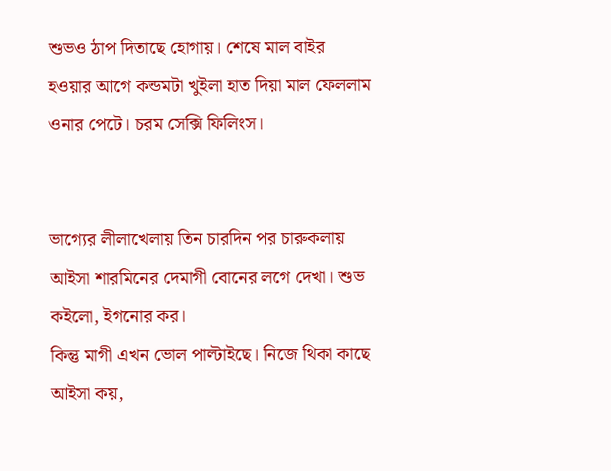শুভও ঠাপ দিতাছে হোগায়। শেষে মাল বাইর হওয়ার আগে কন্ডমটা খুইলা হাত দিয়া মাল ফেললাম ওনার পেটে। চরম সেক্সি ফিলিংস।


ভাগ্যের লীলাখেলায় তিন চারদিন পর চারুকলায় আইসা শারমিনের দেমাগী বোনের লগে দেখা। শুভ কইলো, ইগনোর কর।
কিন্তু মাগী এখন ভোল পাল্টাইছে। নিজে থিকা কাছে আইসা কয়,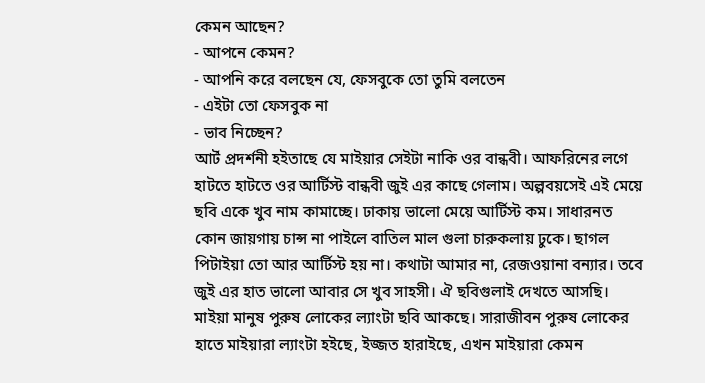কেমন আছেন?
- আপনে কেমন?
- আপনি করে বলছেন যে, ফেসবুকে তো তুমি বলতেন
- এইটা তো ফেসবুক না
- ভাব নিচ্ছেন?
আর্ট প্রদর্শনী হইতাছে যে মাইয়ার সেইটা নাকি ওর বান্ধবী। আফরিনের লগে হাটতে হাটতে ওর আর্টিস্ট বান্ধবী জুই এর কাছে গেলাম। অল্পবয়সেই এই মেয়ে ছবি একে খুব নাম কামাচ্ছে। ঢাকায় ভালো মেয়ে আর্টিস্ট কম। সাধারনত কোন জায়গায় চান্স না পাইলে বাতিল মাল গুলা চারুকলায় ঢুকে। ছাগল পিটাইয়া তো আর আর্টিস্ট হয় না। কথাটা আমার না, রেজওয়ানা বন্যার। তবে জুই এর হাত ভালো আবার সে খুব সাহসী। ঐ ছবিগুলাই দেখতে আসছি। মাইয়া মানুষ পুরুষ লোকের ল্যাংটা ছবি আকছে। সারাজীবন পুরুষ লোকের হাতে মাইয়ারা ল্যাংটা হইছে, ইজ্জত হারাইছে, এখন মাইয়ারা কেমন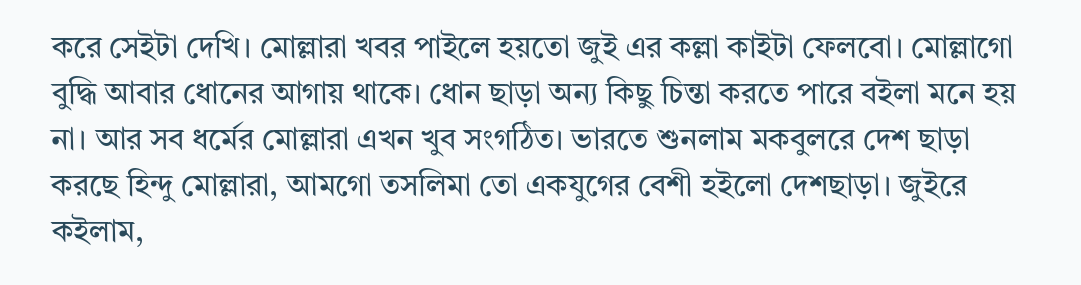করে সেইটা দেখি। মোল্লারা খবর পাইলে হয়তো জুই এর কল্লা কাইটা ফেলবো। মোল্লাগো বুদ্ধি আবার ধোনের আগায় থাকে। ধোন ছাড়া অন্য কিছু চিন্তা করতে পারে বইলা মনে হয় না। আর সব ধর্মের মোল্লারা এখন খুব সংগঠিত। ভারতে শুনলাম মকবুলরে দেশ ছাড়া করছে হিন্দু মোল্লারা, আমগো তসলিমা তো একযুগের বেশী হইলো দেশছাড়া। জুইরে কইলাম,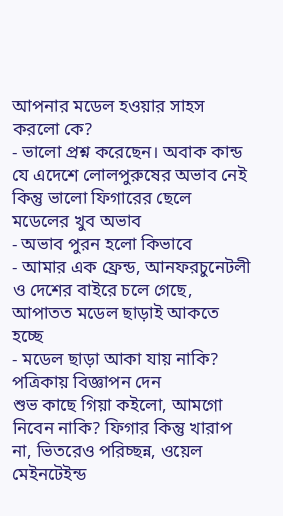আপনার মডেল হওয়ার সাহস করলো কে?
- ভালো প্রশ্ন করেছেন। অবাক কান্ড যে এদেশে লোলপুরুষের অভাব নেই কিন্তু ভালো ফিগারের ছেলে মডেলের খুব অভাব
- অভাব পুরন হলো কিভাবে
- আমার এক ফ্রেন্ড, আনফরচুনেটলী ও দেশের বাইরে চলে গেছে, আপাতত মডেল ছাড়াই আকতে হচ্ছে
- মডেল ছাড়া আকা যায় নাকি? পত্রিকায় বিজ্ঞাপন দেন
শুভ কাছে গিয়া কইলো, আমগো নিবেন নাকি? ফিগার কিন্তু খারাপ না, ভিতরেও পরিচ্ছন্ন, ওয়েল মেইনটেইন্ড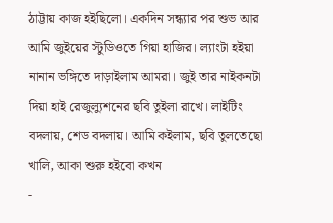ঠাট্টায় কাজ হইছিলো। একদিন সন্ধ্যার পর শুভ আর আমি জুইয়ের স্টুডিওতে গিয়া হাজির। ল্যাংটা হইয়া নানান ভঙ্গিতে দাড়াইলাম আমরা। জুই তার নাইকনটা দিয়া হাই রেজুল্যুশনের ছবি তুইলা রাখে। লাইটিং বদলায়, শেড বদলায়। আমি কইলাম, ছবি তুলতেছো খালি, আকা শুরু হইবো কখন
-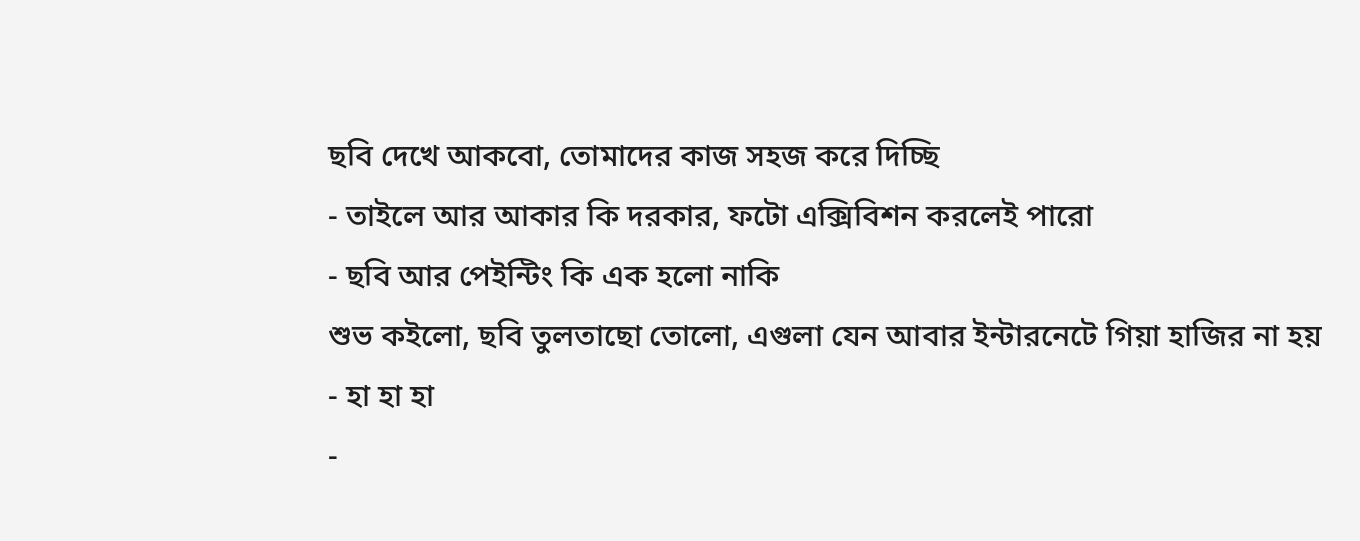ছবি দেখে আকবো, তোমাদের কাজ সহজ করে দিচ্ছি
- তাইলে আর আকার কি দরকার, ফটো এক্সিবিশন করলেই পারো
- ছবি আর পেইন্টিং কি এক হলো নাকি
শুভ কইলো, ছবি তুলতাছো তোলো, এগুলা যেন আবার ইন্টারনেটে গিয়া হাজির না হয়
- হা হা হা
-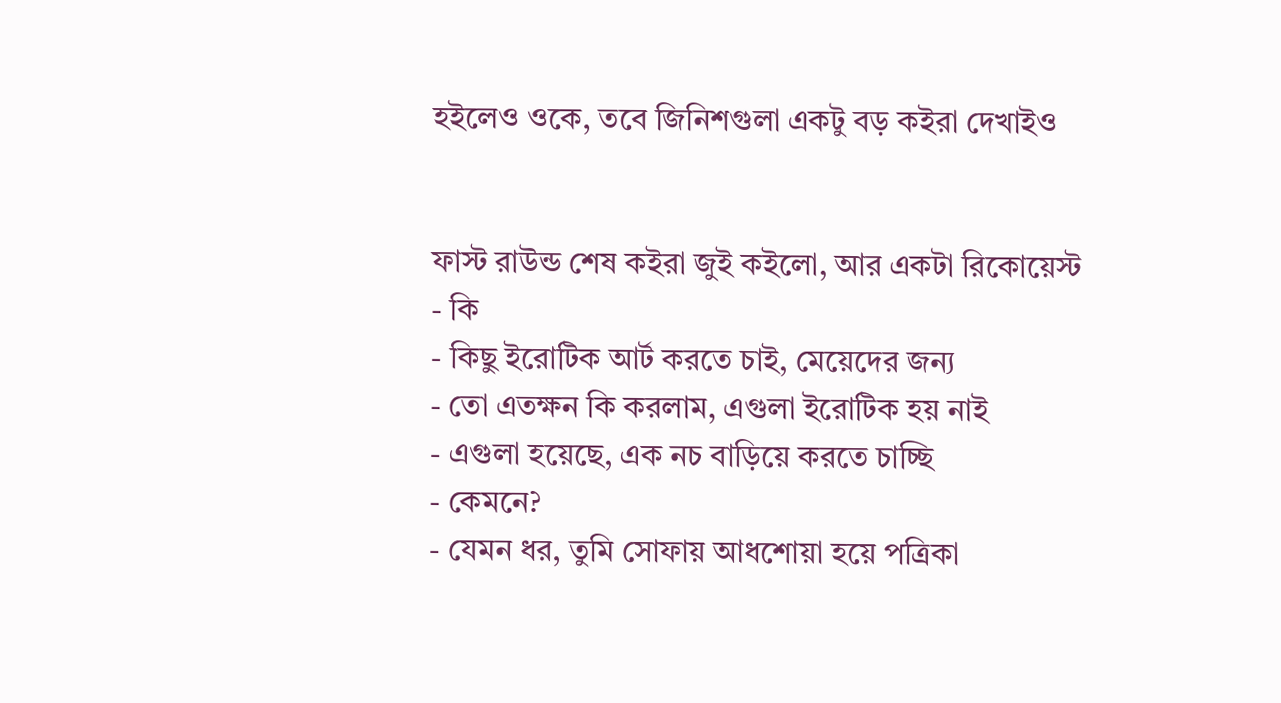হইলেও ওকে, তবে জিনিশগুলা একটু বড় কইরা দেখাইও


ফাস্ট রাউন্ড শেষ কইরা জুই কইলো, আর একটা রিকোয়েস্ট
- কি
- কিছু ইরোটিক আর্ট করতে চাই, মেয়েদের জন্য
- তো এতক্ষন কি করলাম, এগুলা ইরোটিক হয় নাই
- এগুলা হয়েছে, এক নচ বাড়িয়ে করতে চাচ্ছি
- কেমনে?
- যেমন ধর, তুমি সোফায় আধশোয়া হয়ে পত্রিকা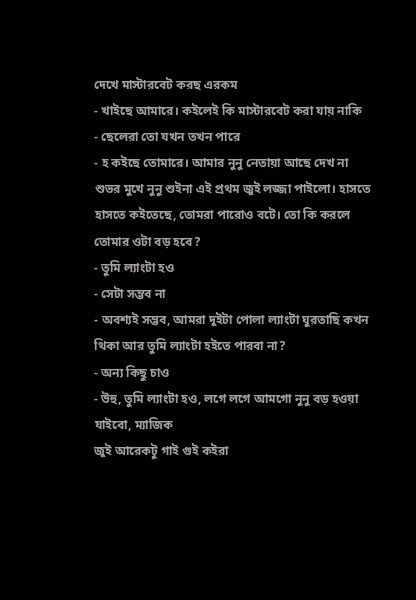দেখে মাস্টারবেট করছ এরকম
- খাইছে আমারে। কইলেই কি মাস্টারবেট করা যায় নাকি
- ছেলেরা তো যখন তখন পারে
- হ কইছে তোমারে। আমার নুনু নেতায়া আছে দেখ না
শুভর মুখে নুনু শুইনা এই প্রথম জুই লজ্জা পাইলো। হাসতে হাসতে কইতেছে, তোমরা পারোও বটে। তো কি করলে তোমার ওটা বড় হবে?
- তুমি ল্যাংটা হও
- সেটা সম্ভব না
- অবশ্যই সম্ভব, আমরা দুইটা পোলা ল্যাংটা ঘুরতাছি কখন থিকা আর তুমি ল্যাংটা হইতে পারবা না?
- অন্য কিছু চাও
- উহু, তুমি ল্যাংটা হও, লগে লগে আমগো নুনু বড় হওয়া যাইবো, ম্যাজিক
জুই আরেকটু গাই গুই কইরা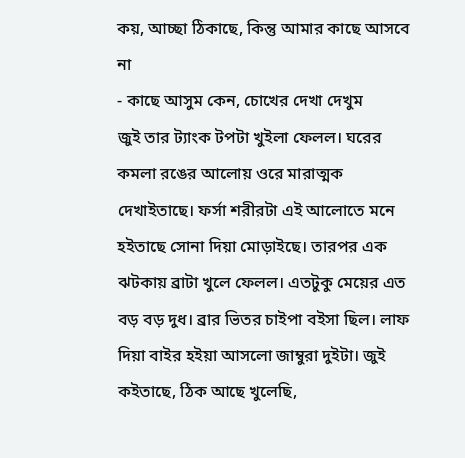কয়, আচ্ছা ঠিকাছে, কিন্তু আমার কাছে আসবে না
- কাছে আসুম কেন, চোখের দেখা দেখুম
জুই তার ট্যাংক টপটা খুইলা ফেলল। ঘরের কমলা রঙের আলোয় ওরে মারাত্মক দেখাইতাছে। ফর্সা শরীরটা এই আলোতে মনে হইতাছে সোনা দিয়া মোড়াইছে। তারপর এক ঝটকায় ব্রাটা খুলে ফেলল। এতটুকু মেয়ের এত বড় বড় দুধ। ব্রার ভিতর চাইপা বইসা ছিল। লাফ দিয়া বাইর হইয়া আসলো জাম্বুরা দুইটা। জুই কইতাছে, ঠিক আছে খুলেছি,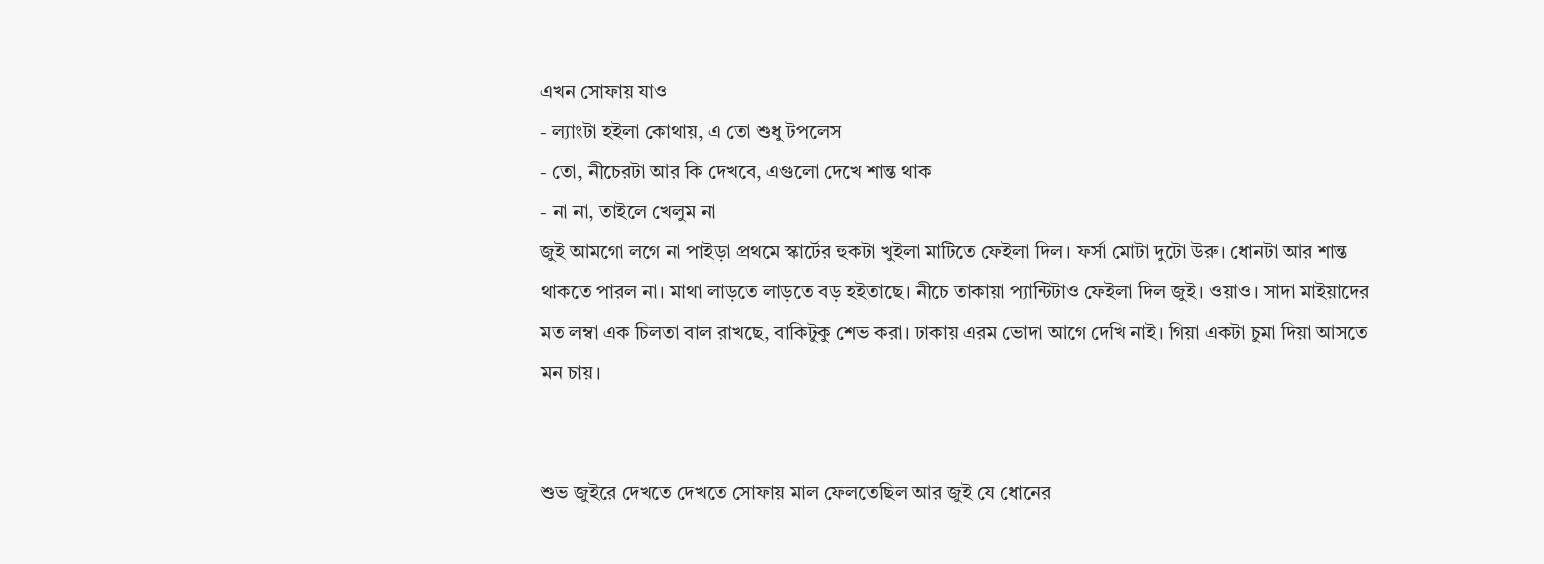এখন সোফায় যাও
- ল্যাংটা হইলা কোথায়, এ তো শুধু টপলেস
- তো, নীচেরটা আর কি দেখবে, এগুলো দেখে শান্ত থাক
- না না, তাইলে খেলুম না
জুই আমগো লগে না পাইড়া প্রথমে স্কার্টের হুকটা খুইলা মাটিতে ফেইলা দিল। ফর্সা মোটা দুটো উরু। ধোনটা আর শান্ত থাকতে পারল না। মাথা লাড়তে লাড়তে বড় হইতাছে। নীচে তাকায়া প্যান্টিটাও ফেইলা দিল জুই। ওয়াও। সাদা মাইয়াদের মত লম্বা এক চিলতা বাল রাখছে, বাকিটুকু শেভ করা। ঢাকায় এরম ভোদা আগে দেখি নাই। গিয়া একটা চুমা দিয়া আসতে মন চায়।


শুভ জুইরে দেখতে দেখতে সোফায় মাল ফেলতেছিল আর জুই যে ধোনের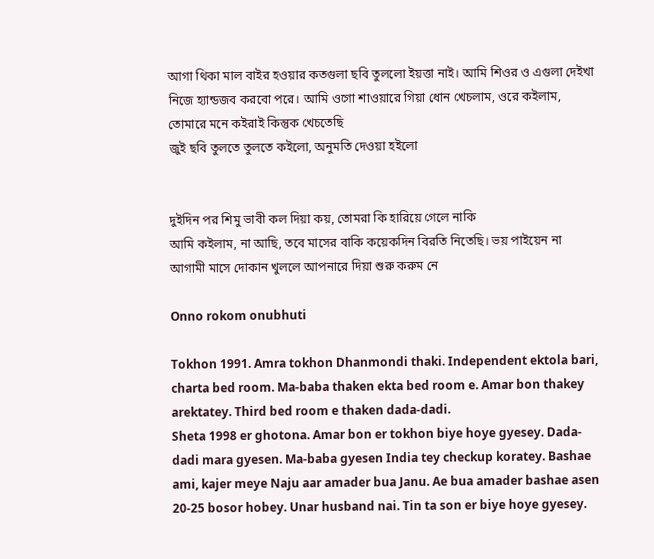আগা থিকা মাল বাইর হওয়ার কতগুলা ছবি তুললো ইয়ত্তা নাই। আমি শিওর ও এগুলা দেইখা নিজে হ্যান্ডজব করবো পরে। আমি ওগো শাওয়ারে গিয়া ধোন খেচলাম, ওরে কইলাম, তোমারে মনে কইরাই কিন্তুক খেচতেছি
জুই ছবি তুলতে তুলতে কইলো, অনুমতি দেওয়া হইলো


দুইদিন পর শিমু ভাবী কল দিয়া কয়, তোমরা কি হারিয়ে গেলে নাকি
আমি কইলাম, না আছি, তবে মাসের বাকি কয়েকদিন বিরতি নিতেছি। ভয় পাইয়েন না আগামী মাসে দোকান খুললে আপনারে দিয়া শুরু করুম নে

Onno rokom onubhuti

Tokhon 1991. Amra tokhon Dhanmondi thaki. Independent ektola bari, charta bed room. Ma-baba thaken ekta bed room e. Amar bon thakey arektatey. Third bed room e thaken dada-dadi.
Sheta 1998 er ghotona. Amar bon er tokhon biye hoye gyesey. Dada-dadi mara gyesen. Ma-baba gyesen India tey checkup koratey. Bashae ami, kajer meye Naju aar amader bua Janu. Ae bua amader bashae asen 20-25 bosor hobey. Unar husband nai. Tin ta son er biye hoye gyesey.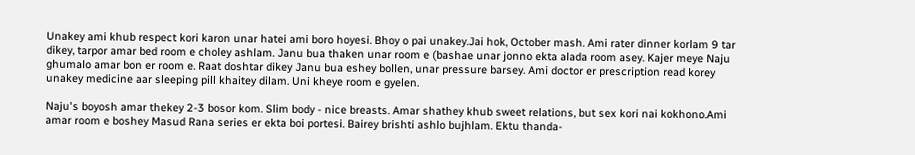Unakey ami khub respect kori karon unar hatei ami boro hoyesi. Bhoy o pai unakey.Jai hok, October mash. Ami rater dinner korlam 9 tar dikey, tarpor amar bed room e choley ashlam. Janu bua thaken unar room e (bashae unar jonno ekta alada room asey. Kajer meye Naju ghumalo amar bon er room e. Raat doshtar dikey Janu bua eshey bollen, unar pressure barsey. Ami doctor er prescription read korey unakey medicine aar sleeping pill khaitey dilam. Uni kheye room e gyelen.

Naju's boyosh amar thekey 2-3 bosor kom. Slim body - nice breasts. Amar shathey khub sweet relations, but sex kori nai kokhono.Ami amar room e boshey Masud Rana series er ekta boi portesi. Bairey brishti ashlo bujhlam. Ektu thanda-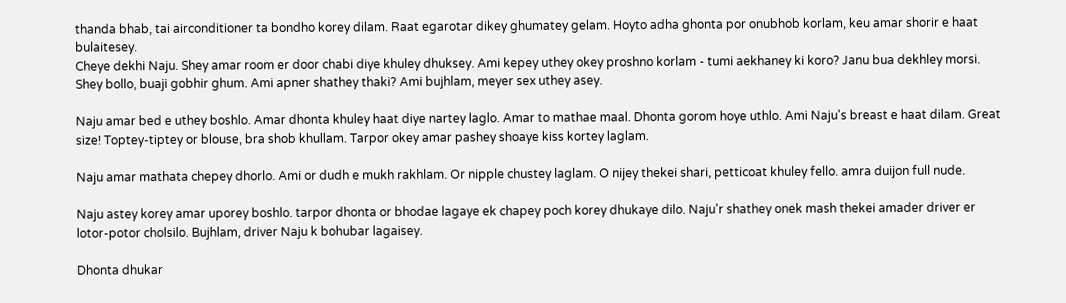thanda bhab, tai airconditioner ta bondho korey dilam. Raat egarotar dikey ghumatey gelam. Hoyto adha ghonta por onubhob korlam, keu amar shorir e haat bulaitesey.
Cheye dekhi Naju. Shey amar room er door chabi diye khuley dhuksey. Ami kepey uthey okey proshno korlam - tumi aekhaney ki koro? Janu bua dekhley morsi. Shey bollo, buaji gobhir ghum. Ami apner shathey thaki? Ami bujhlam, meyer sex uthey asey.

Naju amar bed e uthey boshlo. Amar dhonta khuley haat diye nartey laglo. Amar to mathae maal. Dhonta gorom hoye uthlo. Ami Naju's breast e haat dilam. Great size! Toptey-tiptey or blouse, bra shob khullam. Tarpor okey amar pashey shoaye kiss kortey laglam.

Naju amar mathata chepey dhorlo. Ami or dudh e mukh rakhlam. Or nipple chustey laglam. O nijey thekei shari, petticoat khuley fello. amra duijon full nude.

Naju astey korey amar uporey boshlo. tarpor dhonta or bhodae lagaye ek chapey poch korey dhukaye dilo. Naju'r shathey onek mash thekei amader driver er lotor-potor cholsilo. Bujhlam, driver Naju k bohubar lagaisey.

Dhonta dhukar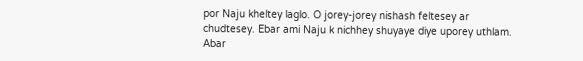por Naju kheltey laglo. O jorey-jorey nishash feltesey ar chudtesey. Ebar ami Naju k nichhey shuyaye diye uporey uthlam. Abar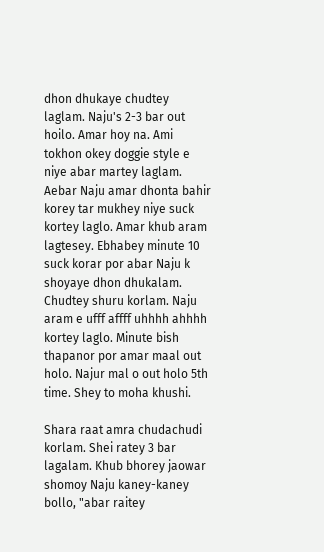dhon dhukaye chudtey laglam. Naju's 2-3 bar out hoilo. Amar hoy na. Ami tokhon okey doggie style e niye abar martey laglam. Aebar Naju amar dhonta bahir korey tar mukhey niye suck kortey laglo. Amar khub aram lagtesey. Ebhabey minute 10 suck korar por abar Naju k shoyaye dhon dhukalam. Chudtey shuru korlam. Naju aram e ufff affff uhhhh ahhhh kortey laglo. Minute bish thapanor por amar maal out holo. Najur mal o out holo 5th time. Shey to moha khushi.

Shara raat amra chudachudi korlam. Shei ratey 3 bar lagalam. Khub bhorey jaowar shomoy Naju kaney-kaney bollo, "abar raitey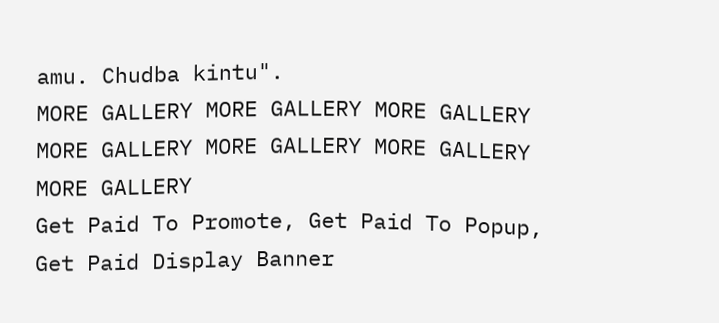amu. Chudba kintu".
MORE GALLERY MORE GALLERY MORE GALLERY MORE GALLERY MORE GALLERY MORE GALLERY MORE GALLERY
Get Paid To Promote, Get Paid To Popup, Get Paid Display Banner